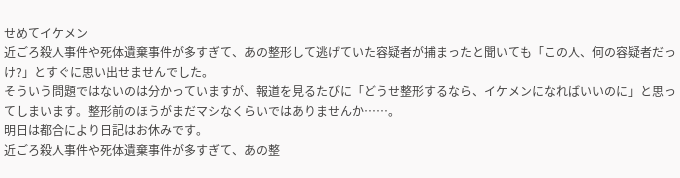せめてイケメン
近ごろ殺人事件や死体遺棄事件が多すぎて、あの整形して逃げていた容疑者が捕まったと聞いても「この人、何の容疑者だっけ?」とすぐに思い出せませんでした。
そういう問題ではないのは分かっていますが、報道を見るたびに「どうせ整形するなら、イケメンになればいいのに」と思ってしまいます。整形前のほうがまだマシなくらいではありませんか……。
明日は都合により日記はお休みです。
近ごろ殺人事件や死体遺棄事件が多すぎて、あの整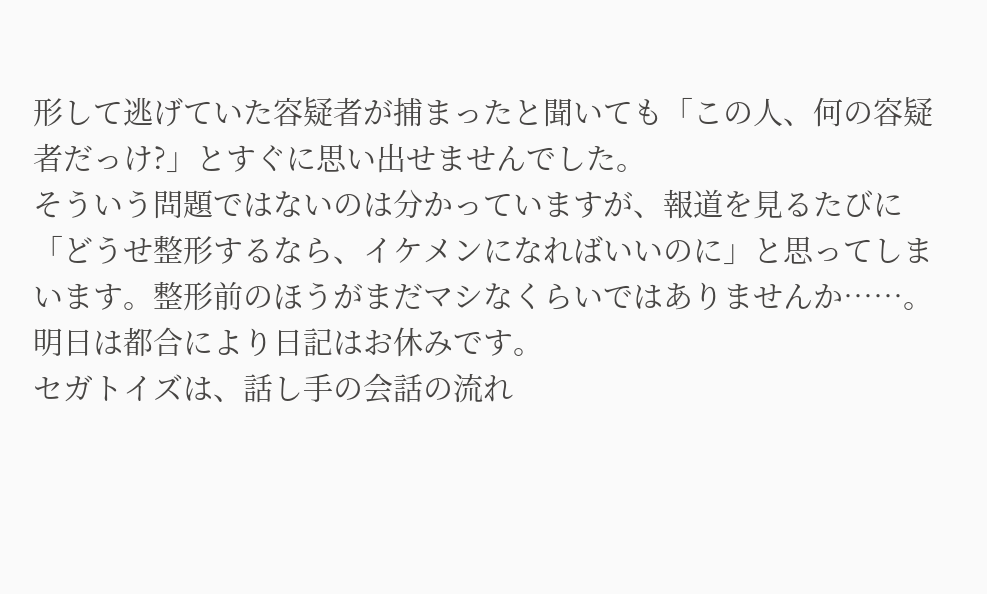形して逃げていた容疑者が捕まったと聞いても「この人、何の容疑者だっけ?」とすぐに思い出せませんでした。
そういう問題ではないのは分かっていますが、報道を見るたびに「どうせ整形するなら、イケメンになればいいのに」と思ってしまいます。整形前のほうがまだマシなくらいではありませんか……。
明日は都合により日記はお休みです。
セガトイズは、話し手の会話の流れ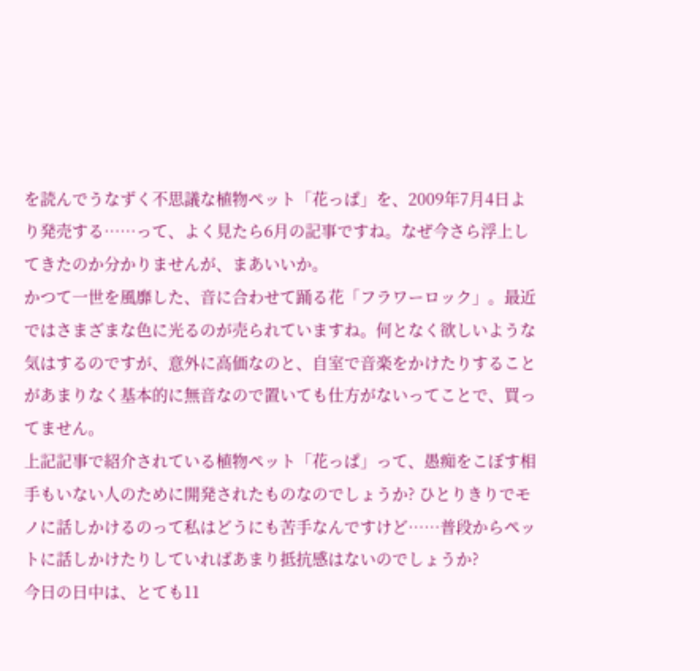を読んでうなずく不思議な植物ペット「花っぱ」を、2009年7月4日より発売する……って、よく見たら6月の記事ですね。なぜ今さら浮上してきたのか分かりませんが、まあいいか。
かつて一世を風靡した、音に合わせて踊る花「フラワーロック」。最近ではさまざまな色に光るのが売られていますね。何となく欲しいような気はするのですが、意外に高価なのと、自室で音楽をかけたりすることがあまりなく基本的に無音なので置いても仕方がないってことで、買ってません。
上記記事で紹介されている植物ペット「花っぱ」って、愚痴をこぼす相手もいない人のために開発されたものなのでしょうか? ひとりきりでモノに話しかけるのって私はどうにも苦手なんですけど……普段からペットに話しかけたりしていればあまり抵抗感はないのでしょうか?
今日の日中は、とても11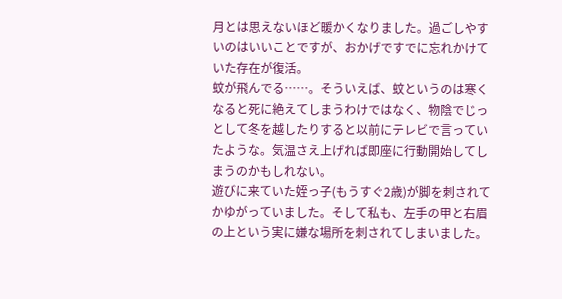月とは思えないほど暖かくなりました。過ごしやすいのはいいことですが、おかげですでに忘れかけていた存在が復活。
蚊が飛んでる……。そういえば、蚊というのは寒くなると死に絶えてしまうわけではなく、物陰でじっとして冬を越したりすると以前にテレビで言っていたような。気温さえ上げれば即座に行動開始してしまうのかもしれない。
遊びに来ていた姪っ子(もうすぐ2歳)が脚を刺されてかゆがっていました。そして私も、左手の甲と右眉の上という実に嫌な場所を刺されてしまいました。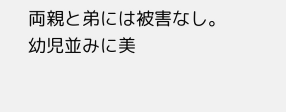両親と弟には被害なし。
幼児並みに美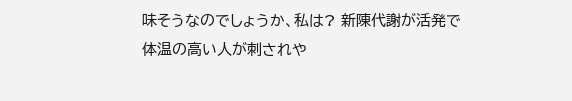味そうなのでしょうか、私は? 新陳代謝が活発で体温の高い人が刺されや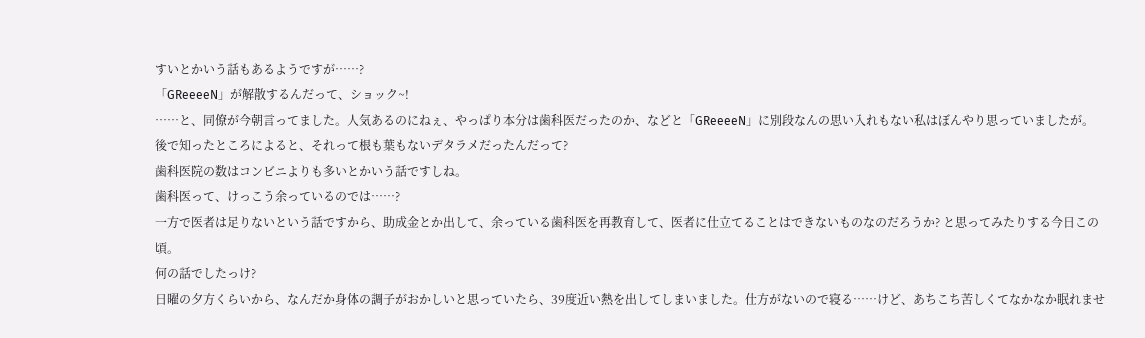すいとかいう話もあるようですが……?
「GReeeeN」が解散するんだって、ショック~!
……と、同僚が今朝言ってました。人気あるのにねぇ、やっぱり本分は歯科医だったのか、などと「GReeeeN」に別段なんの思い入れもない私はぼんやり思っていましたが。
後で知ったところによると、それって根も葉もないデタラメだったんだって?
歯科医院の数はコンビニよりも多いとかいう話ですしね。
歯科医って、けっこう余っているのでは……?
一方で医者は足りないという話ですから、助成金とか出して、余っている歯科医を再教育して、医者に仕立てることはできないものなのだろうか? と思ってみたりする今日この頃。
何の話でしたっけ?
日曜の夕方くらいから、なんだか身体の調子がおかしいと思っていたら、39度近い熱を出してしまいました。仕方がないので寝る……けど、あちこち苦しくてなかなか眠れませ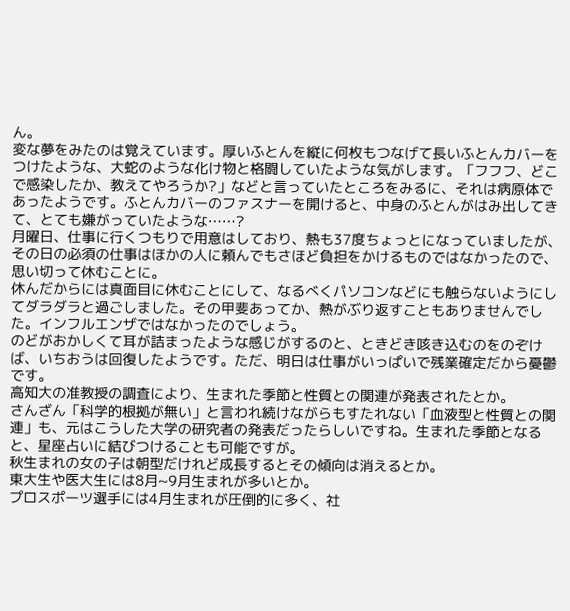ん。
変な夢をみたのは覚えています。厚いふとんを縦に何枚もつなげて長いふとんカバーをつけたような、大蛇のような化け物と格闘していたような気がします。「フフフ、どこで感染したか、教えてやろうか?」などと言っていたところをみるに、それは病原体であったようです。ふとんカバーのファスナーを開けると、中身のふとんがはみ出してきて、とても嫌がっていたような……?
月曜日、仕事に行くつもりで用意はしており、熱も37度ちょっとになっていましたが、その日の必須の仕事はほかの人に頼んでもさほど負担をかけるものではなかったので、思い切って休むことに。
休んだからには真面目に休むことにして、なるべくパソコンなどにも触らないようにしてダラダラと過ごしました。その甲斐あってか、熱がぶり返すこともありませんでした。インフルエンザではなかったのでしょう。
のどがおかしくて耳が詰まったような感じがするのと、ときどき咳き込むのをのぞけば、いちおうは回復したようです。ただ、明日は仕事がいっぱいで残業確定だから憂鬱です。
高知大の准教授の調査により、生まれた季節と性質との関連が発表されたとか。
さんざん「科学的根拠が無い」と言われ続けながらもすたれない「血液型と性質との関連」も、元はこうした大学の研究者の発表だったらしいですね。生まれた季節となると、星座占いに結びつけることも可能ですが。
秋生まれの女の子は朝型だけれど成長するとその傾向は消えるとか。
東大生や医大生には8月~9月生まれが多いとか。
プロスポーツ選手には4月生まれが圧倒的に多く、社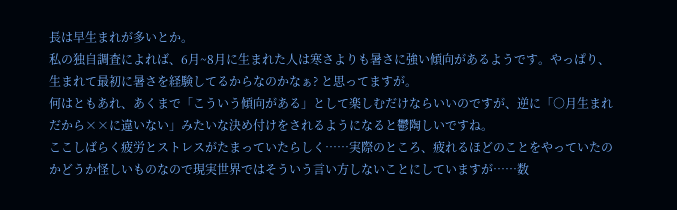長は早生まれが多いとか。
私の独自調査によれば、6月~8月に生まれた人は寒さよりも暑さに強い傾向があるようです。やっぱり、生まれて最初に暑さを経験してるからなのかなぁ? と思ってますが。
何はともあれ、あくまで「こういう傾向がある」として楽しむだけならいいのですが、逆に「○月生まれだから××に違いない」みたいな決め付けをされるようになると鬱陶しいですね。
ここしばらく疲労とストレスがたまっていたらしく……実際のところ、疲れるほどのことをやっていたのかどうか怪しいものなので現実世界ではそういう言い方しないことにしていますが……数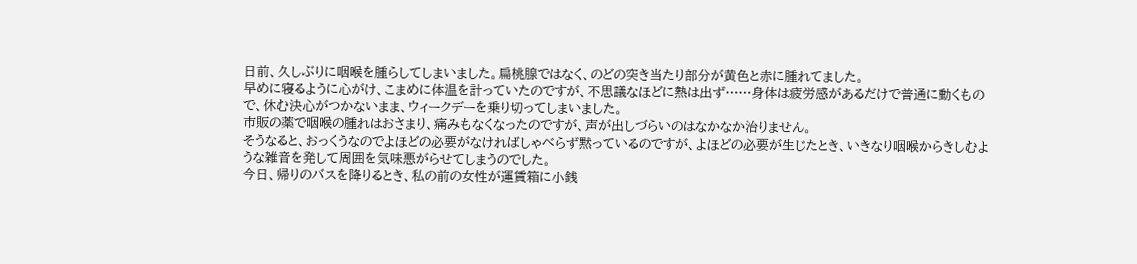日前、久しぶりに咽喉を腫らしてしまいました。扁桃腺ではなく、のどの突き当たり部分が黄色と赤に腫れてました。
早めに寝るように心がけ、こまめに体温を計っていたのですが、不思議なほどに熱は出ず……身体は疲労感があるだけで普通に動くもので、休む決心がつかないまま、ウィークデーを乗り切ってしまいました。
市販の薬で咽喉の腫れはおさまり、痛みもなくなったのですが、声が出しづらいのはなかなか治りません。
そうなると、おっくうなのでよほどの必要がなければしゃべらず黙っているのですが、よほどの必要が生じたとき、いきなり咽喉からきしむような雑音を発して周囲を気味悪がらせてしまうのでした。
今日、帰りのバスを降りるとき、私の前の女性が運賃箱に小銭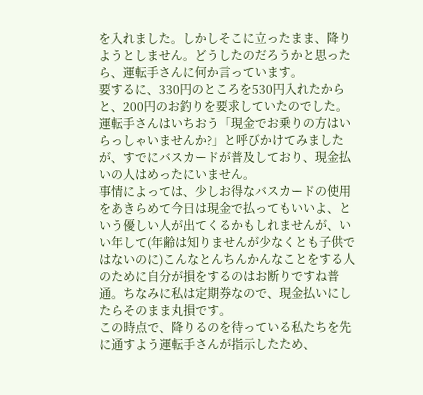を入れました。しかしそこに立ったまま、降りようとしません。どうしたのだろうかと思ったら、運転手さんに何か言っています。
要するに、330円のところを530円入れたからと、200円のお釣りを要求していたのでした。
運転手さんはいちおう「現金でお乗りの方はいらっしゃいませんか?」と呼びかけてみましたが、すでにバスカードが普及しており、現金払いの人はめったにいません。
事情によっては、少しお得なバスカードの使用をあきらめて今日は現金で払ってもいいよ、という優しい人が出てくるかもしれませんが、いい年して(年齢は知りませんが少なくとも子供ではないのに)こんなとんちんかんなことをする人のために自分が損をするのはお断りですね普通。ちなみに私は定期券なので、現金払いにしたらそのまま丸損です。
この時点で、降りるのを待っている私たちを先に通すよう運転手さんが指示したため、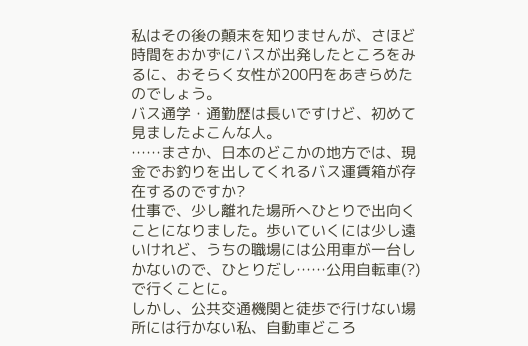私はその後の顛末を知りませんが、さほど時間をおかずにバスが出発したところをみるに、おそらく女性が200円をあきらめたのでしょう。
バス通学・通勤歴は長いですけど、初めて見ましたよこんな人。
……まさか、日本のどこかの地方では、現金でお釣りを出してくれるバス運賃箱が存在するのですか?
仕事で、少し離れた場所へひとりで出向くことになりました。歩いていくには少し遠いけれど、うちの職場には公用車が一台しかないので、ひとりだし……公用自転車(?)で行くことに。
しかし、公共交通機関と徒歩で行けない場所には行かない私、自動車どころ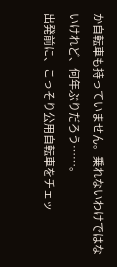か自転車も持っていません。乗れないわけではないけれど、何年ぶりだろう……。
出発前に、こっそり公用自転車をチェッ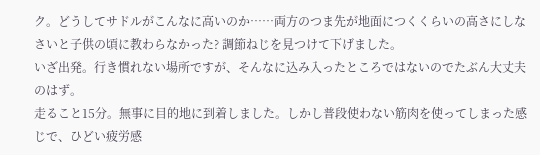ク。どうしてサドルがこんなに高いのか……両方のつま先が地面につくくらいの高さにしなさいと子供の頃に教わらなかった? 調節ねじを見つけて下げました。
いざ出発。行き慣れない場所ですが、そんなに込み入ったところではないのでたぶん大丈夫のはず。
走ること15分。無事に目的地に到着しました。しかし普段使わない筋肉を使ってしまった感じで、ひどい疲労感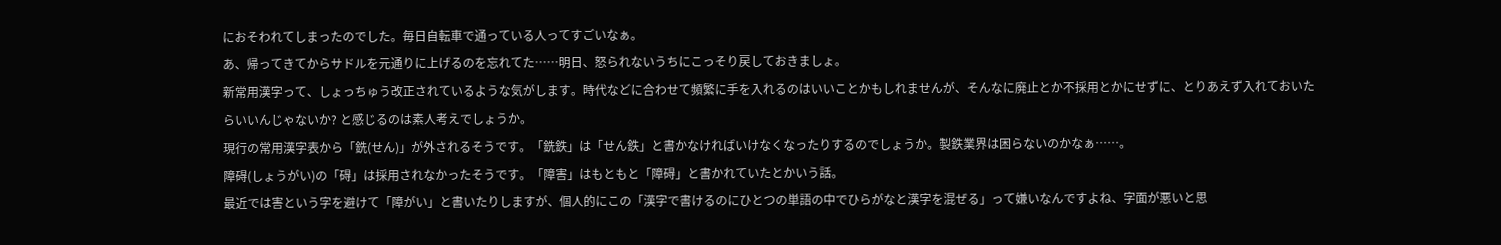におそわれてしまったのでした。毎日自転車で通っている人ってすごいなぁ。
あ、帰ってきてからサドルを元通りに上げるのを忘れてた……明日、怒られないうちにこっそり戻しておきましょ。
新常用漢字って、しょっちゅう改正されているような気がします。時代などに合わせて頻繁に手を入れるのはいいことかもしれませんが、そんなに廃止とか不採用とかにせずに、とりあえず入れておいたらいいんじゃないか? と感じるのは素人考えでしょうか。
現行の常用漢字表から「銑(せん)」が外されるそうです。「銑鉄」は「せん鉄」と書かなければいけなくなったりするのでしょうか。製鉄業界は困らないのかなぁ……。
障碍(しょうがい)の「碍」は採用されなかったそうです。「障害」はもともと「障碍」と書かれていたとかいう話。
最近では害という字を避けて「障がい」と書いたりしますが、個人的にこの「漢字で書けるのにひとつの単語の中でひらがなと漢字を混ぜる」って嫌いなんですよね、字面が悪いと思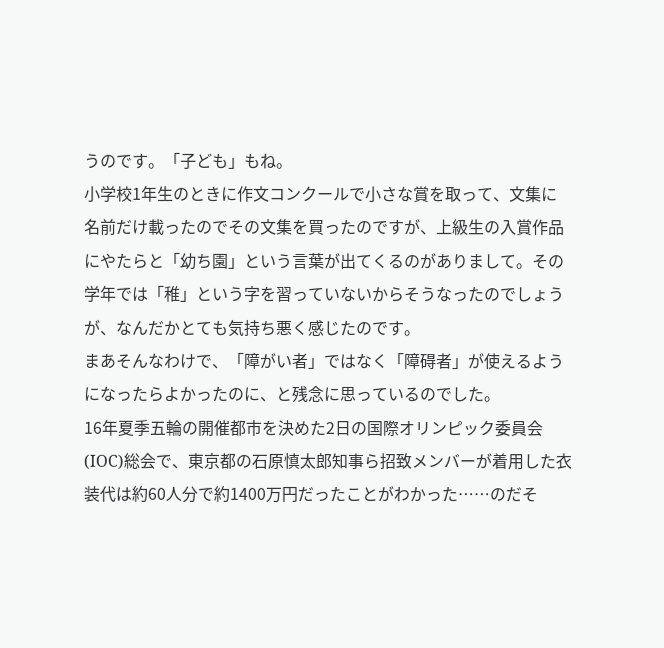うのです。「子ども」もね。
小学校1年生のときに作文コンクールで小さな賞を取って、文集に名前だけ載ったのでその文集を買ったのですが、上級生の入賞作品にやたらと「幼ち園」という言葉が出てくるのがありまして。その学年では「稚」という字を習っていないからそうなったのでしょうが、なんだかとても気持ち悪く感じたのです。
まあそんなわけで、「障がい者」ではなく「障碍者」が使えるようになったらよかったのに、と残念に思っているのでした。
16年夏季五輪の開催都市を決めた2日の国際オリンピック委員会(IOC)総会で、東京都の石原慎太郎知事ら招致メンバーが着用した衣装代は約60人分で約1400万円だったことがわかった……のだそ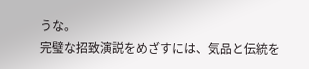うな。
完璧な招致演説をめざすには、気品と伝統を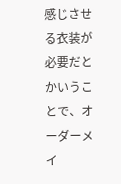感じさせる衣装が必要だとかいうことで、オーダーメイ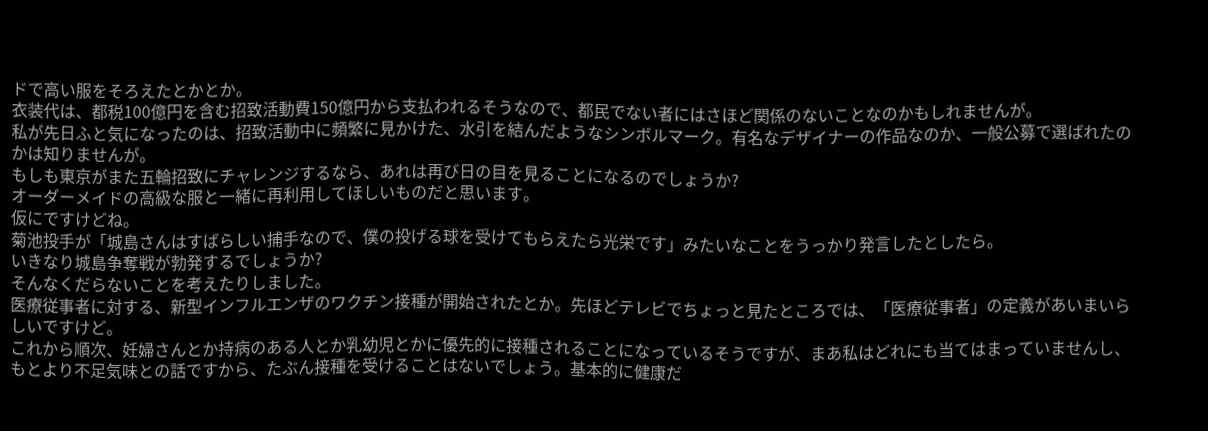ドで高い服をそろえたとかとか。
衣装代は、都税100億円を含む招致活動費150億円から支払われるそうなので、都民でない者にはさほど関係のないことなのかもしれませんが。
私が先日ふと気になったのは、招致活動中に頻繁に見かけた、水引を結んだようなシンボルマーク。有名なデザイナーの作品なのか、一般公募で選ばれたのかは知りませんが。
もしも東京がまた五輪招致にチャレンジするなら、あれは再び日の目を見ることになるのでしょうか?
オーダーメイドの高級な服と一緒に再利用してほしいものだと思います。
仮にですけどね。
菊池投手が「城島さんはすばらしい捕手なので、僕の投げる球を受けてもらえたら光栄です」みたいなことをうっかり発言したとしたら。
いきなり城島争奪戦が勃発するでしょうか?
そんなくだらないことを考えたりしました。
医療従事者に対する、新型インフルエンザのワクチン接種が開始されたとか。先ほどテレビでちょっと見たところでは、「医療従事者」の定義があいまいらしいですけど。
これから順次、妊婦さんとか持病のある人とか乳幼児とかに優先的に接種されることになっているそうですが、まあ私はどれにも当てはまっていませんし、もとより不足気味との話ですから、たぶん接種を受けることはないでしょう。基本的に健康だ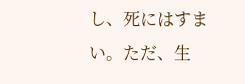し、死にはすまい。ただ、生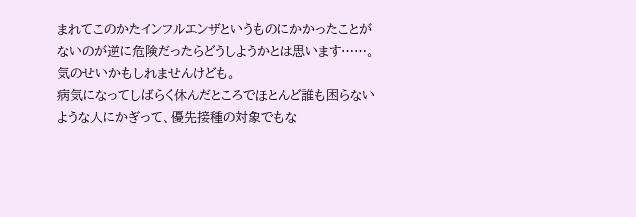まれてこのかたインフルエンザというものにかかったことがないのが逆に危険だったらどうしようかとは思います……。
気のせいかもしれませんけども。
病気になってしばらく休んだところでほとんど誰も困らないような人にかぎって、優先接種の対象でもな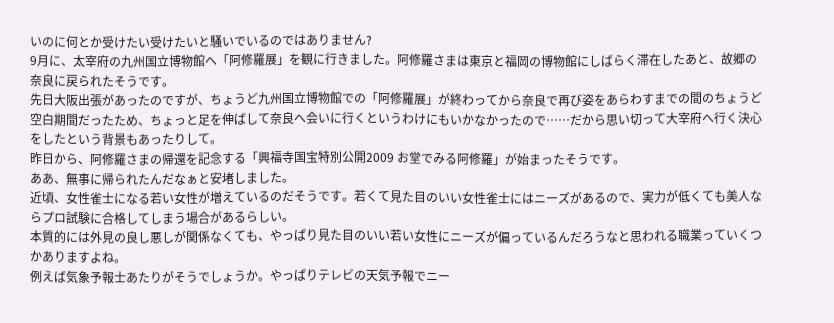いのに何とか受けたい受けたいと騒いでいるのではありません?
9月に、太宰府の九州国立博物館へ「阿修羅展」を観に行きました。阿修羅さまは東京と福岡の博物館にしばらく滞在したあと、故郷の奈良に戻られたそうです。
先日大阪出張があったのですが、ちょうど九州国立博物館での「阿修羅展」が終わってから奈良で再び姿をあらわすまでの間のちょうど空白期間だったため、ちょっと足を伸ばして奈良へ会いに行くというわけにもいかなかったので……だから思い切って大宰府へ行く決心をしたという背景もあったりして。
昨日から、阿修羅さまの帰還を記念する「興福寺国宝特別公開2009 お堂でみる阿修羅」が始まったそうです。
ああ、無事に帰られたんだなぁと安堵しました。
近頃、女性雀士になる若い女性が増えているのだそうです。若くて見た目のいい女性雀士にはニーズがあるので、実力が低くても美人ならプロ試験に合格してしまう場合があるらしい。
本質的には外見の良し悪しが関係なくても、やっぱり見た目のいい若い女性にニーズが偏っているんだろうなと思われる職業っていくつかありますよね。
例えば気象予報士あたりがそうでしょうか。やっぱりテレビの天気予報でニー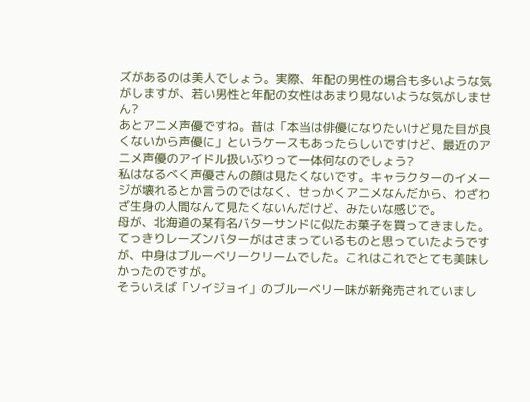ズがあるのは美人でしょう。実際、年配の男性の場合も多いような気がしますが、若い男性と年配の女性はあまり見ないような気がしません?
あとアニメ声優ですね。昔は「本当は俳優になりたいけど見た目が良くないから声優に」というケースもあったらしいですけど、最近のアニメ声優のアイドル扱いぶりって一体何なのでしょう?
私はなるべく声優さんの顔は見たくないです。キャラクターのイメージが壊れるとか言うのではなく、せっかくアニメなんだから、わざわざ生身の人間なんて見たくないんだけど、みたいな感じで。
母が、北海道の某有名バターサンドに似たお菓子を買ってきました。てっきりレーズンバターがはさまっているものと思っていたようですが、中身はブルーベリークリームでした。これはこれでとても美味しかったのですが。
そういえば「ソイジョイ」のブルーベリー味が新発売されていまし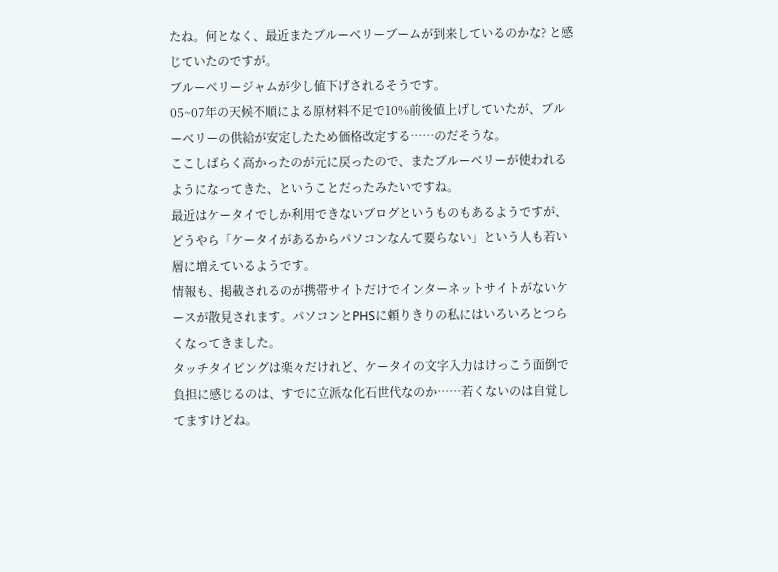たね。何となく、最近またブルーベリーブームが到来しているのかな? と感じていたのですが。
ブルーベリージャムが少し値下げされるそうです。
05~07年の天候不順による原材料不足で10%前後値上げしていたが、ブルーべリーの供給が安定したため価格改定する……のだそうな。
ここしばらく高かったのが元に戻ったので、またブルーベリーが使われるようになってきた、ということだったみたいですね。
最近はケータイでしか利用できないブログというものもあるようですが、どうやら「ケータイがあるからパソコンなんて要らない」という人も若い層に増えているようです。
情報も、掲載されるのが携帯サイトだけでインターネットサイトがないケースが散見されます。パソコンとPHSに頼りきりの私にはいろいろとつらくなってきました。
タッチタイピングは楽々だけれど、ケータイの文字入力はけっこう面倒で負担に感じるのは、すでに立派な化石世代なのか……若くないのは自覚してますけどね。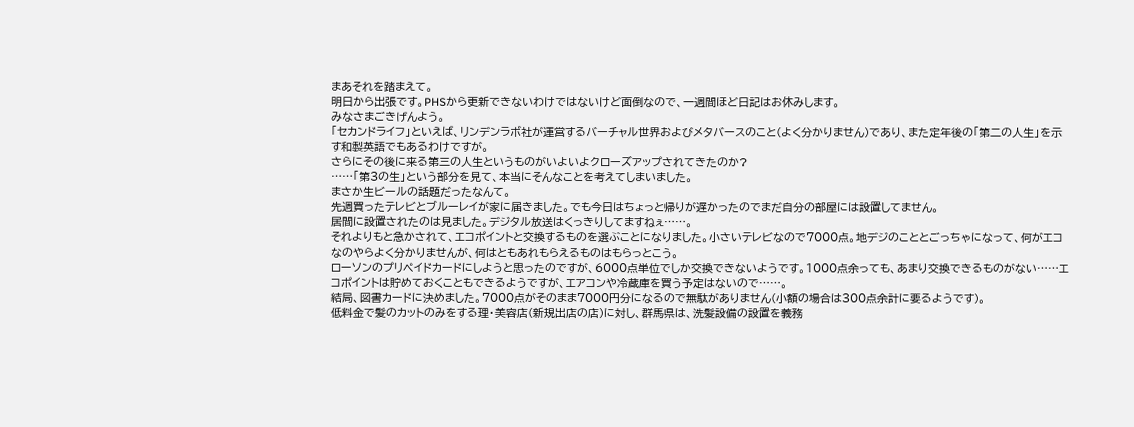まあそれを踏まえて。
明日から出張です。PHSから更新できないわけではないけど面倒なので、一週間ほど日記はお休みします。
みなさまごきげんよう。
「セカンドライフ」といえば、リンデンラボ社が運営するバーチャル世界およびメタバースのこと(よく分かりません)であり、また定年後の「第二の人生」を示す和製英語でもあるわけですが。
さらにその後に来る第三の人生というものがいよいよクローズアップされてきたのか?
……「第3の生」という部分を見て、本当にそんなことを考えてしまいました。
まさか生ビールの話題だったなんて。
先週買ったテレビとブルーレイが家に届きました。でも今日はちょっと帰りが遅かったのでまだ自分の部屋には設置してません。
居間に設置されたのは見ました。デジタル放送はくっきりしてますねぇ……。
それよりもと急かされて、エコポイントと交換するものを選ぶことになりました。小さいテレビなので7000点。地デジのこととごっちゃになって、何がエコなのやらよく分かりませんが、何はともあれもらえるものはもらっとこう。
ローソンのプリペイドカードにしようと思ったのですが、6000点単位でしか交換できないようです。1000点余っても、あまり交換できるものがない……エコポイントは貯めておくこともできるようですが、エアコンや冷蔵庫を買う予定はないので……。
結局、図書カードに決めました。7000点がそのまま7000円分になるので無駄がありません(小額の場合は300点余計に要るようです)。
低料金で髪のカットのみをする理・美容店(新規出店の店)に対し、群馬県は、洗髪設備の設置を義務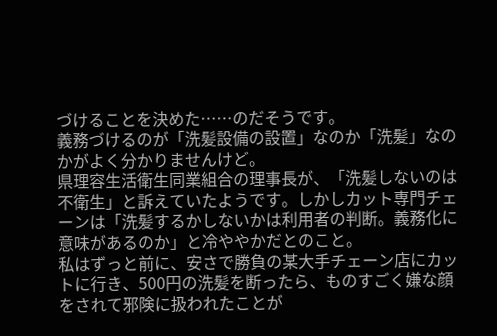づけることを決めた……のだそうです。
義務づけるのが「洗髪設備の設置」なのか「洗髪」なのかがよく分かりませんけど。
県理容生活衛生同業組合の理事長が、「洗髪しないのは不衛生」と訴えていたようです。しかしカット専門チェーンは「洗髪するかしないかは利用者の判断。義務化に意味があるのか」と冷ややかだとのこと。
私はずっと前に、安さで勝負の某大手チェーン店にカットに行き、500円の洗髪を断ったら、ものすごく嫌な顔をされて邪険に扱われたことが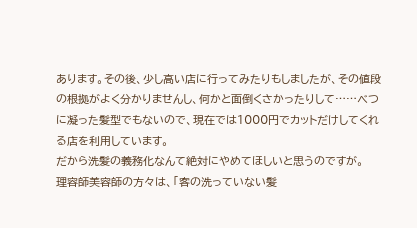あります。その後、少し高い店に行ってみたりもしましたが、その値段の根拠がよく分かりませんし、何かと面倒くさかったりして……べつに凝った髪型でもないので、現在では1000円でカットだけしてくれる店を利用しています。
だから洗髪の義務化なんて絶対にやめてほしいと思うのですが。
理容師美容師の方々は、「客の洗っていない髪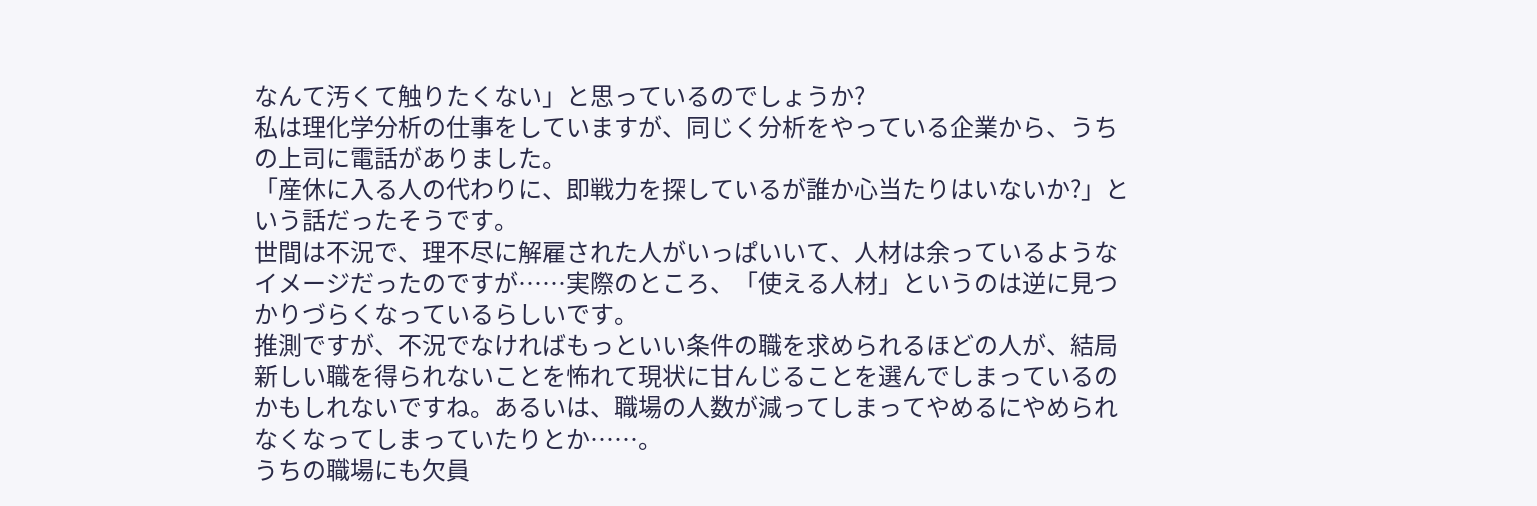なんて汚くて触りたくない」と思っているのでしょうか?
私は理化学分析の仕事をしていますが、同じく分析をやっている企業から、うちの上司に電話がありました。
「産休に入る人の代わりに、即戦力を探しているが誰か心当たりはいないか?」という話だったそうです。
世間は不況で、理不尽に解雇された人がいっぱいいて、人材は余っているようなイメージだったのですが……実際のところ、「使える人材」というのは逆に見つかりづらくなっているらしいです。
推測ですが、不況でなければもっといい条件の職を求められるほどの人が、結局新しい職を得られないことを怖れて現状に甘んじることを選んでしまっているのかもしれないですね。あるいは、職場の人数が減ってしまってやめるにやめられなくなってしまっていたりとか……。
うちの職場にも欠員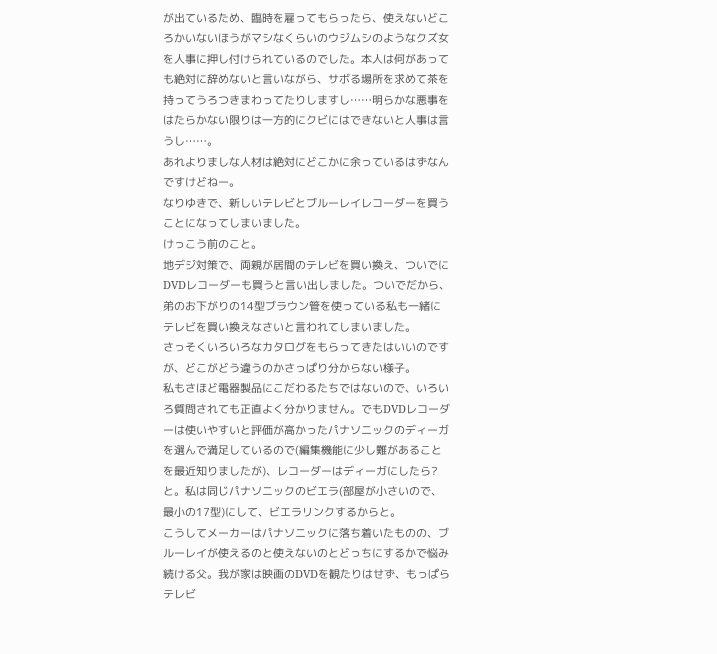が出ているため、臨時を雇ってもらったら、使えないどころかいないほうがマシなくらいのウジムシのようなクズ女を人事に押し付けられているのでした。本人は何があっても絶対に辞めないと言いながら、サボる場所を求めて茶を持ってうろつきまわってたりしますし……明らかな悪事をはたらかない限りは一方的にクビにはできないと人事は言うし……。
あれよりましな人材は絶対にどこかに余っているはずなんですけどねー。
なりゆきで、新しいテレビとブルーレイレコーダーを買うことになってしまいました。
けっこう前のこと。
地デジ対策で、両親が居間のテレビを買い換え、ついでにDVDレコーダーも買うと言い出しました。ついでだから、弟のお下がりの14型ブラウン管を使っている私も一緒にテレビを買い換えなさいと言われてしまいました。
さっそくいろいろなカタログをもらってきたはいいのですが、どこがどう違うのかさっぱり分からない様子。
私もさほど電器製品にこだわるたちではないので、いろいろ質問されても正直よく分かりません。でもDVDレコーダーは使いやすいと評価が高かったパナソニックのディーガを選んで満足しているので(編集機能に少し難があることを最近知りましたが)、レコーダーはディーガにしたら? と。私は同じパナソニックのビエラ(部屋が小さいので、最小の17型)にして、ビエラリンクするからと。
こうしてメーカーはパナソニックに落ち着いたものの、ブルーレイが使えるのと使えないのとどっちにするかで悩み続ける父。我が家は映画のDVDを観たりはせず、もっぱらテレビ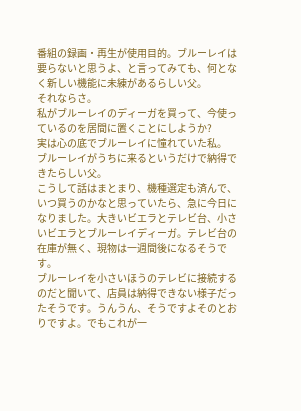番組の録画・再生が使用目的。ブルーレイは要らないと思うよ、と言ってみても、何となく新しい機能に未練があるらしい父。
それならさ。
私がブルーレイのディーガを買って、今使っているのを居間に置くことにしようか?
実は心の底でブルーレイに憧れていた私。
ブルーレイがうちに来るというだけで納得できたらしい父。
こうして話はまとまり、機種選定も済んで、いつ買うのかなと思っていたら、急に今日になりました。大きいビエラとテレビ台、小さいビエラとブルーレイディーガ。テレビ台の在庫が無く、現物は一週間後になるそうです。
ブルーレイを小さいほうのテレビに接続するのだと聞いて、店員は納得できない様子だったそうです。うんうん、そうですよそのとおりですよ。でもこれが一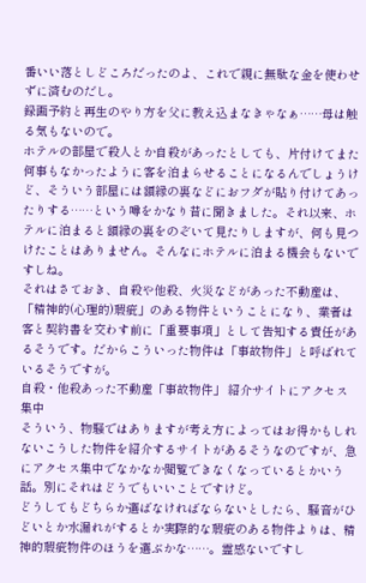番いい落としどころだったのよ、これで親に無駄な金を使わせずに済むのだし。
録画予約と再生のやり方を父に教え込まなきゃなぁ……母は触る気もないので。
ホテルの部屋で殺人とか自殺があったとしても、片付けてまた何事もなかったように客を泊まらせることになるんでしょうけど、そういう部屋には額縁の裏などにおフダが貼り付けてあったりする……という噂をかなり昔に聞きました。それ以来、ホテルに泊まると額縁の裏をのぞいて見たりしますが、何も見つけたことはありません。そんなにホテルに泊まる機会もないですしね。
それはさておき、自殺や他殺、火災などがあった不動産は、「精神的(心理的)瑕疵」のある物件ということになり、業者は客と契約書を交わす前に「重要事項」として告知する責任があるそうです。だからこういった物件は「事故物件」と呼ばれているそうですが。
自殺・他殺あった不動産「事故物件」 紹介サイトにアクセス集中
そういう、物騒ではありますが考え方によってはお得かもしれないこうした物件を紹介するサイトがあるそうなのですが、急にアクセス集中でなかなか閲覧できなくなっているとかいう話。別にそれはどうでもいいことですけど。
どうしてもどちらか選ばなければならないとしたら、騒音がひどいとか水漏れがするとか実際的な瑕疵のある物件よりは、精神的瑕疵物件のほうを選ぶかな……。霊感ないですし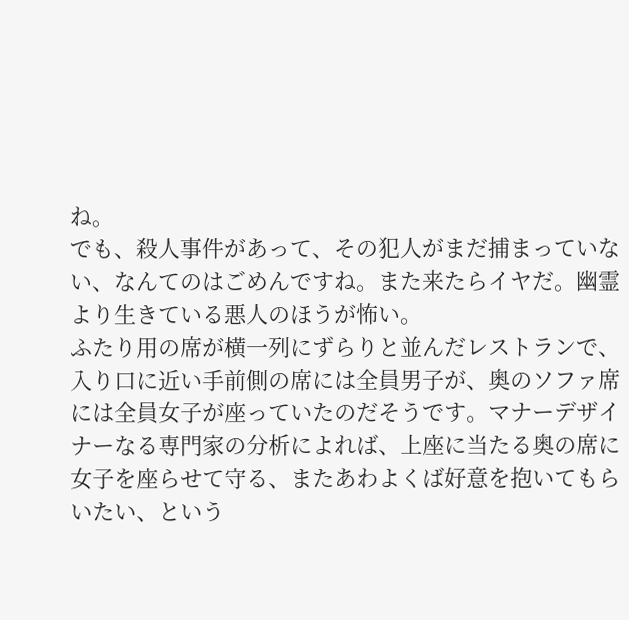ね。
でも、殺人事件があって、その犯人がまだ捕まっていない、なんてのはごめんですね。また来たらイヤだ。幽霊より生きている悪人のほうが怖い。
ふたり用の席が横一列にずらりと並んだレストランで、入り口に近い手前側の席には全員男子が、奥のソファ席には全員女子が座っていたのだそうです。マナーデザイナーなる専門家の分析によれば、上座に当たる奥の席に女子を座らせて守る、またあわよくば好意を抱いてもらいたい、という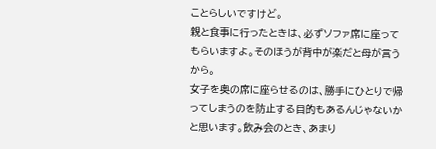ことらしいですけど。
親と食事に行ったときは、必ずソファ席に座ってもらいますよ。そのほうが背中が楽だと母が言うから。
女子を奥の席に座らせるのは、勝手にひとりで帰ってしまうのを防止する目的もあるんじゃないかと思います。飲み会のとき、あまり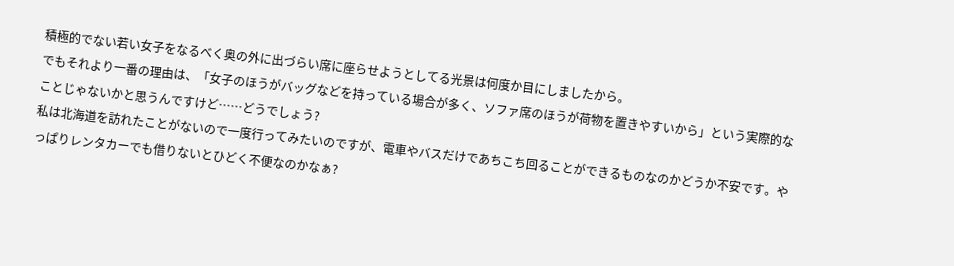積極的でない若い女子をなるべく奥の外に出づらい席に座らせようとしてる光景は何度か目にしましたから。
でもそれより一番の理由は、「女子のほうがバッグなどを持っている場合が多く、ソファ席のほうが荷物を置きやすいから」という実際的なことじゃないかと思うんですけど……どうでしょう?
私は北海道を訪れたことがないので一度行ってみたいのですが、電車やバスだけであちこち回ることができるものなのかどうか不安です。やっぱりレンタカーでも借りないとひどく不便なのかなぁ?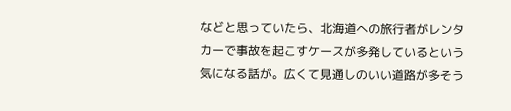などと思っていたら、北海道への旅行者がレンタカーで事故を起こすケースが多発しているという気になる話が。広くて見通しのいい道路が多そう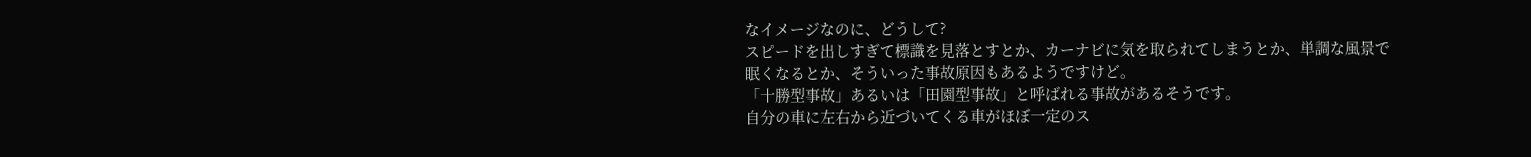なイメージなのに、どうして?
スピードを出しすぎて標識を見落とすとか、カーナビに気を取られてしまうとか、単調な風景で眠くなるとか、そういった事故原因もあるようですけど。
「十勝型事故」あるいは「田園型事故」と呼ばれる事故があるそうです。
自分の車に左右から近づいてくる車がほぼ一定のス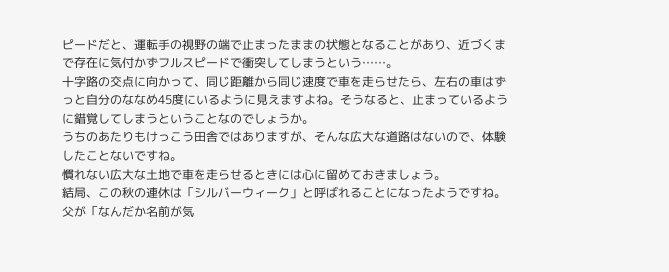ピードだと、運転手の視野の端で止まったままの状態となることがあり、近づくまで存在に気付かずフルスピードで衝突してしまうという……。
十字路の交点に向かって、同じ距離から同じ速度で車を走らせたら、左右の車はずっと自分のななめ45度にいるように見えますよね。そうなると、止まっているように錯覚してしまうということなのでしょうか。
うちのあたりもけっこう田舎ではありますが、そんな広大な道路はないので、体験したことないですね。
慣れない広大な土地で車を走らせるときには心に留めておきましょう。
結局、この秋の連休は「シルバーウィーク」と呼ばれることになったようですね。父が「なんだか名前が気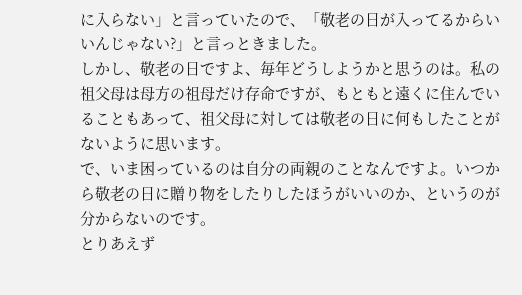に入らない」と言っていたので、「敬老の日が入ってるからいいんじゃない?」と言っときました。
しかし、敬老の日ですよ、毎年どうしようかと思うのは。私の祖父母は母方の祖母だけ存命ですが、もともと遠くに住んでいることもあって、祖父母に対しては敬老の日に何もしたことがないように思います。
で、いま困っているのは自分の両親のことなんですよ。いつから敬老の日に贈り物をしたりしたほうがいいのか、というのが分からないのです。
とりあえず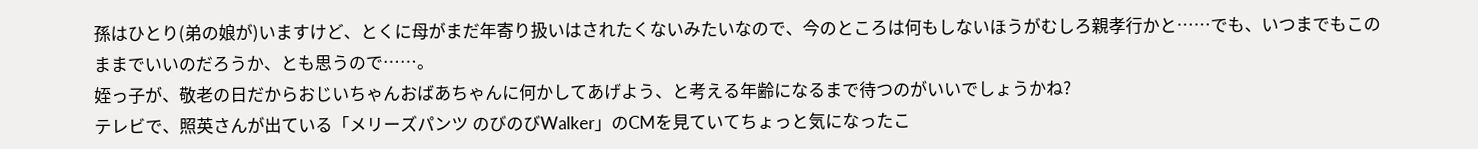孫はひとり(弟の娘が)いますけど、とくに母がまだ年寄り扱いはされたくないみたいなので、今のところは何もしないほうがむしろ親孝行かと……でも、いつまでもこのままでいいのだろうか、とも思うので……。
姪っ子が、敬老の日だからおじいちゃんおばあちゃんに何かしてあげよう、と考える年齢になるまで待つのがいいでしょうかね?
テレビで、照英さんが出ている「メリーズパンツ のびのびWalker」のCMを見ていてちょっと気になったこ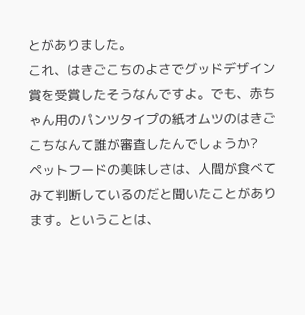とがありました。
これ、はきごこちのよさでグッドデザイン賞を受賞したそうなんですよ。でも、赤ちゃん用のパンツタイプの紙オムツのはきごこちなんて誰が審査したんでしょうか?
ペットフードの美味しさは、人間が食べてみて判断しているのだと聞いたことがあります。ということは、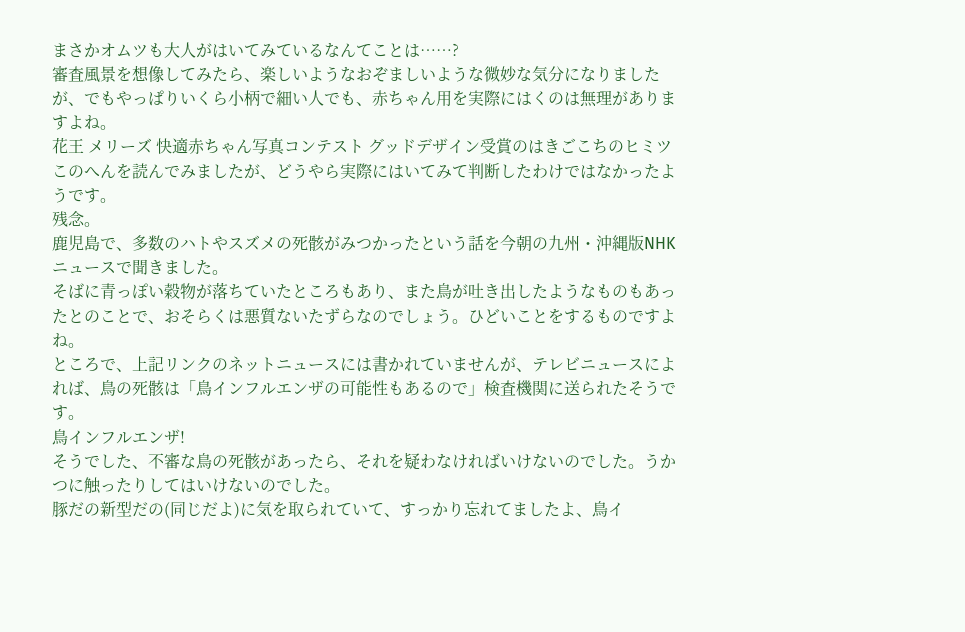まさかオムツも大人がはいてみているなんてことは……?
審査風景を想像してみたら、楽しいようなおぞましいような微妙な気分になりましたが、でもやっぱりいくら小柄で細い人でも、赤ちゃん用を実際にはくのは無理がありますよね。
花王 メリーズ 快適赤ちゃん写真コンテスト グッドデザイン受賞のはきごこちのヒミツ
このへんを読んでみましたが、どうやら実際にはいてみて判断したわけではなかったようです。
残念。
鹿児島で、多数のハトやスズメの死骸がみつかったという話を今朝の九州・沖縄版NHKニュースで聞きました。
そばに青っぽい穀物が落ちていたところもあり、また鳥が吐き出したようなものもあったとのことで、おそらくは悪質ないたずらなのでしょう。ひどいことをするものですよね。
ところで、上記リンクのネットニュースには書かれていませんが、テレビニュースによれば、鳥の死骸は「鳥インフルエンザの可能性もあるので」検査機関に送られたそうです。
鳥インフルエンザ!
そうでした、不審な鳥の死骸があったら、それを疑わなければいけないのでした。うかつに触ったりしてはいけないのでした。
豚だの新型だの(同じだよ)に気を取られていて、すっかり忘れてましたよ、鳥イ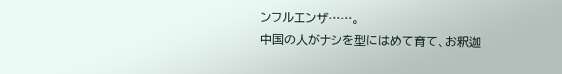ンフルエンザ……。
中国の人がナシを型にはめて育て、お釈迦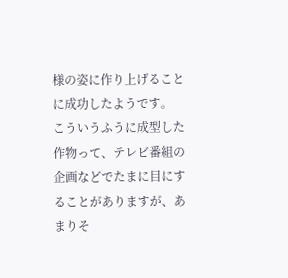様の姿に作り上げることに成功したようです。
こういうふうに成型した作物って、テレビ番組の企画などでたまに目にすることがありますが、あまりそ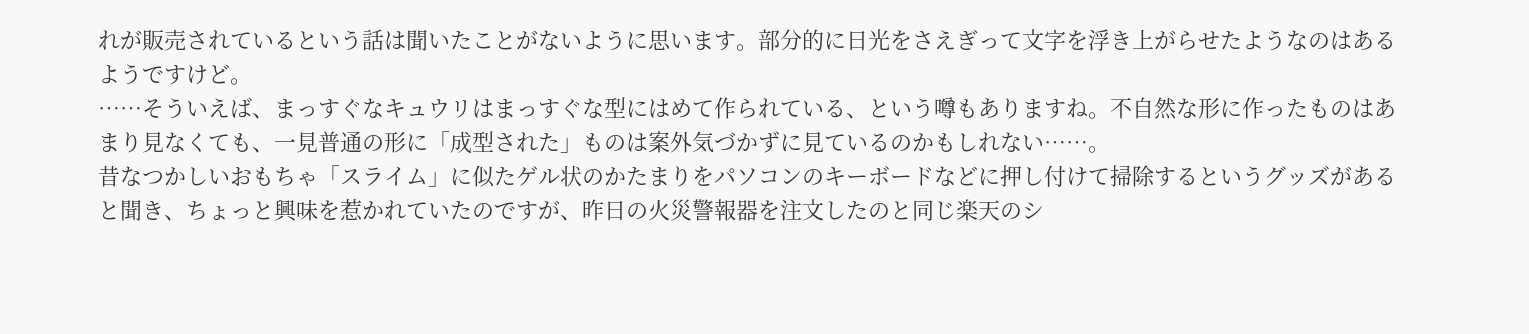れが販売されているという話は聞いたことがないように思います。部分的に日光をさえぎって文字を浮き上がらせたようなのはあるようですけど。
……そういえば、まっすぐなキュウリはまっすぐな型にはめて作られている、という噂もありますね。不自然な形に作ったものはあまり見なくても、一見普通の形に「成型された」ものは案外気づかずに見ているのかもしれない……。
昔なつかしいおもちゃ「スライム」に似たゲル状のかたまりをパソコンのキーボードなどに押し付けて掃除するというグッズがあると聞き、ちょっと興味を惹かれていたのですが、昨日の火災警報器を注文したのと同じ楽天のシ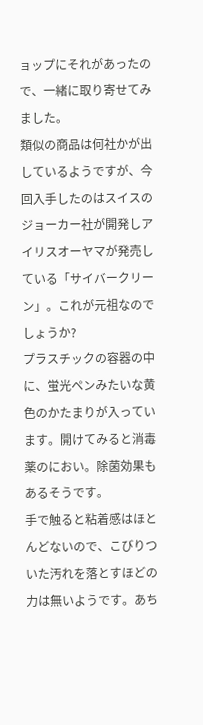ョップにそれがあったので、一緒に取り寄せてみました。
類似の商品は何社かが出しているようですが、今回入手したのはスイスのジョーカー社が開発しアイリスオーヤマが発売している「サイバークリーン」。これが元祖なのでしょうか?
プラスチックの容器の中に、蛍光ペンみたいな黄色のかたまりが入っています。開けてみると消毒薬のにおい。除菌効果もあるそうです。
手で触ると粘着感はほとんどないので、こびりついた汚れを落とすほどの力は無いようです。あち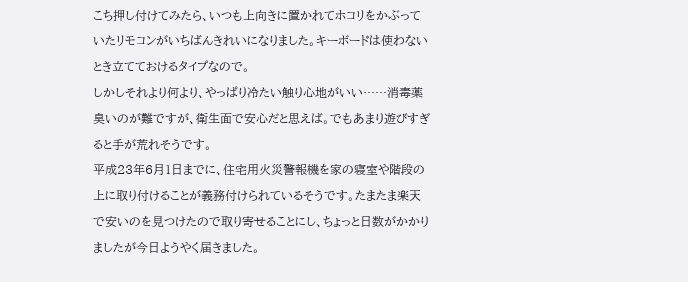こち押し付けてみたら、いつも上向きに置かれてホコリをかぶっていたリモコンがいちばんきれいになりました。キーボードは使わないとき立てておけるタイプなので。
しかしそれより何より、やっぱり冷たい触り心地がいい……消毒薬臭いのが難ですが、衛生面で安心だと思えば。でもあまり遊びすぎると手が荒れそうです。
平成23年6月1日までに、住宅用火災警報機を家の寝室や階段の上に取り付けることが義務付けられているそうです。たまたま楽天で安いのを見つけたので取り寄せることにし、ちょっと日数がかかりましたが今日ようやく届きました。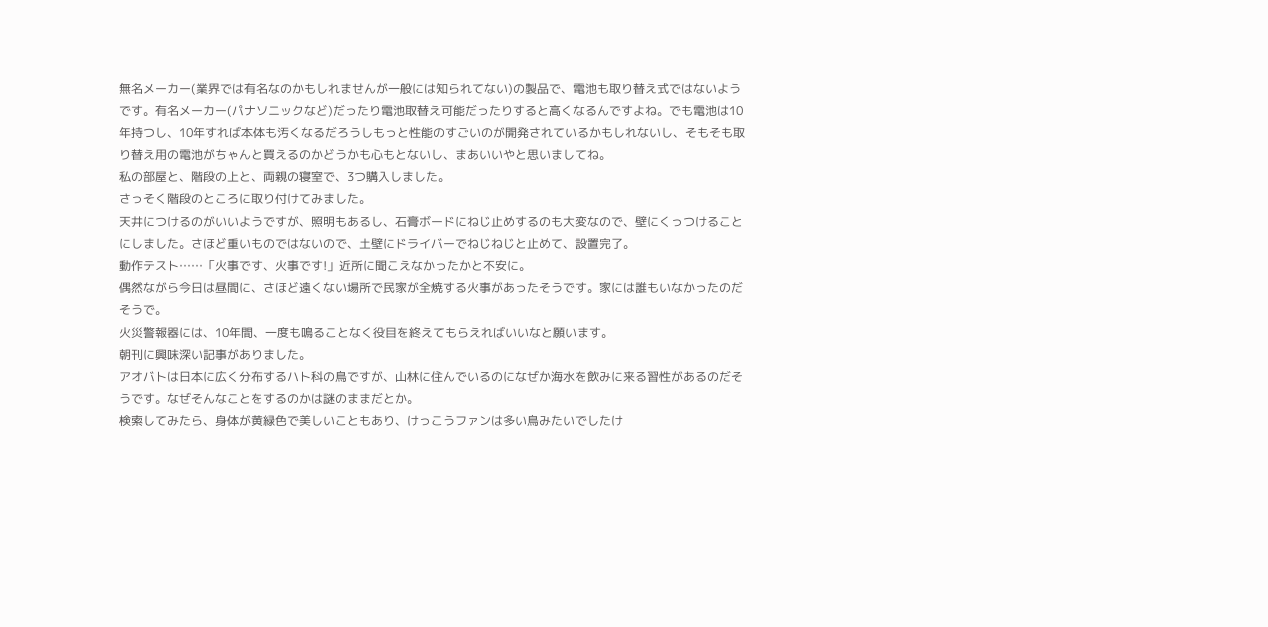無名メーカー(業界では有名なのかもしれませんが一般には知られてない)の製品で、電池も取り替え式ではないようです。有名メーカー(パナソニックなど)だったり電池取替え可能だったりすると高くなるんですよね。でも電池は10年持つし、10年すれば本体も汚くなるだろうしもっと性能のすごいのが開発されているかもしれないし、そもそも取り替え用の電池がちゃんと買えるのかどうかも心もとないし、まあいいやと思いましてね。
私の部屋と、階段の上と、両親の寝室で、3つ購入しました。
さっそく階段のところに取り付けてみました。
天井につけるのがいいようですが、照明もあるし、石膏ボードにねじ止めするのも大変なので、壁にくっつけることにしました。さほど重いものではないので、土壁にドライバーでねじねじと止めて、設置完了。
動作テスト……「火事です、火事です!」近所に聞こえなかったかと不安に。
偶然ながら今日は昼間に、さほど遠くない場所で民家が全焼する火事があったそうです。家には誰もいなかったのだそうで。
火災警報器には、10年間、一度も鳴ることなく役目を終えてもらえればいいなと願います。
朝刊に興味深い記事がありました。
アオバトは日本に広く分布するハト科の鳥ですが、山林に住んでいるのになぜか海水を飲みに来る習性があるのだそうです。なぜそんなことをするのかは謎のままだとか。
検索してみたら、身体が黄緑色で美しいこともあり、けっこうファンは多い鳥みたいでしたけ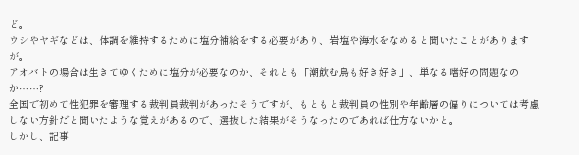ど。
ウシやヤギなどは、体調を維持するために塩分補給をする必要があり、岩塩や海水をなめると聞いたことがありますが。
アオバトの場合は生きてゆくために塩分が必要なのか、それとも「潮飲む鳥も好き好き」、単なる嗜好の問題なのか……?
全国で初めて性犯罪を審理する裁判員裁判があったそうですが、もともと裁判員の性別や年齢層の偏りについては考慮しない方針だと聞いたような覚えがあるので、選抜した結果がそうなったのであれば仕方ないかと。
しかし、記事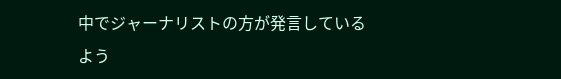中でジャーナリストの方が発言しているよう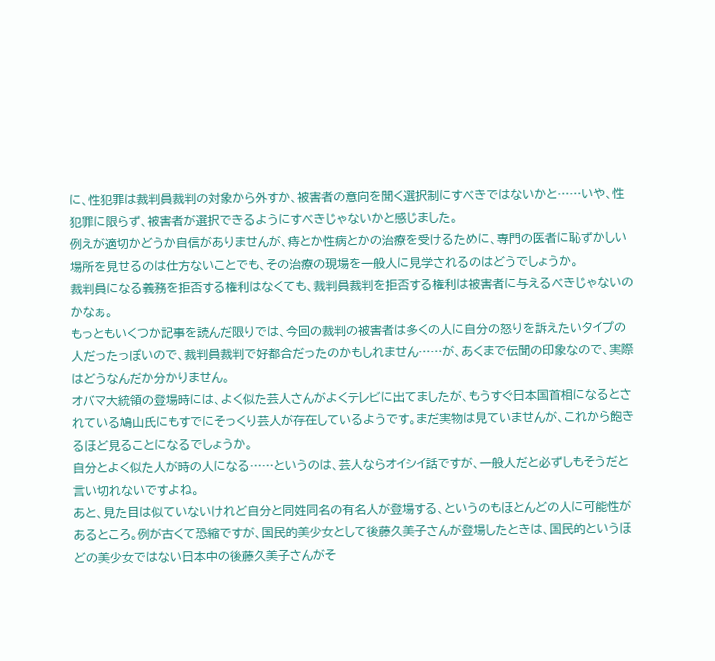に、性犯罪は裁判員裁判の対象から外すか、被害者の意向を聞く選択制にすべきではないかと……いや、性犯罪に限らず、被害者が選択できるようにすべきじゃないかと感じました。
例えが適切かどうか自信がありませんが、痔とか性病とかの治療を受けるために、専門の医者に恥ずかしい場所を見せるのは仕方ないことでも、その治療の現場を一般人に見学されるのはどうでしょうか。
裁判員になる義務を拒否する権利はなくても、裁判員裁判を拒否する権利は被害者に与えるべきじゃないのかなぁ。
もっともいくつか記事を読んだ限りでは、今回の裁判の被害者は多くの人に自分の怒りを訴えたいタイプの人だったっぽいので、裁判員裁判で好都合だったのかもしれません……が、あくまで伝聞の印象なので、実際はどうなんだか分かりません。
オバマ大統領の登場時には、よく似た芸人さんがよくテレビに出てましたが、もうすぐ日本国首相になるとされている鳩山氏にもすでにそっくり芸人が存在しているようです。まだ実物は見ていませんが、これから飽きるほど見ることになるでしょうか。
自分とよく似た人が時の人になる……というのは、芸人ならオイシイ話ですが、一般人だと必ずしもそうだと言い切れないですよね。
あと、見た目は似ていないけれど自分と同姓同名の有名人が登場する、というのもほとんどの人に可能性があるところ。例が古くて恐縮ですが、国民的美少女として後藤久美子さんが登場したときは、国民的というほどの美少女ではない日本中の後藤久美子さんがそ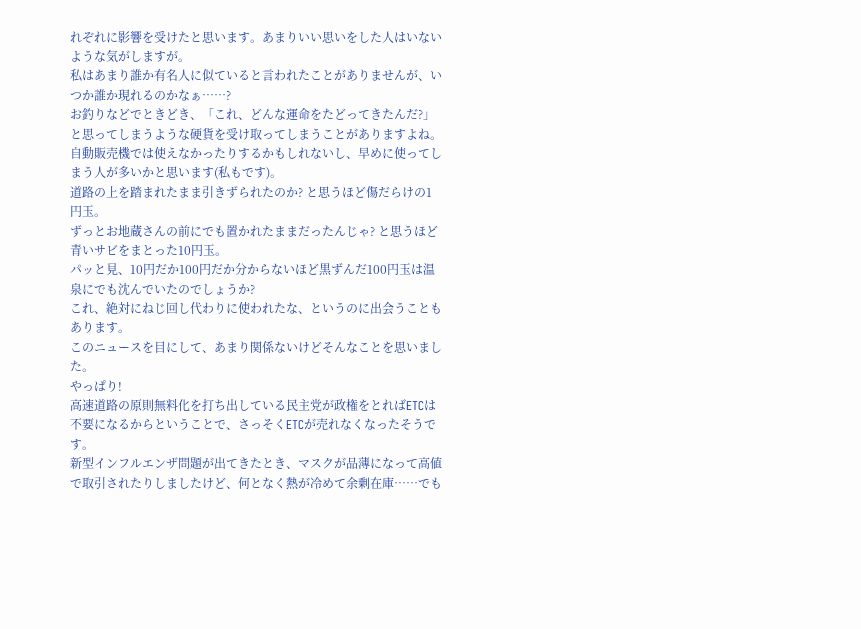れぞれに影響を受けたと思います。あまりいい思いをした人はいないような気がしますが。
私はあまり誰か有名人に似ていると言われたことがありませんが、いつか誰か現れるのかなぁ……?
お釣りなどでときどき、「これ、どんな運命をたどってきたんだ?」と思ってしまうような硬貨を受け取ってしまうことがありますよね。自動販売機では使えなかったりするかもしれないし、早めに使ってしまう人が多いかと思います(私もです)。
道路の上を踏まれたまま引きずられたのか? と思うほど傷だらけの1円玉。
ずっとお地蔵さんの前にでも置かれたままだったんじゃ? と思うほど青いサビをまとった10円玉。
パッと見、10円だか100円だか分からないほど黒ずんだ100円玉は温泉にでも沈んでいたのでしょうか?
これ、絶対にねじ回し代わりに使われたな、というのに出会うこともあります。
このニュースを目にして、あまり関係ないけどそんなことを思いました。
やっぱり!
高速道路の原則無料化を打ち出している民主党が政権をとればETCは不要になるからということで、さっそくETCが売れなくなったそうです。
新型インフルエンザ問題が出てきたとき、マスクが品薄になって高値で取引されたりしましたけど、何となく熱が冷めて余剰在庫……でも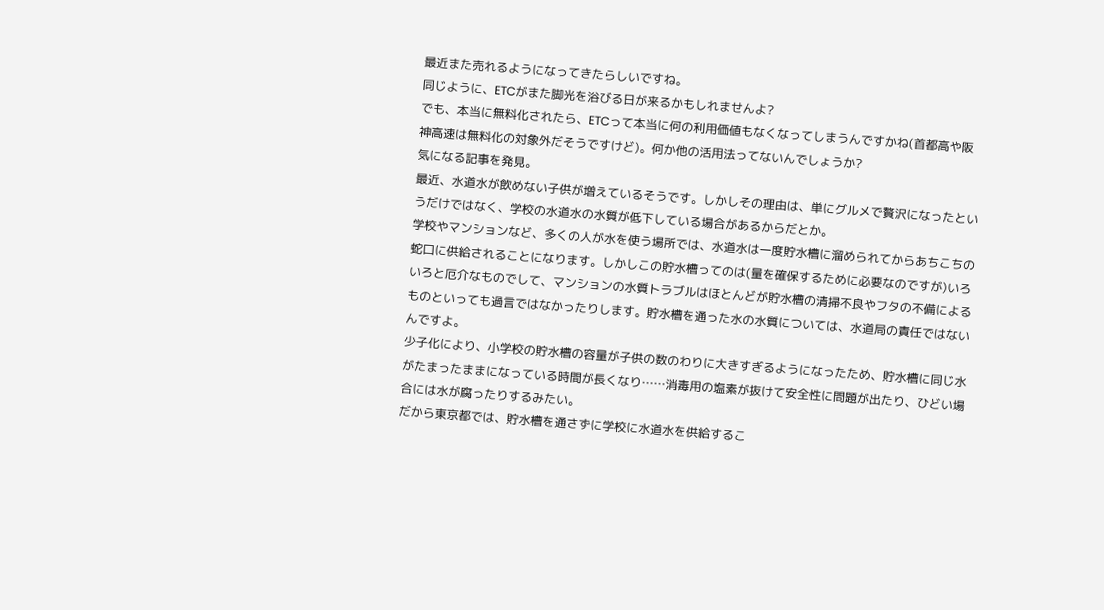最近また売れるようになってきたらしいですね。
同じように、ETCがまた脚光を浴びる日が来るかもしれませんよ?
でも、本当に無料化されたら、ETCって本当に何の利用価値もなくなってしまうんですかね(首都高や阪神高速は無料化の対象外だそうですけど)。何か他の活用法ってないんでしょうか?
気になる記事を発見。
最近、水道水が飲めない子供が増えているそうです。しかしその理由は、単にグルメで贅沢になったというだけではなく、学校の水道水の水質が低下している場合があるからだとか。
学校やマンションなど、多くの人が水を使う場所では、水道水は一度貯水槽に溜められてからあちこちの蛇口に供給されることになります。しかしこの貯水槽ってのは(量を確保するために必要なのですが)いろいろと厄介なものでして、マンションの水質トラブルはほとんどが貯水槽の清掃不良やフタの不備によるものといっても過言ではなかったりします。貯水槽を通った水の水質については、水道局の責任ではないんですよ。
少子化により、小学校の貯水槽の容量が子供の数のわりに大きすぎるようになったため、貯水槽に同じ水がたまったままになっている時間が長くなり……消毒用の塩素が抜けて安全性に問題が出たり、ひどい場合には水が腐ったりするみたい。
だから東京都では、貯水槽を通さずに学校に水道水を供給するこ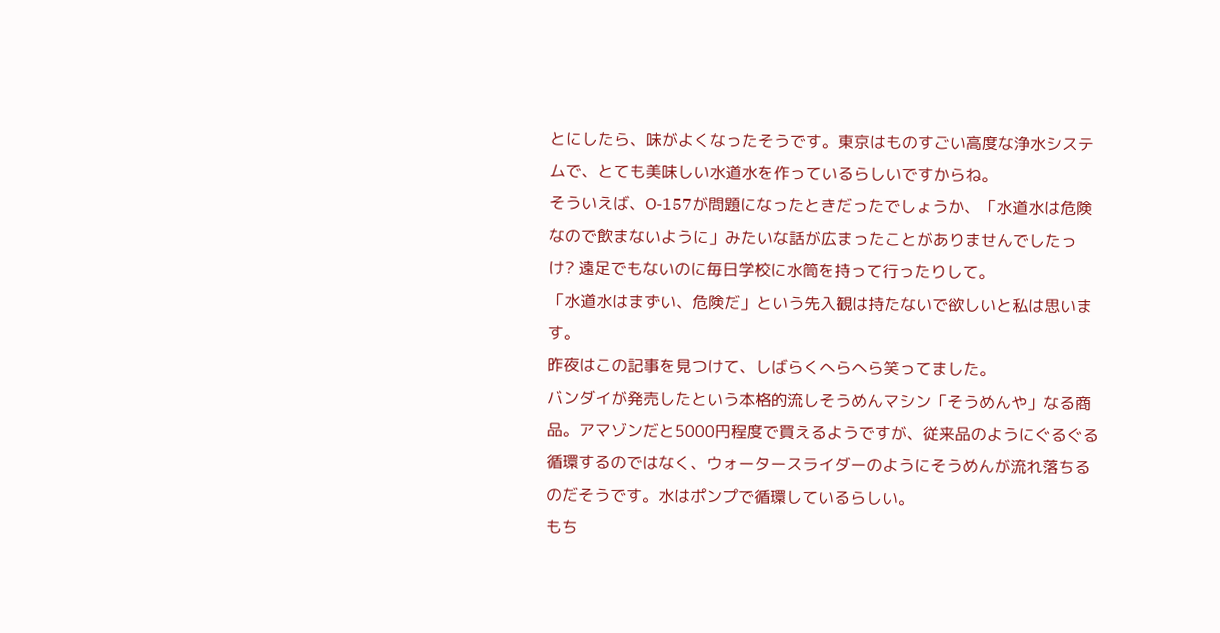とにしたら、味がよくなったそうです。東京はものすごい高度な浄水システムで、とても美味しい水道水を作っているらしいですからね。
そういえば、O-157が問題になったときだったでしょうか、「水道水は危険なので飲まないように」みたいな話が広まったことがありませんでしたっけ? 遠足でもないのに毎日学校に水筒を持って行ったりして。
「水道水はまずい、危険だ」という先入観は持たないで欲しいと私は思います。
昨夜はこの記事を見つけて、しばらくへらへら笑ってました。
バンダイが発売したという本格的流しそうめんマシン「そうめんや」なる商品。アマゾンだと5000円程度で買えるようですが、従来品のようにぐるぐる循環するのではなく、ウォータースライダーのようにそうめんが流れ落ちるのだそうです。水はポンプで循環しているらしい。
もち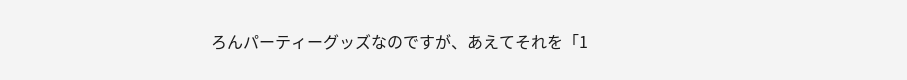ろんパーティーグッズなのですが、あえてそれを「1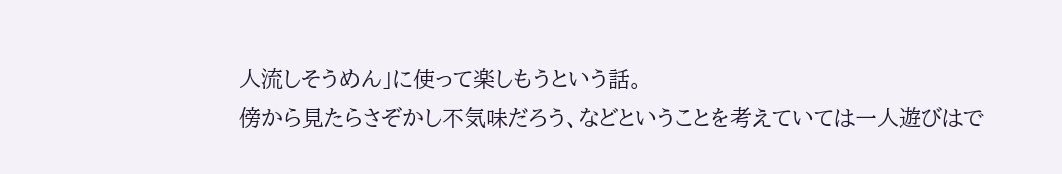人流しそうめん」に使って楽しもうという話。
傍から見たらさぞかし不気味だろう、などということを考えていては一人遊びはで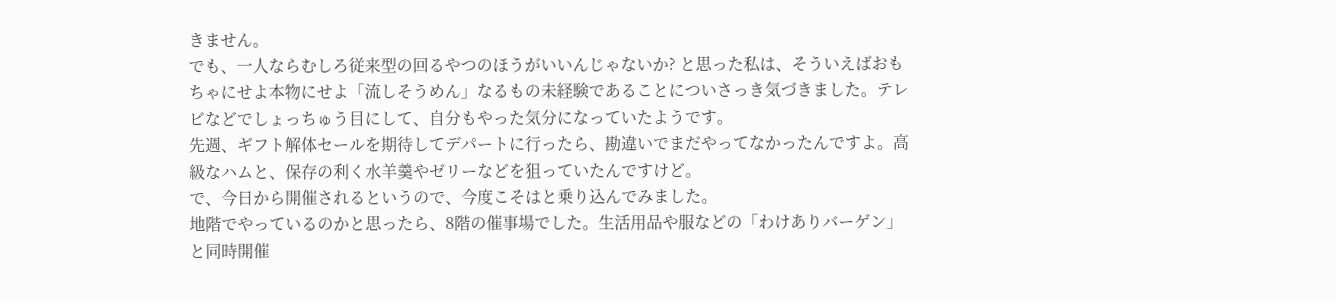きません。
でも、一人ならむしろ従来型の回るやつのほうがいいんじゃないか? と思った私は、そういえばおもちゃにせよ本物にせよ「流しそうめん」なるもの未経験であることについさっき気づきました。テレビなどでしょっちゅう目にして、自分もやった気分になっていたようです。
先週、ギフト解体セールを期待してデパートに行ったら、勘違いでまだやってなかったんですよ。高級なハムと、保存の利く水羊羹やゼリーなどを狙っていたんですけど。
で、今日から開催されるというので、今度こそはと乗り込んでみました。
地階でやっているのかと思ったら、8階の催事場でした。生活用品や服などの「わけありバーゲン」と同時開催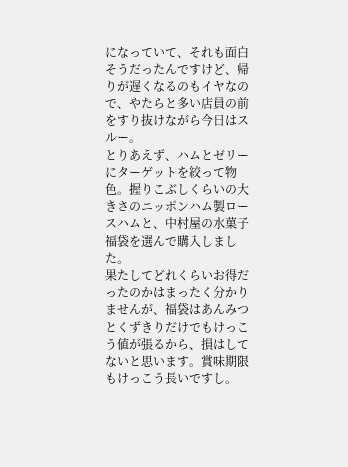になっていて、それも面白そうだったんですけど、帰りが遅くなるのもイヤなので、やたらと多い店員の前をすり抜けながら今日はスルー。
とりあえず、ハムとゼリーにターゲットを絞って物色。握りこぶしくらいの大きさのニッポンハム製ロースハムと、中村屋の水菓子福袋を選んで購入しました。
果たしてどれくらいお得だったのかはまったく分かりませんが、福袋はあんみつとくずきりだけでもけっこう値が張るから、損はしてないと思います。賞味期限もけっこう長いですし。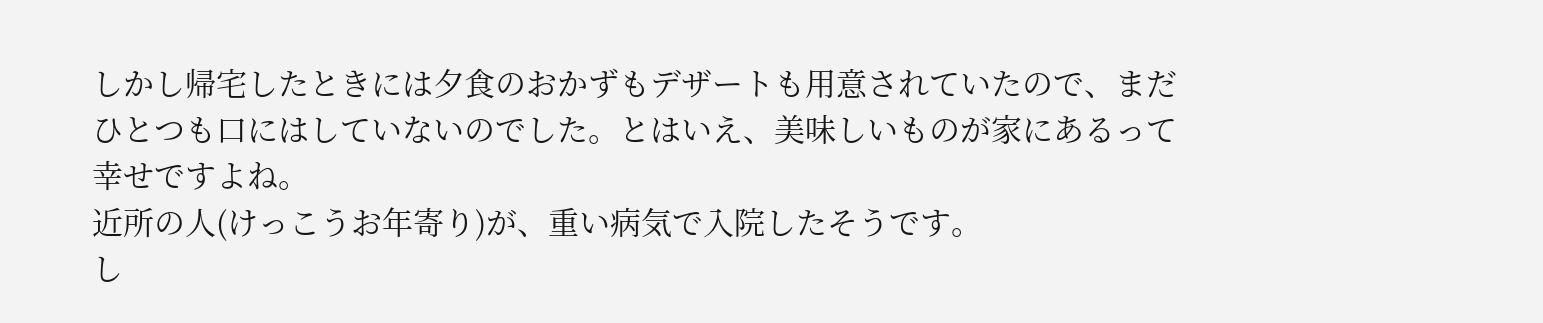しかし帰宅したときには夕食のおかずもデザートも用意されていたので、まだひとつも口にはしていないのでした。とはいえ、美味しいものが家にあるって幸せですよね。
近所の人(けっこうお年寄り)が、重い病気で入院したそうです。
し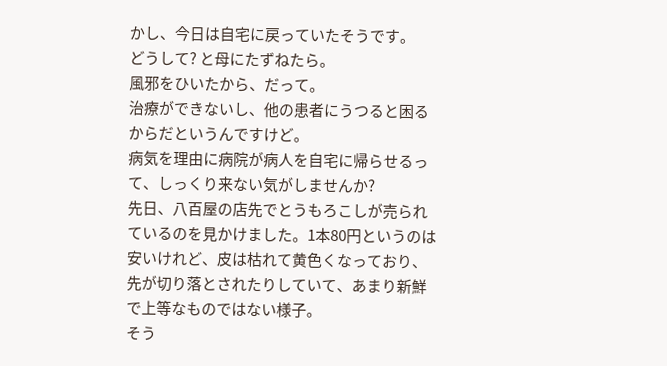かし、今日は自宅に戻っていたそうです。
どうして? と母にたずねたら。
風邪をひいたから、だって。
治療ができないし、他の患者にうつると困るからだというんですけど。
病気を理由に病院が病人を自宅に帰らせるって、しっくり来ない気がしませんか?
先日、八百屋の店先でとうもろこしが売られているのを見かけました。1本80円というのは安いけれど、皮は枯れて黄色くなっており、先が切り落とされたりしていて、あまり新鮮で上等なものではない様子。
そう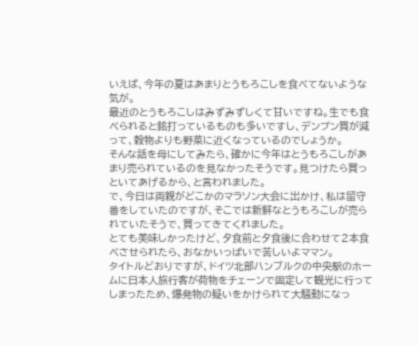いえば、今年の夏はあまりとうもろこしを食べてないような気が。
最近のとうもろこしはみずみずしくて甘いですね。生でも食べられると銘打っているものも多いですし、デンプン質が減って、穀物よりも野菜に近くなっているのでしょうか。
そんな話を母にしてみたら、確かに今年はとうもろこしがあまり売られているのを見なかったそうです。見つけたら買っといてあげるから、と言われました。
で、今日は両親がどこかのマラソン大会に出かけ、私は留守番をしていたのですが、そこでは新鮮なとうもろこしが売られていたそうで、買ってきてくれました。
とても美味しかったけど、夕食前と夕食後に合わせて2本食べさせられたら、おなかいっぱいで苦しいよママン。
タイトルどおりですが、ドイツ北部ハンブルクの中央駅のホームに日本人旅行客が荷物をチェーンで固定して観光に行ってしまったため、爆発物の疑いをかけられて大騒動になっ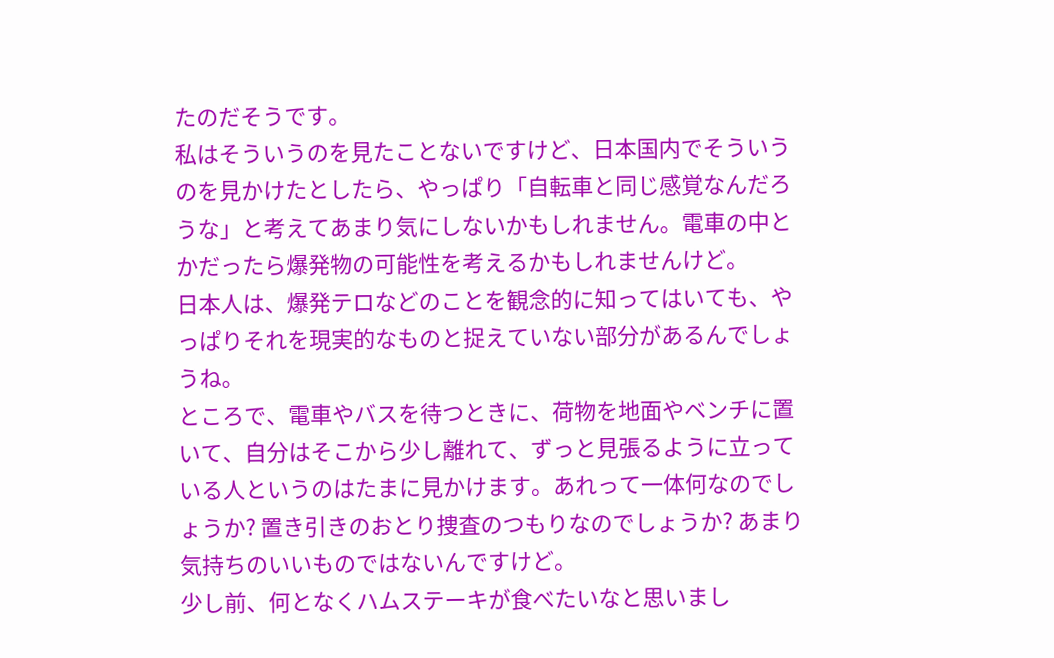たのだそうです。
私はそういうのを見たことないですけど、日本国内でそういうのを見かけたとしたら、やっぱり「自転車と同じ感覚なんだろうな」と考えてあまり気にしないかもしれません。電車の中とかだったら爆発物の可能性を考えるかもしれませんけど。
日本人は、爆発テロなどのことを観念的に知ってはいても、やっぱりそれを現実的なものと捉えていない部分があるんでしょうね。
ところで、電車やバスを待つときに、荷物を地面やベンチに置いて、自分はそこから少し離れて、ずっと見張るように立っている人というのはたまに見かけます。あれって一体何なのでしょうか? 置き引きのおとり捜査のつもりなのでしょうか? あまり気持ちのいいものではないんですけど。
少し前、何となくハムステーキが食べたいなと思いまし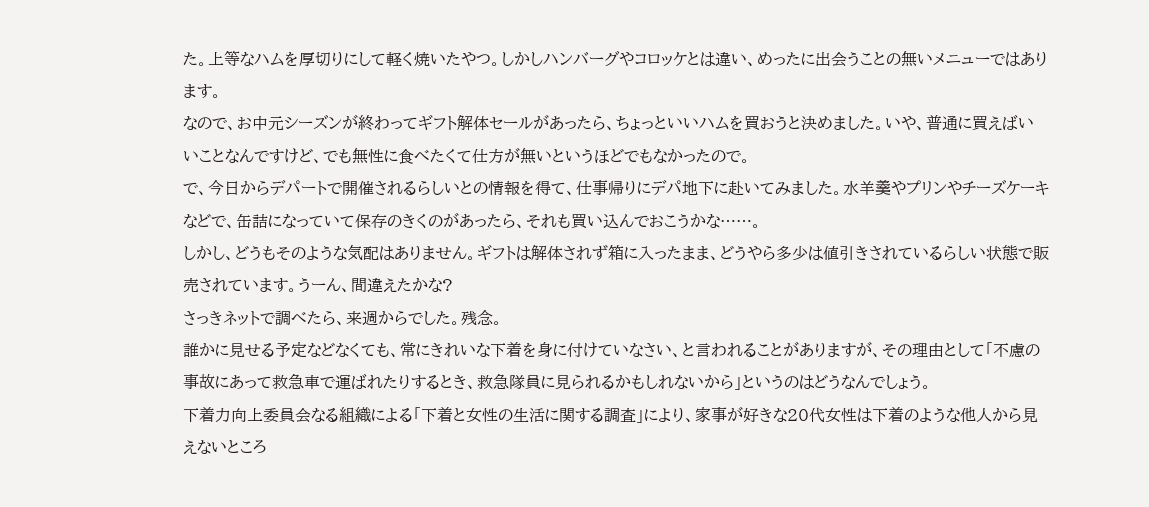た。上等なハムを厚切りにして軽く焼いたやつ。しかしハンバーグやコロッケとは違い、めったに出会うことの無いメニューではあります。
なので、お中元シーズンが終わってギフト解体セールがあったら、ちょっといいハムを買おうと決めました。いや、普通に買えばいいことなんですけど、でも無性に食べたくて仕方が無いというほどでもなかったので。
で、今日からデパートで開催されるらしいとの情報を得て、仕事帰りにデパ地下に赴いてみました。水羊羹やプリンやチーズケーキなどで、缶詰になっていて保存のきくのがあったら、それも買い込んでおこうかな……。
しかし、どうもそのような気配はありません。ギフトは解体されず箱に入ったまま、どうやら多少は値引きされているらしい状態で販売されています。うーん、間違えたかな?
さっきネットで調べたら、来週からでした。残念。
誰かに見せる予定などなくても、常にきれいな下着を身に付けていなさい、と言われることがありますが、その理由として「不慮の事故にあって救急車で運ばれたりするとき、救急隊員に見られるかもしれないから」というのはどうなんでしょう。
下着力向上委員会なる組織による「下着と女性の生活に関する調査」により、家事が好きな20代女性は下着のような他人から見えないところ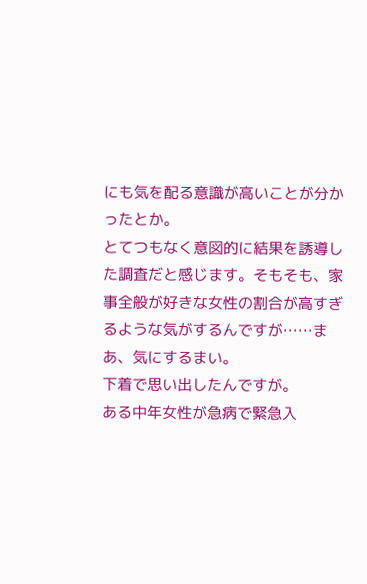にも気を配る意識が高いことが分かったとか。
とてつもなく意図的に結果を誘導した調査だと感じます。そもそも、家事全般が好きな女性の割合が高すぎるような気がするんですが……まあ、気にするまい。
下着で思い出したんですが。
ある中年女性が急病で緊急入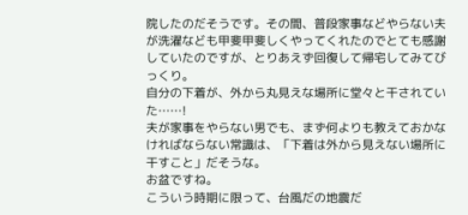院したのだそうです。その間、普段家事などやらない夫が洗濯なども甲斐甲斐しくやってくれたのでとても感謝していたのですが、とりあえず回復して帰宅してみてびっくり。
自分の下着が、外から丸見えな場所に堂々と干されていた……!
夫が家事をやらない男でも、まず何よりも教えておかなければならない常識は、「下着は外から見えない場所に干すこと」だそうな。
お盆ですね。
こういう時期に限って、台風だの地震だ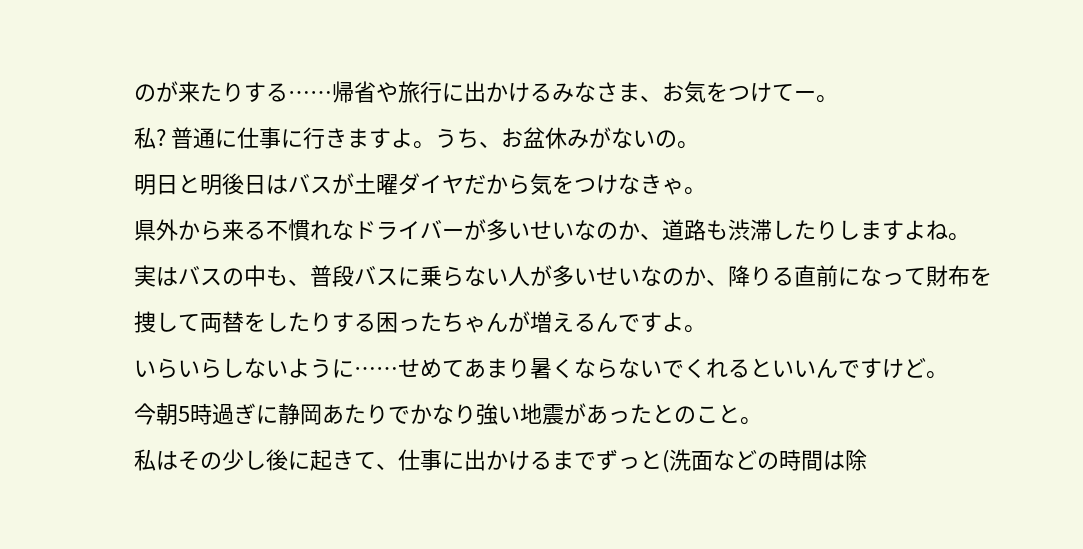のが来たりする……帰省や旅行に出かけるみなさま、お気をつけてー。
私? 普通に仕事に行きますよ。うち、お盆休みがないの。
明日と明後日はバスが土曜ダイヤだから気をつけなきゃ。
県外から来る不慣れなドライバーが多いせいなのか、道路も渋滞したりしますよね。
実はバスの中も、普段バスに乗らない人が多いせいなのか、降りる直前になって財布を捜して両替をしたりする困ったちゃんが増えるんですよ。
いらいらしないように……せめてあまり暑くならないでくれるといいんですけど。
今朝5時過ぎに静岡あたりでかなり強い地震があったとのこと。
私はその少し後に起きて、仕事に出かけるまでずっと(洗面などの時間は除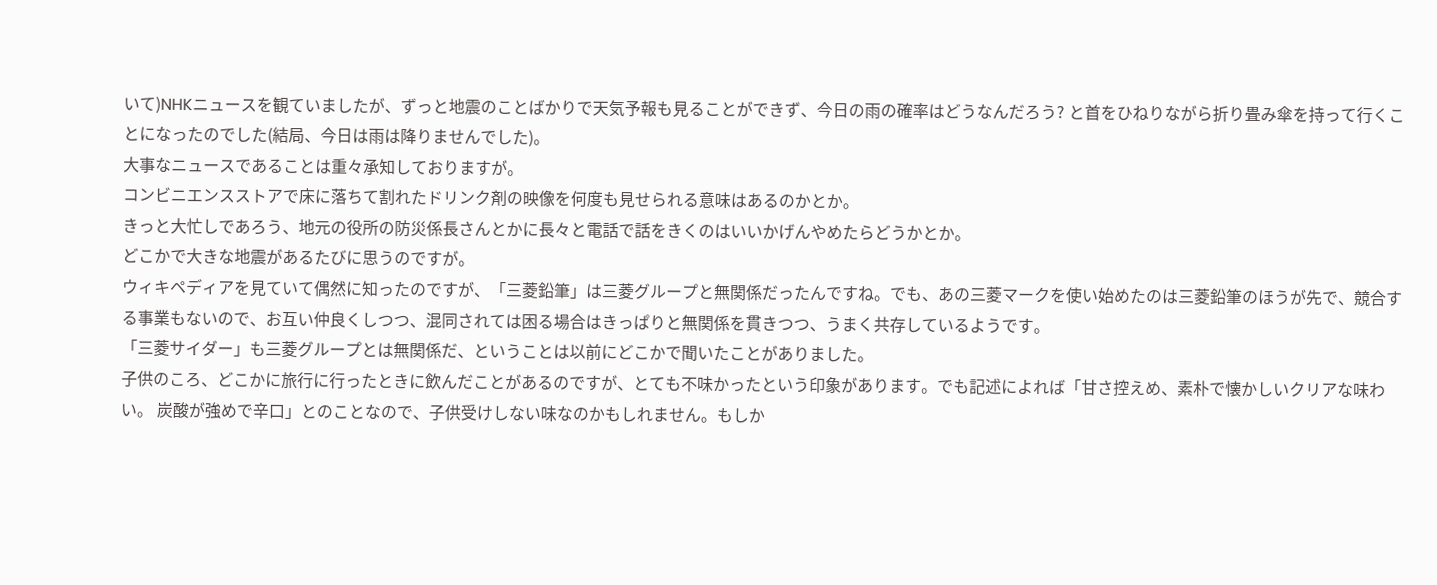いて)NHKニュースを観ていましたが、ずっと地震のことばかりで天気予報も見ることができず、今日の雨の確率はどうなんだろう? と首をひねりながら折り畳み傘を持って行くことになったのでした(結局、今日は雨は降りませんでした)。
大事なニュースであることは重々承知しておりますが。
コンビニエンスストアで床に落ちて割れたドリンク剤の映像を何度も見せられる意味はあるのかとか。
きっと大忙しであろう、地元の役所の防災係長さんとかに長々と電話で話をきくのはいいかげんやめたらどうかとか。
どこかで大きな地震があるたびに思うのですが。
ウィキペディアを見ていて偶然に知ったのですが、「三菱鉛筆」は三菱グループと無関係だったんですね。でも、あの三菱マークを使い始めたのは三菱鉛筆のほうが先で、競合する事業もないので、お互い仲良くしつつ、混同されては困る場合はきっぱりと無関係を貫きつつ、うまく共存しているようです。
「三菱サイダー」も三菱グループとは無関係だ、ということは以前にどこかで聞いたことがありました。
子供のころ、どこかに旅行に行ったときに飲んだことがあるのですが、とても不味かったという印象があります。でも記述によれば「甘さ控えめ、素朴で懐かしいクリアな味わい。 炭酸が強めで辛口」とのことなので、子供受けしない味なのかもしれません。もしか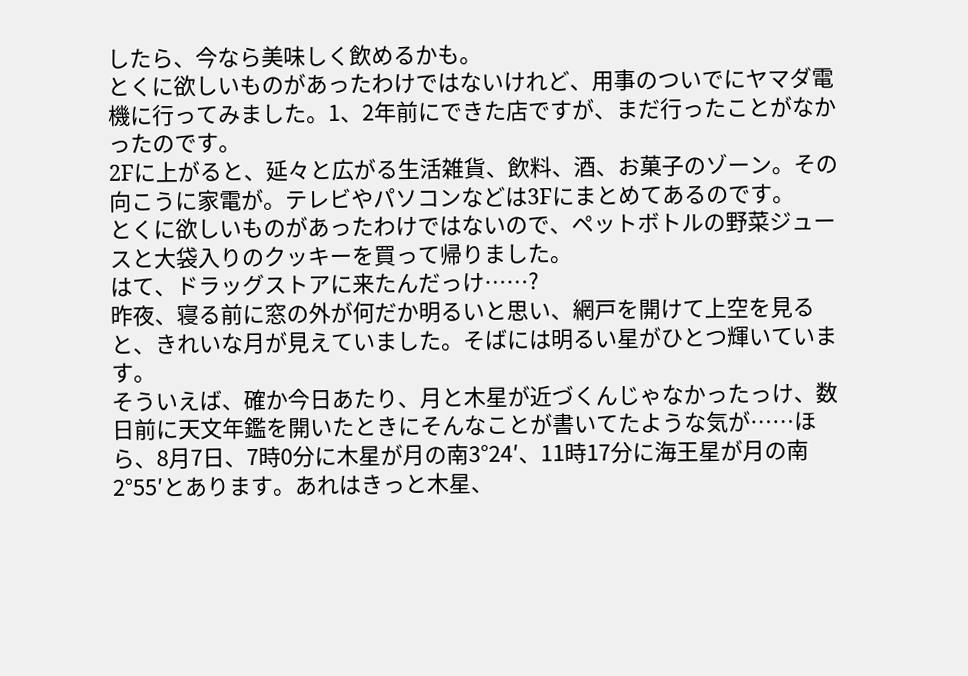したら、今なら美味しく飲めるかも。
とくに欲しいものがあったわけではないけれど、用事のついでにヤマダ電機に行ってみました。1、2年前にできた店ですが、まだ行ったことがなかったのです。
2Fに上がると、延々と広がる生活雑貨、飲料、酒、お菓子のゾーン。その向こうに家電が。テレビやパソコンなどは3Fにまとめてあるのです。
とくに欲しいものがあったわけではないので、ペットボトルの野菜ジュースと大袋入りのクッキーを買って帰りました。
はて、ドラッグストアに来たんだっけ……?
昨夜、寝る前に窓の外が何だか明るいと思い、網戸を開けて上空を見ると、きれいな月が見えていました。そばには明るい星がひとつ輝いています。
そういえば、確か今日あたり、月と木星が近づくんじゃなかったっけ、数日前に天文年鑑を開いたときにそんなことが書いてたような気が……ほら、8月7日、7時0分に木星が月の南3°24′、11時17分に海王星が月の南2°55′とあります。あれはきっと木星、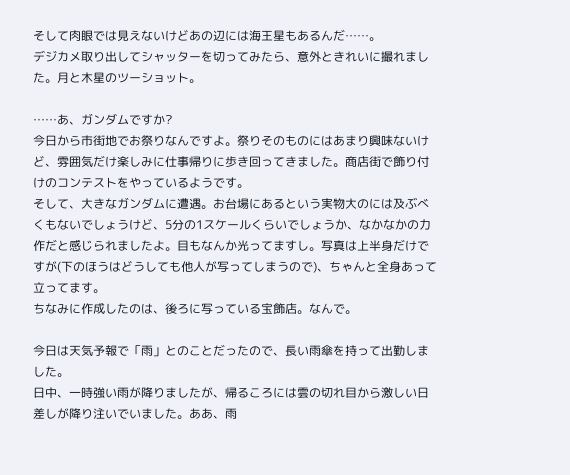そして肉眼では見えないけどあの辺には海王星もあるんだ……。
デジカメ取り出してシャッターを切ってみたら、意外ときれいに撮れました。月と木星のツーショット。

……あ、ガンダムですか?
今日から市街地でお祭りなんですよ。祭りそのものにはあまり興味ないけど、雰囲気だけ楽しみに仕事帰りに歩き回ってきました。商店街で飾り付けのコンテストをやっているようです。
そして、大きなガンダムに遭遇。お台場にあるという実物大のには及ぶべくもないでしょうけど、5分の1スケールくらいでしょうか、なかなかの力作だと感じられましたよ。目もなんか光ってますし。写真は上半身だけですが(下のほうはどうしても他人が写ってしまうので)、ちゃんと全身あって立ってます。
ちなみに作成したのは、後ろに写っている宝飾店。なんで。

今日は天気予報で「雨」とのことだったので、長い雨傘を持って出勤しました。
日中、一時強い雨が降りましたが、帰るころには雲の切れ目から激しい日差しが降り注いでいました。ああ、雨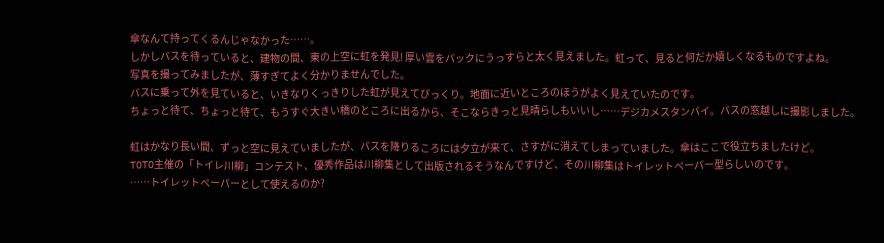傘なんて持ってくるんじゃなかった……。
しかしバスを待っていると、建物の間、東の上空に虹を発見! 厚い雲をバックにうっすらと太く見えました。虹って、見ると何だか嬉しくなるものですよね。
写真を撮ってみましたが、薄すぎてよく分かりませんでした。
バスに乗って外を見ていると、いきなりくっきりした虹が見えてびっくり。地面に近いところのほうがよく見えていたのです。
ちょっと待て、ちょっと待て、もうすぐ大きい橋のところに出るから、そこならきっと見晴らしもいいし……デジカメスタンバイ。バスの窓越しに撮影しました。

虹はかなり長い間、ずっと空に見えていましたが、バスを降りるころには夕立が来て、さすがに消えてしまっていました。傘はここで役立ちましたけど。
TOTO主催の「トイレ川柳」コンテスト、優秀作品は川柳集として出版されるそうなんですけど、その川柳集はトイレットペーパー型らしいのです。
……トイレットペーパーとして使えるのか?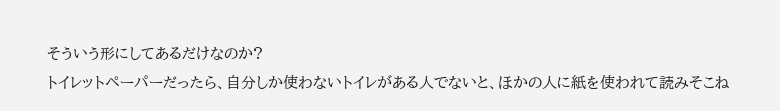そういう形にしてあるだけなのか?
トイレットペーパーだったら、自分しか使わないトイレがある人でないと、ほかの人に紙を使われて読みそこね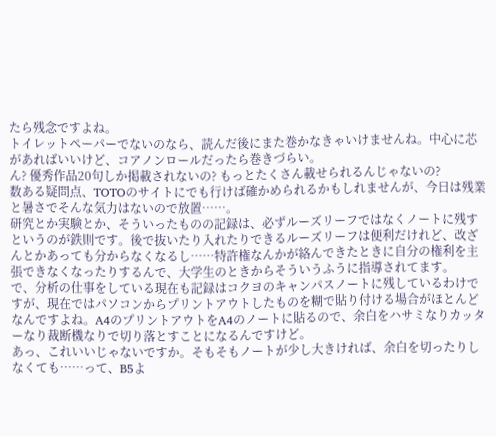たら残念ですよね。
トイレットペーパーでないのなら、読んだ後にまた巻かなきゃいけませんね。中心に芯があればいいけど、コアノンロールだったら巻きづらい。
ん? 優秀作品20句しか掲載されないの? もっとたくさん載せられるんじゃないの?
数ある疑問点、TOTOのサイトにでも行けば確かめられるかもしれませんが、今日は残業と暑さでそんな気力はないので放置……。
研究とか実験とか、そういったものの記録は、必ずルーズリーフではなくノートに残すというのが鉄則です。後で抜いたり入れたりできるルーズリーフは便利だけれど、改ざんとかあっても分からなくなるし……特許権なんかが絡んできたときに自分の権利を主張できなくなったりするんで、大学生のときからそういうふうに指導されてます。
で、分析の仕事をしている現在も記録はコクヨのキャンパスノートに残しているわけですが、現在ではパソコンからプリントアウトしたものを糊で貼り付ける場合がほとんどなんですよね。A4のプリントアウトをA4のノートに貼るので、余白をハサミなりカッターなり裁断機なりで切り落とすことになるんですけど。
あっ、これいいじゃないですか。そもそもノートが少し大きければ、余白を切ったりしなくても……って、B5よ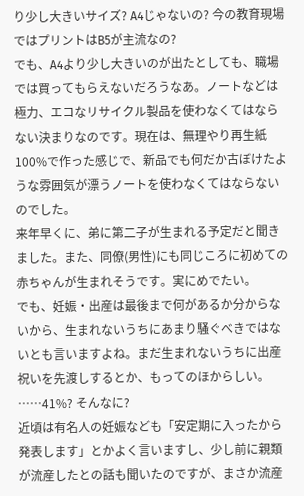り少し大きいサイズ? A4じゃないの? 今の教育現場ではプリントはB5が主流なの?
でも、A4より少し大きいのが出たとしても、職場では買ってもらえないだろうなあ。ノートなどは極力、エコなリサイクル製品を使わなくてはならない決まりなのです。現在は、無理やり再生紙100%で作った感じで、新品でも何だか古ぼけたような雰囲気が漂うノートを使わなくてはならないのでした。
来年早くに、弟に第二子が生まれる予定だと聞きました。また、同僚(男性)にも同じころに初めての赤ちゃんが生まれそうです。実にめでたい。
でも、妊娠・出産は最後まで何があるか分からないから、生まれないうちにあまり騒ぐべきではないとも言いますよね。まだ生まれないうちに出産祝いを先渡しするとか、もってのほからしい。
……41%? そんなに?
近頃は有名人の妊娠なども「安定期に入ったから発表します」とかよく言いますし、少し前に親類が流産したとの話も聞いたのですが、まさか流産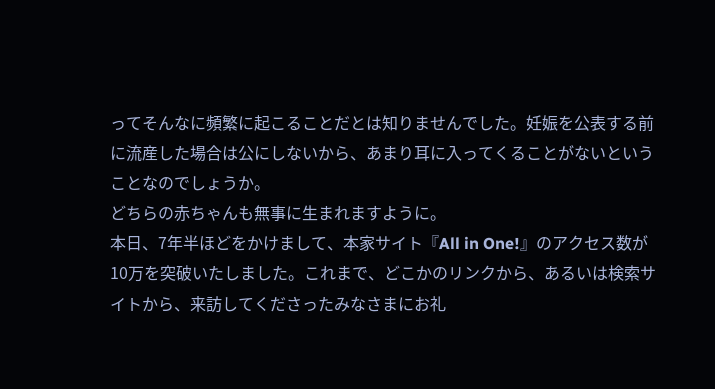ってそんなに頻繁に起こることだとは知りませんでした。妊娠を公表する前に流産した場合は公にしないから、あまり耳に入ってくることがないということなのでしょうか。
どちらの赤ちゃんも無事に生まれますように。
本日、7年半ほどをかけまして、本家サイト『All in One!』のアクセス数が10万を突破いたしました。これまで、どこかのリンクから、あるいは検索サイトから、来訪してくださったみなさまにお礼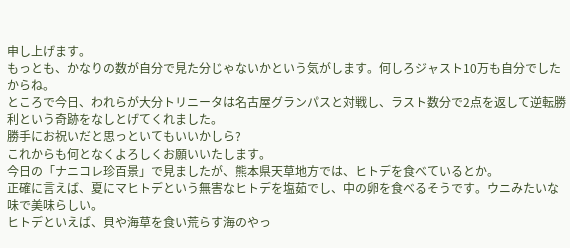申し上げます。
もっとも、かなりの数が自分で見た分じゃないかという気がします。何しろジャスト10万も自分でしたからね。
ところで今日、われらが大分トリニータは名古屋グランパスと対戦し、ラスト数分で2点を返して逆転勝利という奇跡をなしとげてくれました。
勝手にお祝いだと思っといてもいいかしら?
これからも何となくよろしくお願いいたします。
今日の「ナニコレ珍百景」で見ましたが、熊本県天草地方では、ヒトデを食べているとか。
正確に言えば、夏にマヒトデという無害なヒトデを塩茹でし、中の卵を食べるそうです。ウニみたいな味で美味らしい。
ヒトデといえば、貝や海草を食い荒らす海のやっ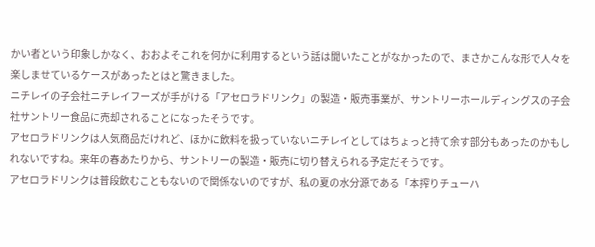かい者という印象しかなく、おおよそこれを何かに利用するという話は聞いたことがなかったので、まさかこんな形で人々を楽しませているケースがあったとはと驚きました。
ニチレイの子会社ニチレイフーズが手がける「アセロラドリンク」の製造・販売事業が、サントリーホールディングスの子会社サントリー食品に売却されることになったそうです。
アセロラドリンクは人気商品だけれど、ほかに飲料を扱っていないニチレイとしてはちょっと持て余す部分もあったのかもしれないですね。来年の春あたりから、サントリーの製造・販売に切り替えられる予定だそうです。
アセロラドリンクは普段飲むこともないので関係ないのですが、私の夏の水分源である「本搾りチューハ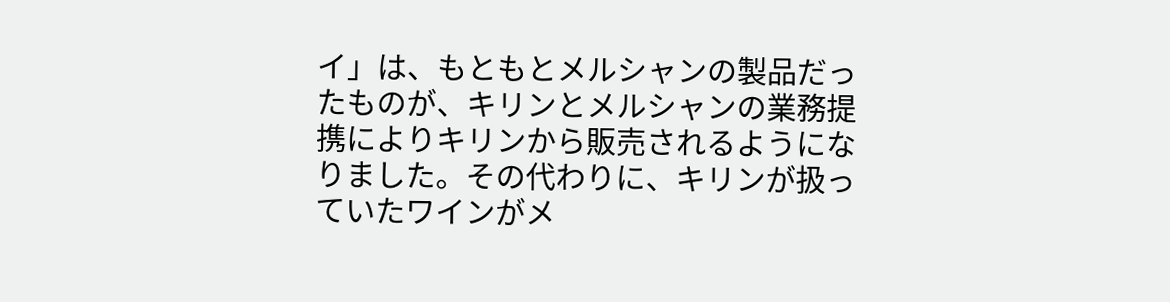イ」は、もともとメルシャンの製品だったものが、キリンとメルシャンの業務提携によりキリンから販売されるようになりました。その代わりに、キリンが扱っていたワインがメ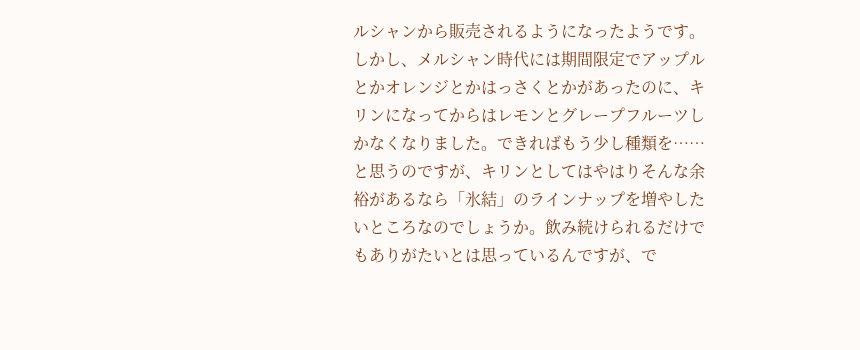ルシャンから販売されるようになったようです。
しかし、メルシャン時代には期間限定でアップルとかオレンジとかはっさくとかがあったのに、キリンになってからはレモンとグレープフルーツしかなくなりました。できればもう少し種類を……と思うのですが、キリンとしてはやはりそんな余裕があるなら「氷結」のラインナップを増やしたいところなのでしょうか。飲み続けられるだけでもありがたいとは思っているんですが、で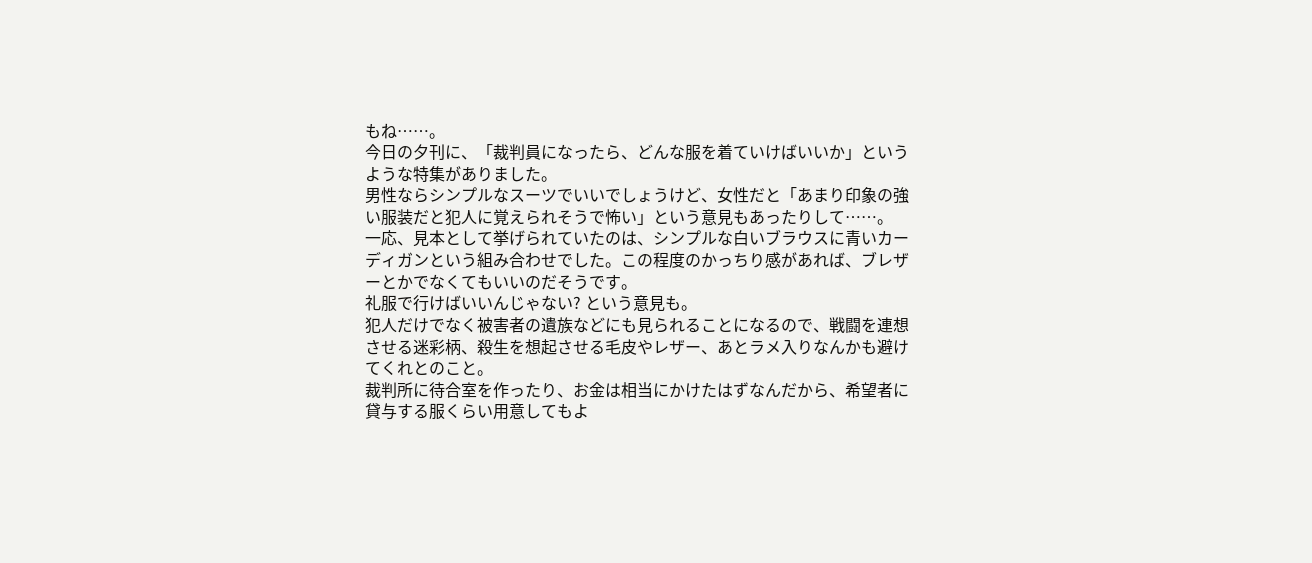もね……。
今日の夕刊に、「裁判員になったら、どんな服を着ていけばいいか」というような特集がありました。
男性ならシンプルなスーツでいいでしょうけど、女性だと「あまり印象の強い服装だと犯人に覚えられそうで怖い」という意見もあったりして……。
一応、見本として挙げられていたのは、シンプルな白いブラウスに青いカーディガンという組み合わせでした。この程度のかっちり感があれば、ブレザーとかでなくてもいいのだそうです。
礼服で行けばいいんじゃない? という意見も。
犯人だけでなく被害者の遺族などにも見られることになるので、戦闘を連想させる迷彩柄、殺生を想起させる毛皮やレザー、あとラメ入りなんかも避けてくれとのこと。
裁判所に待合室を作ったり、お金は相当にかけたはずなんだから、希望者に貸与する服くらい用意してもよ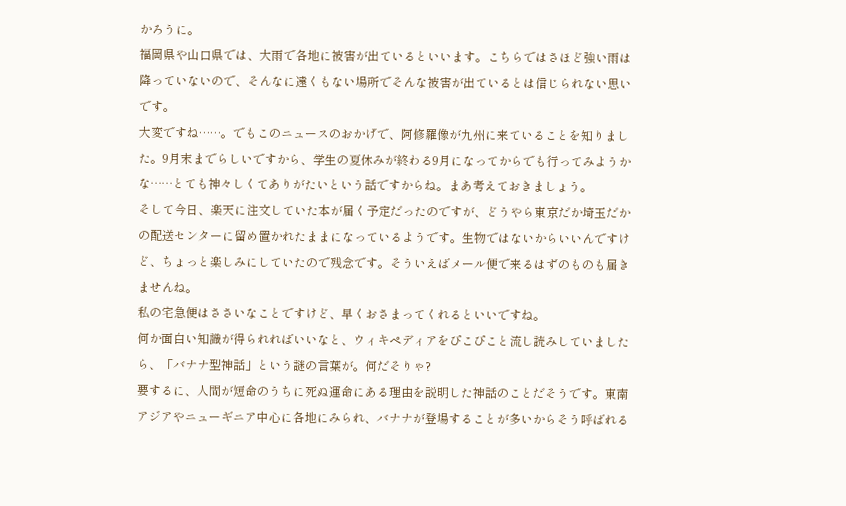かろうに。
福岡県や山口県では、大雨で各地に被害が出ているといいます。こちらではさほど強い雨は降っていないので、そんなに遠くもない場所でそんな被害が出ているとは信じられない思いです。
大変ですね……。でもこのニュースのおかげで、阿修羅像が九州に来ていることを知りました。9月末までらしいですから、学生の夏休みが終わる9月になってからでも行ってみようかな……とても神々しくてありがたいという話ですからね。まあ考えておきましょう。
そして今日、楽天に注文していた本が届く予定だったのですが、どうやら東京だか埼玉だかの配送センターに留め置かれたままになっているようです。生物ではないからいいんですけど、ちょっと楽しみにしていたので残念です。そういえばメール便で来るはずのものも届きませんね。
私の宅急便はささいなことですけど、早くおさまってくれるといいですね。
何か面白い知識が得られればいいなと、ウィキペディアをぴこぴこと流し読みしていましたら、「バナナ型神話」という謎の言葉が。何だそりゃ?
要するに、人間が短命のうちに死ぬ運命にある理由を説明した神話のことだそうです。東南アジアやニューギニア中心に各地にみられ、バナナが登場することが多いからそう呼ばれる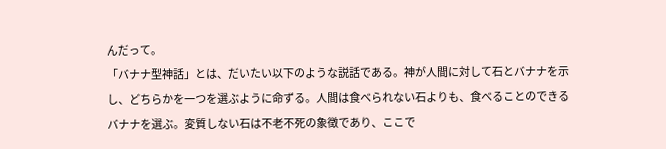んだって。
「バナナ型神話」とは、だいたい以下のような説話である。神が人間に対して石とバナナを示し、どちらかを一つを選ぶように命ずる。人間は食べられない石よりも、食べることのできるバナナを選ぶ。変質しない石は不老不死の象徴であり、ここで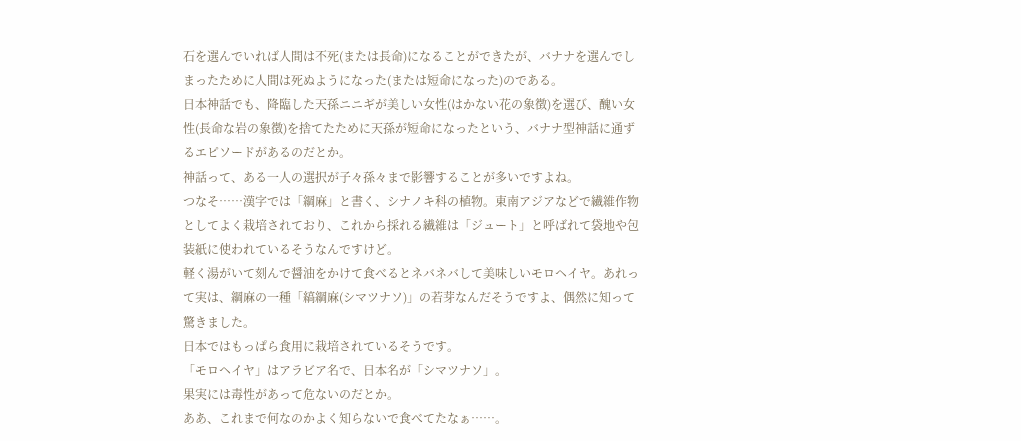石を選んでいれば人間は不死(または長命)になることができたが、バナナを選んでしまったために人間は死ぬようになった(または短命になった)のである。
日本神話でも、降臨した天孫ニニギが美しい女性(はかない花の象徴)を選び、醜い女性(長命な岩の象徴)を捨てたために天孫が短命になったという、バナナ型神話に通ずるエピソードがあるのだとか。
神話って、ある一人の選択が子々孫々まで影響することが多いですよね。
つなそ……漢字では「綱麻」と書く、シナノキ科の植物。東南アジアなどで繊維作物としてよく栽培されており、これから採れる繊維は「ジュート」と呼ばれて袋地や包装紙に使われているそうなんですけど。
軽く湯がいて刻んで醤油をかけて食べるとネバネバして美味しいモロヘイヤ。あれって実は、綱麻の一種「縞綱麻(シマツナソ)」の若芽なんだそうですよ、偶然に知って驚きました。
日本ではもっぱら食用に栽培されているそうです。
「モロヘイヤ」はアラビア名で、日本名が「シマツナソ」。
果実には毒性があって危ないのだとか。
ああ、これまで何なのかよく知らないで食べてたなぁ……。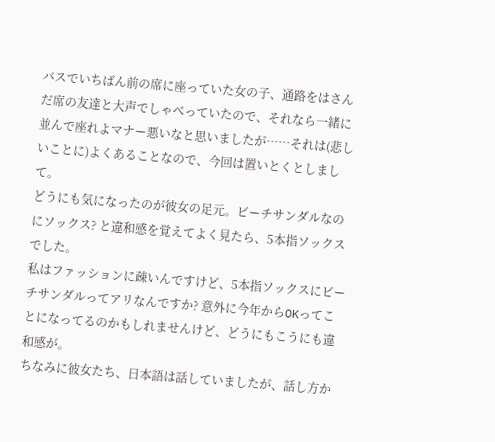バスでいちばん前の席に座っていた女の子、通路をはさんだ席の友達と大声でしゃべっていたので、それなら一緒に並んで座れよマナー悪いなと思いましたが……それは(悲しいことに)よくあることなので、今回は置いとくとしまして。
どうにも気になったのが彼女の足元。ビーチサンダルなのにソックス? と違和感を覚えてよく見たら、5本指ソックスでした。
私はファッションに疎いんですけど、5本指ソックスにビーチサンダルってアリなんですか? 意外に今年からOKってことになってるのかもしれませんけど、どうにもこうにも違和感が。
ちなみに彼女たち、日本語は話していましたが、話し方か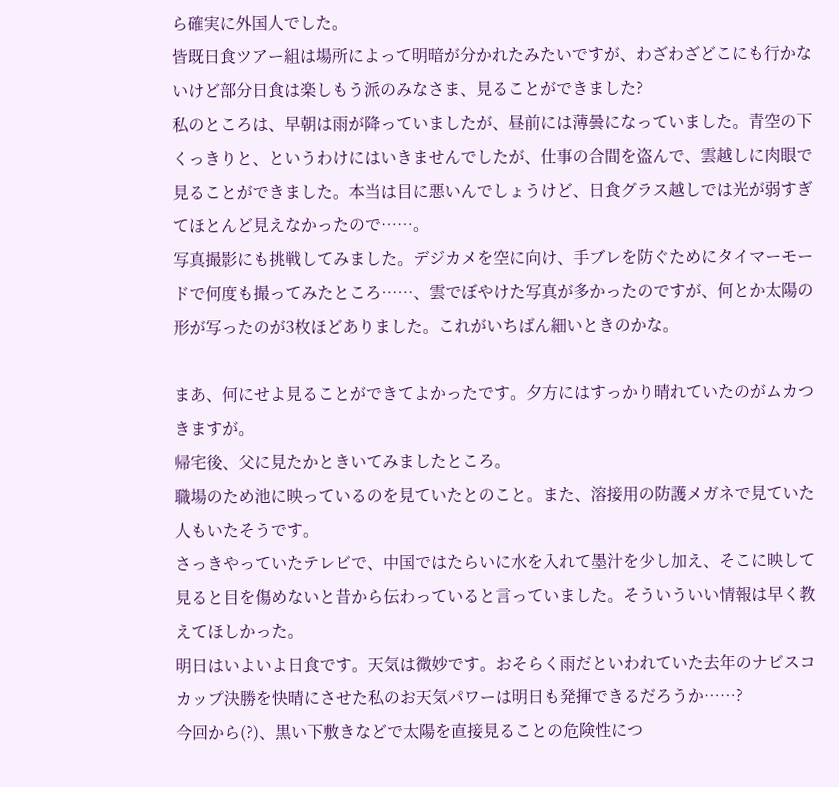ら確実に外国人でした。
皆既日食ツアー組は場所によって明暗が分かれたみたいですが、わざわざどこにも行かないけど部分日食は楽しもう派のみなさま、見ることができました?
私のところは、早朝は雨が降っていましたが、昼前には薄曇になっていました。青空の下くっきりと、というわけにはいきませんでしたが、仕事の合間を盗んで、雲越しに肉眼で見ることができました。本当は目に悪いんでしょうけど、日食グラス越しでは光が弱すぎてほとんど見えなかったので……。
写真撮影にも挑戦してみました。デジカメを空に向け、手ブレを防ぐためにタイマーモードで何度も撮ってみたところ……、雲でぼやけた写真が多かったのですが、何とか太陽の形が写ったのが3枚ほどありました。これがいちばん細いときのかな。

まあ、何にせよ見ることができてよかったです。夕方にはすっかり晴れていたのがムカつきますが。
帰宅後、父に見たかときいてみましたところ。
職場のため池に映っているのを見ていたとのこと。また、溶接用の防護メガネで見ていた人もいたそうです。
さっきやっていたテレビで、中国ではたらいに水を入れて墨汁を少し加え、そこに映して見ると目を傷めないと昔から伝わっていると言っていました。そういういい情報は早く教えてほしかった。
明日はいよいよ日食です。天気は微妙です。おそらく雨だといわれていた去年のナビスコカップ決勝を快晴にさせた私のお天気パワーは明日も発揮できるだろうか……?
今回から(?)、黒い下敷きなどで太陽を直接見ることの危険性につ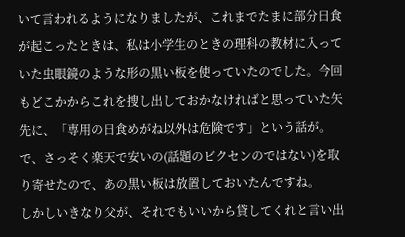いて言われるようになりましたが、これまでたまに部分日食が起こったときは、私は小学生のときの理科の教材に入っていた虫眼鏡のような形の黒い板を使っていたのでした。今回もどこかからこれを捜し出しておかなければと思っていた矢先に、「専用の日食めがね以外は危険です」という話が。
で、さっそく楽天で安いの(話題のビクセンのではない)を取り寄せたので、あの黒い板は放置しておいたんですね。
しかしいきなり父が、それでもいいから貸してくれと言い出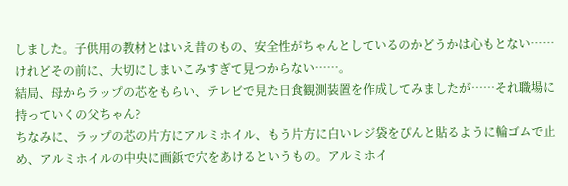しました。子供用の教材とはいえ昔のもの、安全性がちゃんとしているのかどうかは心もとない……けれどその前に、大切にしまいこみすぎて見つからない……。
結局、母からラップの芯をもらい、テレビで見た日食観測装置を作成してみましたが……それ職場に持っていくの父ちゃん?
ちなみに、ラップの芯の片方にアルミホイル、もう片方に白いレジ袋をぴんと貼るように輪ゴムで止め、アルミホイルの中央に画鋲で穴をあけるというもの。アルミホイ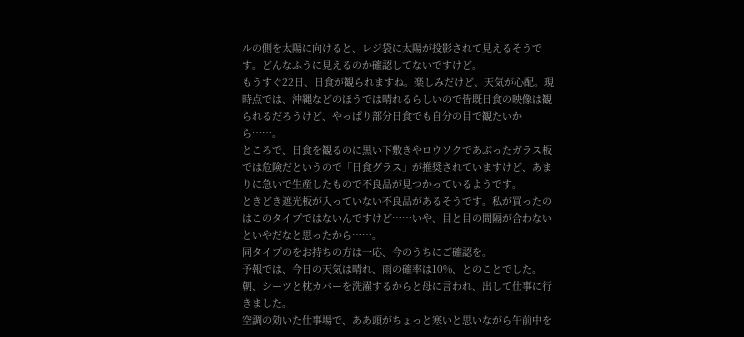ルの側を太陽に向けると、レジ袋に太陽が投影されて見えるそうです。どんなふうに見えるのか確認してないですけど。
もうすぐ22日、日食が観られますね。楽しみだけど、天気が心配。現時点では、沖縄などのほうでは晴れるらしいので皆既日食の映像は観られるだろうけど、やっぱり部分日食でも自分の目で観たいから……。
ところで、日食を観るのに黒い下敷きやロウソクであぶったガラス板では危険だというので「日食グラス」が推奨されていますけど、あまりに急いで生産したもので不良品が見つかっているようです。
ときどき遮光板が入っていない不良品があるそうです。私が買ったのはこのタイプではないんですけど……いや、目と目の間隔が合わないといやだなと思ったから……。
同タイプのをお持ちの方は一応、今のうちにご確認を。
予報では、今日の天気は晴れ、雨の確率は10%、とのことでした。朝、シーツと枕カバーを洗濯するからと母に言われ、出して仕事に行きました。
空調の効いた仕事場で、ああ頭がちょっと寒いと思いながら午前中を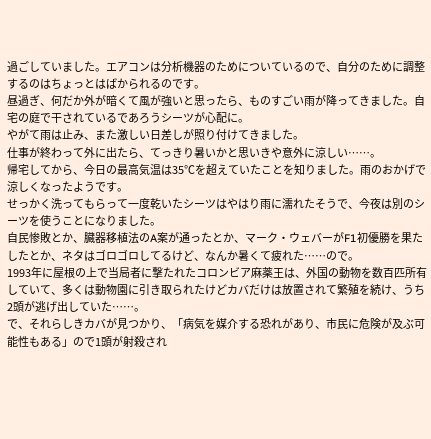過ごしていました。エアコンは分析機器のためについているので、自分のために調整するのはちょっとはばかられるのです。
昼過ぎ、何だか外が暗くて風が強いと思ったら、ものすごい雨が降ってきました。自宅の庭で干されているであろうシーツが心配に。
やがて雨は止み、また激しい日差しが照り付けてきました。
仕事が終わって外に出たら、てっきり暑いかと思いきや意外に涼しい……。
帰宅してから、今日の最高気温は35℃を超えていたことを知りました。雨のおかげで涼しくなったようです。
せっかく洗ってもらって一度乾いたシーツはやはり雨に濡れたそうで、今夜は別のシーツを使うことになりました。
自民惨敗とか、臓器移植法のA案が通ったとか、マーク・ウェバーがF1初優勝を果たしたとか、ネタはゴロゴロしてるけど、なんか暑くて疲れた……ので。
1993年に屋根の上で当局者に撃たれたコロンビア麻薬王は、外国の動物を数百匹所有していて、多くは動物園に引き取られたけどカバだけは放置されて繁殖を続け、うち2頭が逃げ出していた……。
で、それらしきカバが見つかり、「病気を媒介する恐れがあり、市民に危険が及ぶ可能性もある」ので1頭が射殺され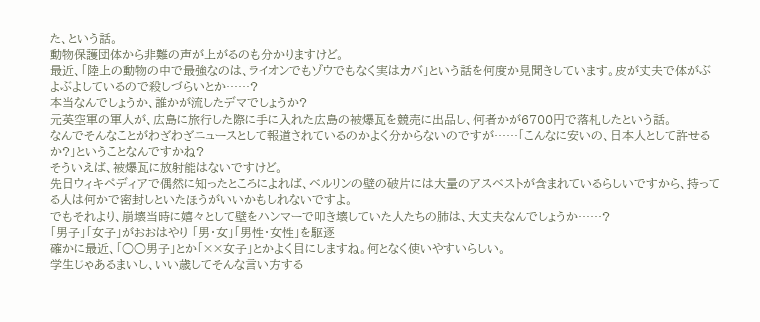た、という話。
動物保護団体から非難の声が上がるのも分かりますけど。
最近、「陸上の動物の中で最強なのは、ライオンでもゾウでもなく実はカバ」という話を何度か見聞きしています。皮が丈夫で体がぶよぶよしているので殺しづらいとか……?
本当なんでしょうか、誰かが流したデマでしょうか?
元英空軍の軍人が、広島に旅行した際に手に入れた広島の被爆瓦を競売に出品し、何者かが6700円で落札したという話。
なんでそんなことがわざわざニュースとして報道されているのかよく分からないのですが……「こんなに安いの、日本人として許せるか?」ということなんですかね?
そういえば、被爆瓦に放射能はないですけど。
先日ウィキペディアで偶然に知ったところによれば、ベルリンの壁の破片には大量のアスベストが含まれているらしいですから、持ってる人は何かで密封しといたほうがいいかもしれないですよ。
でもそれより、崩壊当時に嬉々として壁をハンマーで叩き壊していた人たちの肺は、大丈夫なんでしょうか……?
「男子」「女子」がおおはやり 「男・女」「男性・女性」を駆逐
確かに最近、「○○男子」とか「××女子」とかよく目にしますね。何となく使いやすいらしい。
学生じゃあるまいし、いい歳してそんな言い方する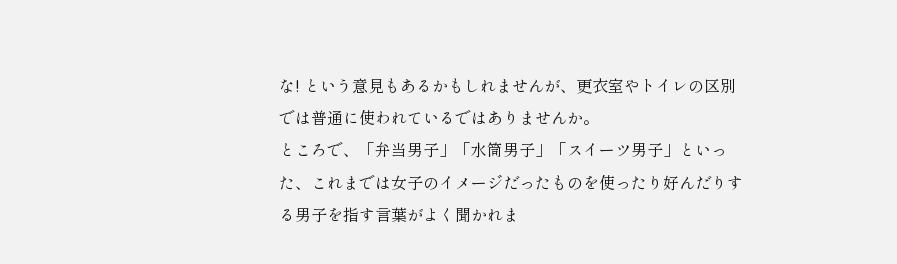な! という意見もあるかもしれませんが、更衣室やトイレの区別では普通に使われているではありませんか。
ところで、「弁当男子」「水筒男子」「スイーツ男子」といった、これまでは女子のイメージだったものを使ったり好んだりする男子を指す言葉がよく聞かれま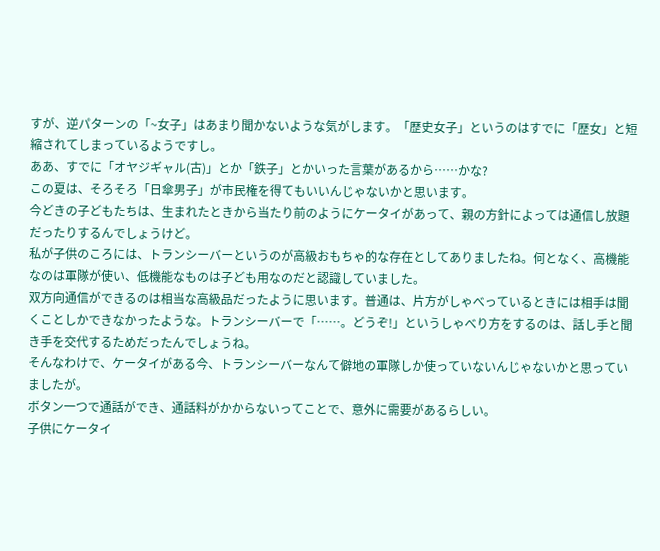すが、逆パターンの「~女子」はあまり聞かないような気がします。「歴史女子」というのはすでに「歴女」と短縮されてしまっているようですし。
ああ、すでに「オヤジギャル(古)」とか「鉄子」とかいった言葉があるから……かな?
この夏は、そろそろ「日傘男子」が市民権を得てもいいんじゃないかと思います。
今どきの子どもたちは、生まれたときから当たり前のようにケータイがあって、親の方針によっては通信し放題だったりするんでしょうけど。
私が子供のころには、トランシーバーというのが高級おもちゃ的な存在としてありましたね。何となく、高機能なのは軍隊が使い、低機能なものは子ども用なのだと認識していました。
双方向通信ができるのは相当な高級品だったように思います。普通は、片方がしゃべっているときには相手は聞くことしかできなかったような。トランシーバーで「……。どうぞ!」というしゃべり方をするのは、話し手と聞き手を交代するためだったんでしょうね。
そんなわけで、ケータイがある今、トランシーバーなんて僻地の軍隊しか使っていないんじゃないかと思っていましたが。
ボタン一つで通話ができ、通話料がかからないってことで、意外に需要があるらしい。
子供にケータイ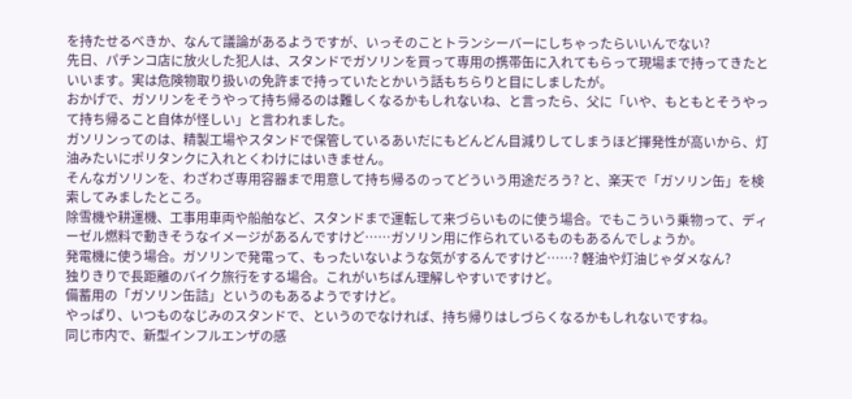を持たせるべきか、なんて議論があるようですが、いっそのことトランシーバーにしちゃったらいいんでない?
先日、パチンコ店に放火した犯人は、スタンドでガソリンを買って専用の携帯缶に入れてもらって現場まで持ってきたといいます。実は危険物取り扱いの免許まで持っていたとかいう話もちらりと目にしましたが。
おかげで、ガソリンをそうやって持ち帰るのは難しくなるかもしれないね、と言ったら、父に「いや、もともとそうやって持ち帰ること自体が怪しい」と言われました。
ガソリンってのは、精製工場やスタンドで保管しているあいだにもどんどん目減りしてしまうほど揮発性が高いから、灯油みたいにポリタンクに入れとくわけにはいきません。
そんなガソリンを、わざわざ専用容器まで用意して持ち帰るのってどういう用途だろう? と、楽天で「ガソリン缶」を検索してみましたところ。
除雪機や耕運機、工事用車両や船舶など、スタンドまで運転して来づらいものに使う場合。でもこういう乗物って、ディーゼル燃料で動きそうなイメージがあるんですけど……ガソリン用に作られているものもあるんでしょうか。
発電機に使う場合。ガソリンで発電って、もったいないような気がするんですけど……? 軽油や灯油じゃダメなん?
独りきりで長距離のバイク旅行をする場合。これがいちばん理解しやすいですけど。
備蓄用の「ガソリン缶詰」というのもあるようですけど。
やっぱり、いつものなじみのスタンドで、というのでなければ、持ち帰りはしづらくなるかもしれないですね。
同じ市内で、新型インフルエンザの感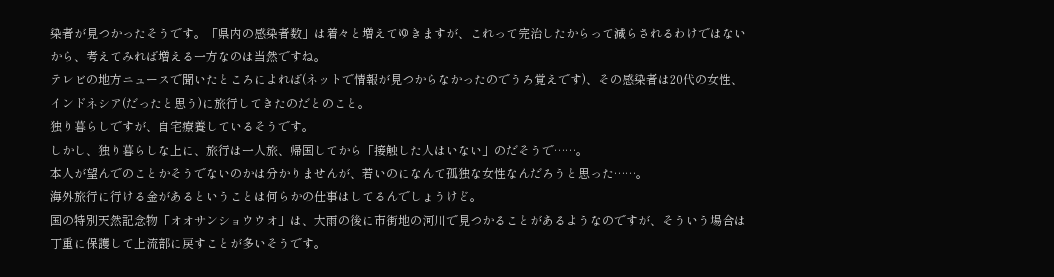染者が見つかったそうです。「県内の感染者数」は着々と増えてゆきますが、これって完治したからって減らされるわけではないから、考えてみれば増える一方なのは当然ですね。
テレビの地方ニュースで聞いたところによれば(ネットで情報が見つからなかったのでうろ覚えです)、その感染者は20代の女性、インドネシア(だったと思う)に旅行してきたのだとのこと。
独り暮らしですが、自宅療養しているそうです。
しかし、独り暮らしな上に、旅行は一人旅、帰国してから「接触した人はいない」のだそうで……。
本人が望んでのことかそうでないのかは分かりませんが、若いのになんて孤独な女性なんだろうと思った……。
海外旅行に行ける金があるということは何らかの仕事はしてるんでしょうけど。
国の特別天然記念物「オオサンショウウオ」は、大雨の後に市街地の河川で見つかることがあるようなのですが、そういう場合は丁重に保護して上流部に戻すことが多いそうです。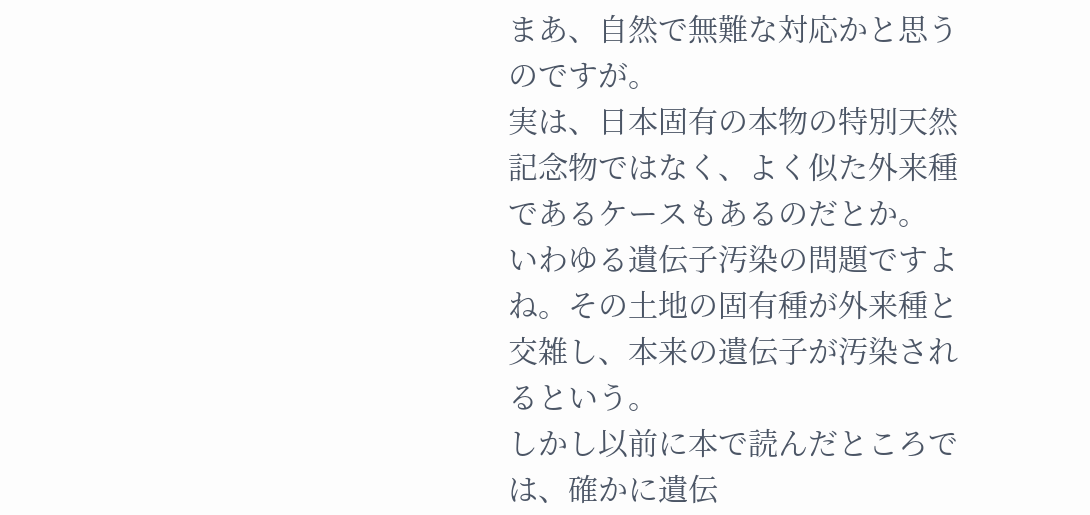まあ、自然で無難な対応かと思うのですが。
実は、日本固有の本物の特別天然記念物ではなく、よく似た外来種であるケースもあるのだとか。
いわゆる遺伝子汚染の問題ですよね。その土地の固有種が外来種と交雑し、本来の遺伝子が汚染されるという。
しかし以前に本で読んだところでは、確かに遺伝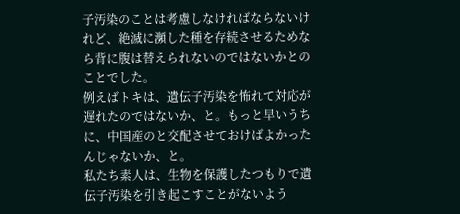子汚染のことは考慮しなければならないけれど、絶滅に瀕した種を存続させるためなら背に腹は替えられないのではないかとのことでした。
例えばトキは、遺伝子汚染を怖れて対応が遅れたのではないか、と。もっと早いうちに、中国産のと交配させておけばよかったんじゃないか、と。
私たち素人は、生物を保護したつもりで遺伝子汚染を引き起こすことがないよう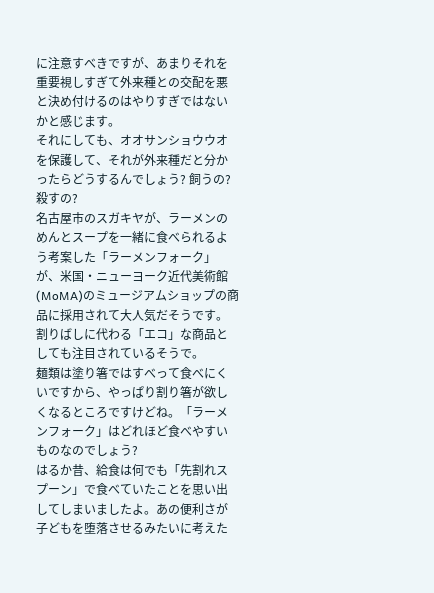に注意すべきですが、あまりそれを重要視しすぎて外来種との交配を悪と決め付けるのはやりすぎではないかと感じます。
それにしても、オオサンショウウオを保護して、それが外来種だと分かったらどうするんでしょう? 飼うの? 殺すの?
名古屋市のスガキヤが、ラーメンのめんとスープを一緒に食べられるよう考案した「ラーメンフォーク」が、米国・ニューヨーク近代美術館(MoMA)のミュージアムショップの商品に採用されて大人気だそうです。割りばしに代わる「エコ」な商品としても注目されているそうで。
麺類は塗り箸ではすべって食べにくいですから、やっぱり割り箸が欲しくなるところですけどね。「ラーメンフォーク」はどれほど食べやすいものなのでしょう?
はるか昔、給食は何でも「先割れスプーン」で食べていたことを思い出してしまいましたよ。あの便利さが子どもを堕落させるみたいに考えた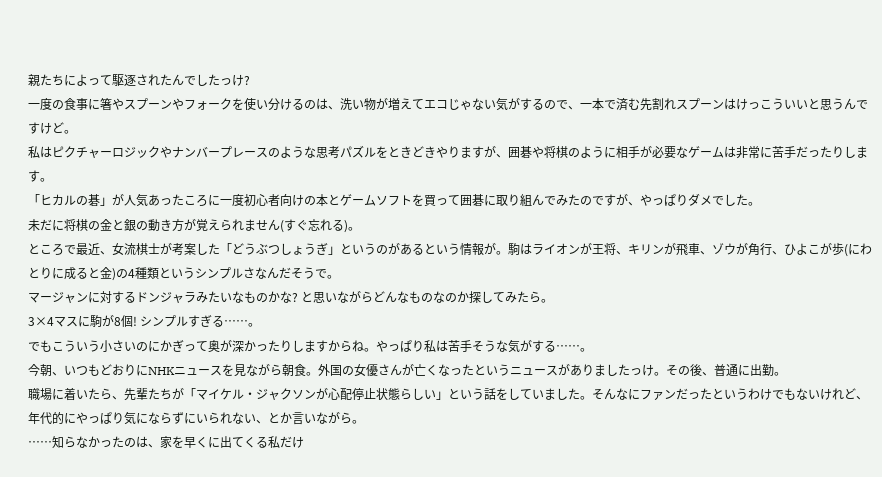親たちによって駆逐されたんでしたっけ?
一度の食事に箸やスプーンやフォークを使い分けるのは、洗い物が増えてエコじゃない気がするので、一本で済む先割れスプーンはけっこういいと思うんですけど。
私はピクチャーロジックやナンバープレースのような思考パズルをときどきやりますが、囲碁や将棋のように相手が必要なゲームは非常に苦手だったりします。
「ヒカルの碁」が人気あったころに一度初心者向けの本とゲームソフトを買って囲碁に取り組んでみたのですが、やっぱりダメでした。
未だに将棋の金と銀の動き方が覚えられません(すぐ忘れる)。
ところで最近、女流棋士が考案した「どうぶつしょうぎ」というのがあるという情報が。駒はライオンが王将、キリンが飛車、ゾウが角行、ひよこが歩(にわとりに成ると金)の4種類というシンプルさなんだそうで。
マージャンに対するドンジャラみたいなものかな? と思いながらどんなものなのか探してみたら。
3×4マスに駒が8個! シンプルすぎる……。
でもこういう小さいのにかぎって奥が深かったりしますからね。やっぱり私は苦手そうな気がする……。
今朝、いつもどおりにNHKニュースを見ながら朝食。外国の女優さんが亡くなったというニュースがありましたっけ。その後、普通に出勤。
職場に着いたら、先輩たちが「マイケル・ジャクソンが心配停止状態らしい」という話をしていました。そんなにファンだったというわけでもないけれど、年代的にやっぱり気にならずにいられない、とか言いながら。
……知らなかったのは、家を早くに出てくる私だけ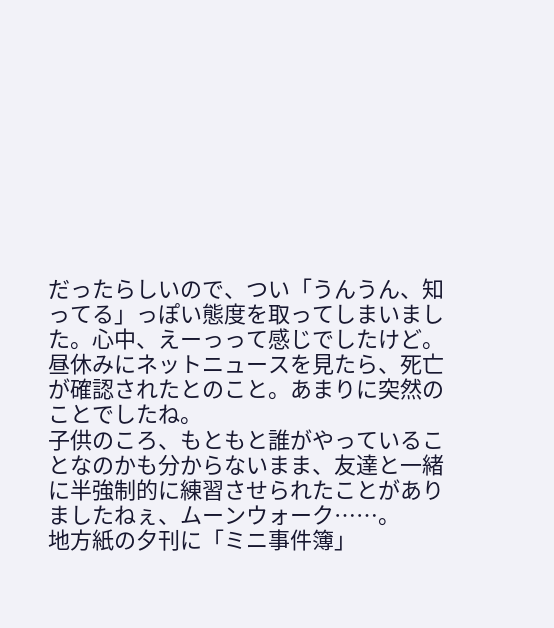だったらしいので、つい「うんうん、知ってる」っぽい態度を取ってしまいました。心中、えーっって感じでしたけど。
昼休みにネットニュースを見たら、死亡が確認されたとのこと。あまりに突然のことでしたね。
子供のころ、もともと誰がやっていることなのかも分からないまま、友達と一緒に半強制的に練習させられたことがありましたねぇ、ムーンウォーク……。
地方紙の夕刊に「ミニ事件簿」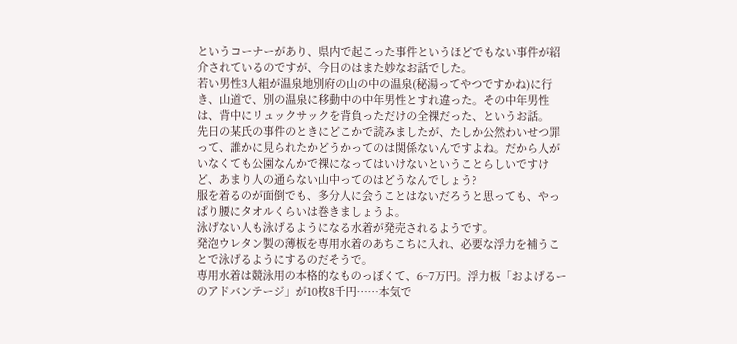というコーナーがあり、県内で起こった事件というほどでもない事件が紹介されているのですが、今日のはまた妙なお話でした。
若い男性3人組が温泉地別府の山の中の温泉(秘湯ってやつですかね)に行き、山道で、別の温泉に移動中の中年男性とすれ違った。その中年男性は、背中にリュックサックを背負っただけの全裸だった、というお話。
先日の某氏の事件のときにどこかで読みましたが、たしか公然わいせつ罪って、誰かに見られたかどうかってのは関係ないんですよね。だから人がいなくても公園なんかで裸になってはいけないということらしいですけど、あまり人の通らない山中ってのはどうなんでしょう?
服を着るのが面倒でも、多分人に会うことはないだろうと思っても、やっぱり腰にタオルくらいは巻きましょうよ。
泳げない人も泳げるようになる水着が発売されるようです。
発泡ウレタン製の薄板を専用水着のあちこちに入れ、必要な浮力を補うことで泳げるようにするのだそうで。
専用水着は競泳用の本格的なものっぽくて、6~7万円。浮力板「およげるーのアドバンテージ」が10枚8千円……本気で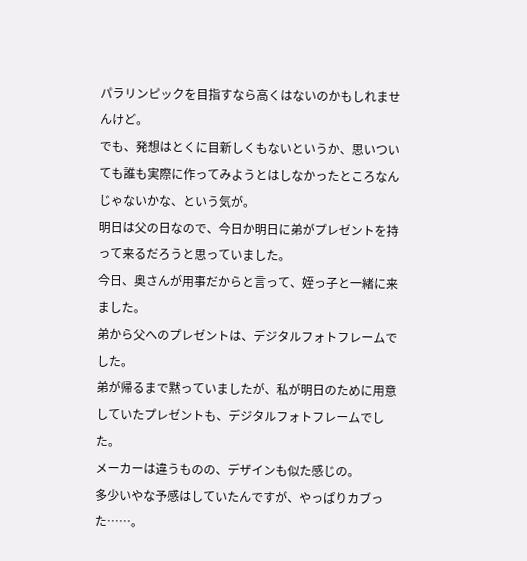パラリンピックを目指すなら高くはないのかもしれませんけど。
でも、発想はとくに目新しくもないというか、思いついても誰も実際に作ってみようとはしなかったところなんじゃないかな、という気が。
明日は父の日なので、今日か明日に弟がプレゼントを持って来るだろうと思っていました。
今日、奥さんが用事だからと言って、姪っ子と一緒に来ました。
弟から父へのプレゼントは、デジタルフォトフレームでした。
弟が帰るまで黙っていましたが、私が明日のために用意していたプレゼントも、デジタルフォトフレームでした。
メーカーは違うものの、デザインも似た感じの。
多少いやな予感はしていたんですが、やっぱりカブった……。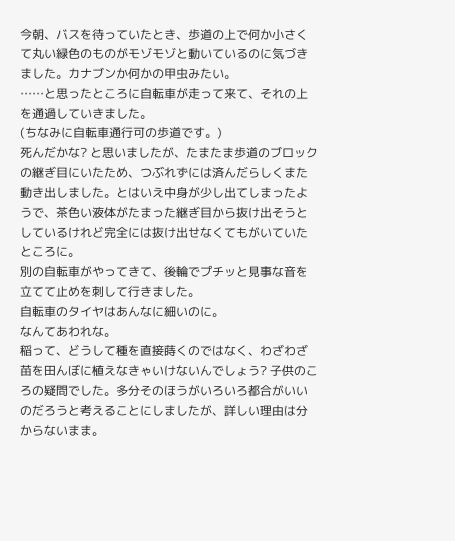今朝、バスを待っていたとき、歩道の上で何か小さくて丸い緑色のものがモゾモゾと動いているのに気づきました。カナブンか何かの甲虫みたい。
……と思ったところに自転車が走って来て、それの上を通過していきました。
(ちなみに自転車通行可の歩道です。)
死んだかな? と思いましたが、たまたま歩道のブロックの継ぎ目にいたため、つぶれずには済んだらしくまた動き出しました。とはいえ中身が少し出てしまったようで、茶色い液体がたまった継ぎ目から抜け出そうとしているけれど完全には抜け出せなくてもがいていたところに。
別の自転車がやってきて、後輪でプチッと見事な音を立てて止めを刺して行きました。
自転車のタイヤはあんなに細いのに。
なんてあわれな。
稲って、どうして種を直接蒔くのではなく、わざわざ苗を田んぼに植えなきゃいけないんでしょう? 子供のころの疑問でした。多分そのほうがいろいろ都合がいいのだろうと考えることにしましたが、詳しい理由は分からないまま。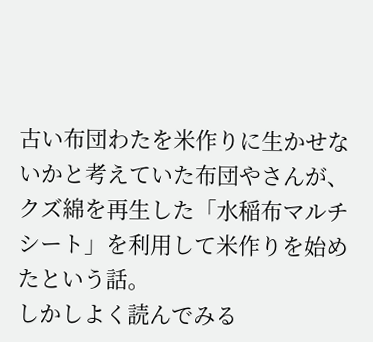古い布団わたを米作りに生かせないかと考えていた布団やさんが、クズ綿を再生した「水稲布マルチシート」を利用して米作りを始めたという話。
しかしよく読んでみる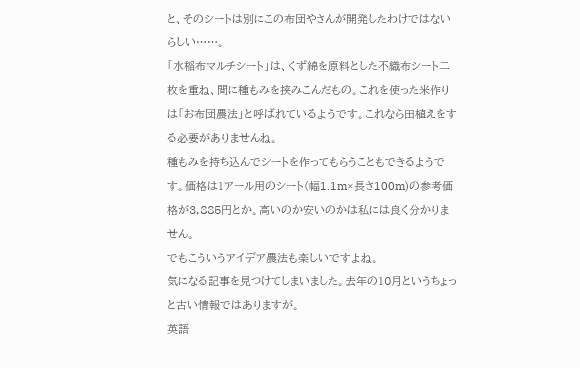と、そのシートは別にこの布団やさんが開発したわけではないらしい……。
「水稲布マルチシート」は、くず綿を原料とした不織布シート二枚を重ね、間に種もみを挟みこんだもの。これを使った米作りは「お布団農法」と呼ばれているようです。これなら田植えをする必要がありませんね。
種もみを持ち込んでシートを作ってもらうこともできるようです。価格は1アール用のシート(幅1.1m×長さ100m)の参考価格が3,885円とか。高いのか安いのかは私には良く分かりません。
でもこういうアイデア農法も楽しいですよね。
気になる記事を見つけてしまいました。去年の10月というちょっと古い情報ではありますが。
英語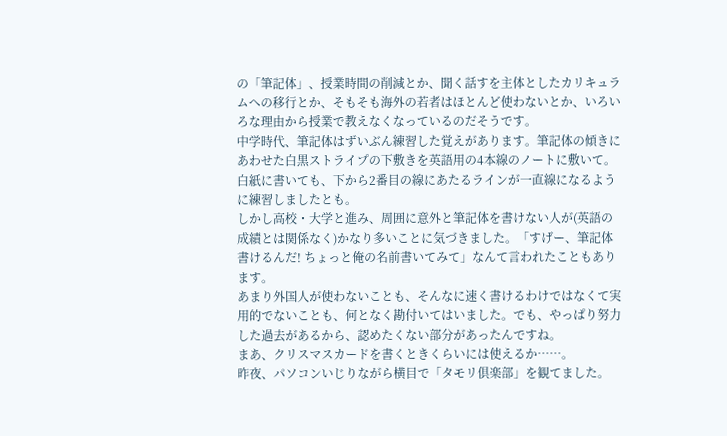の「筆記体」、授業時間の削減とか、聞く話すを主体としたカリキュラムへの移行とか、そもそも海外の若者はほとんど使わないとか、いろいろな理由から授業で教えなくなっているのだそうです。
中学時代、筆記体はずいぶん練習した覚えがあります。筆記体の傾きにあわせた白黒ストライプの下敷きを英語用の4本線のノートに敷いて。白紙に書いても、下から2番目の線にあたるラインが一直線になるように練習しましたとも。
しかし高校・大学と進み、周囲に意外と筆記体を書けない人が(英語の成績とは関係なく)かなり多いことに気づきました。「すげー、筆記体書けるんだ! ちょっと俺の名前書いてみて」なんて言われたこともあります。
あまり外国人が使わないことも、そんなに速く書けるわけではなくて実用的でないことも、何となく勘付いてはいました。でも、やっぱり努力した過去があるから、認めたくない部分があったんですね。
まあ、クリスマスカードを書くときくらいには使えるか……。
昨夜、パソコンいじりながら横目で「タモリ倶楽部」を観てました。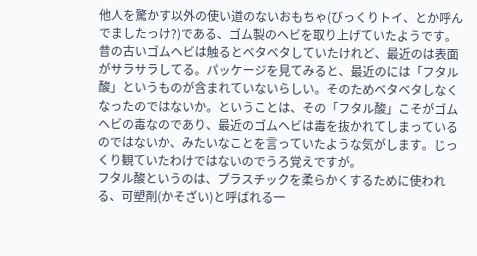他人を驚かす以外の使い道のないおもちゃ(びっくりトイ、とか呼んでましたっけ?)である、ゴム製のヘビを取り上げていたようです。
昔の古いゴムヘビは触るとベタベタしていたけれど、最近のは表面がサラサラしてる。パッケージを見てみると、最近のには「フタル酸」というものが含まれていないらしい。そのためベタベタしなくなったのではないか。ということは、その「フタル酸」こそがゴムヘビの毒なのであり、最近のゴムヘビは毒を抜かれてしまっているのではないか、みたいなことを言っていたような気がします。じっくり観ていたわけではないのでうろ覚えですが。
フタル酸というのは、プラスチックを柔らかくするために使われる、可塑剤(かそざい)と呼ばれる一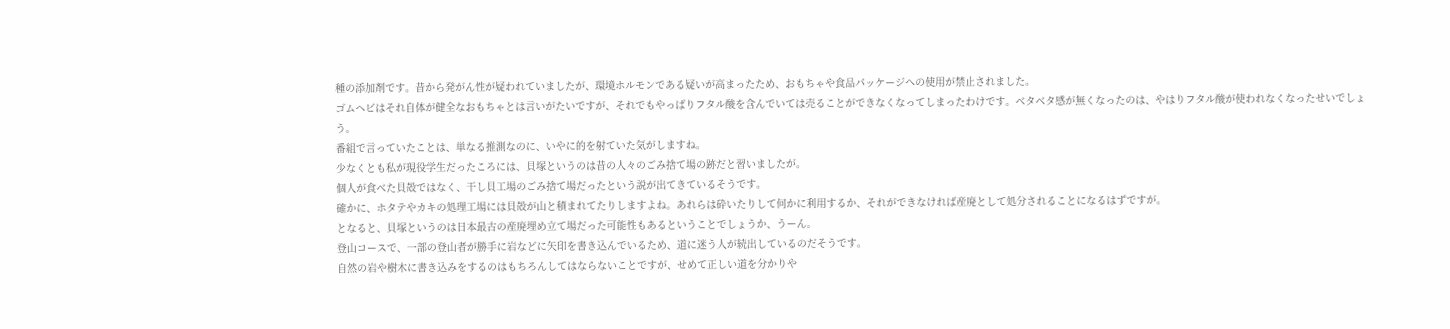種の添加剤です。昔から発がん性が疑われていましたが、環境ホルモンである疑いが高まったため、おもちゃや食品パッケージへの使用が禁止されました。
ゴムヘビはそれ自体が健全なおもちゃとは言いがたいですが、それでもやっぱりフタル酸を含んでいては売ることができなくなってしまったわけです。ベタベタ感が無くなったのは、やはりフタル酸が使われなくなったせいでしょう。
番組で言っていたことは、単なる推測なのに、いやに的を射ていた気がしますね。
少なくとも私が現役学生だったころには、貝塚というのは昔の人々のごみ捨て場の跡だと習いましたが。
個人が食べた貝殻ではなく、干し貝工場のごみ捨て場だったという説が出てきているそうです。
確かに、ホタテやカキの処理工場には貝殻が山と積まれてたりしますよね。あれらは砕いたりして何かに利用するか、それができなければ産廃として処分されることになるはずですが。
となると、貝塚というのは日本最古の産廃埋め立て場だった可能性もあるということでしょうか、うーん。
登山コースで、一部の登山者が勝手に岩などに矢印を書き込んでいるため、道に迷う人が続出しているのだそうです。
自然の岩や樹木に書き込みをするのはもちろんしてはならないことですが、せめて正しい道を分かりや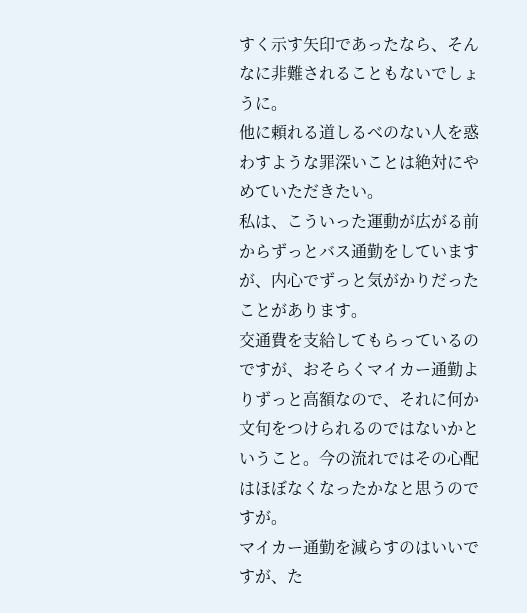すく示す矢印であったなら、そんなに非難されることもないでしょうに。
他に頼れる道しるべのない人を惑わすような罪深いことは絶対にやめていただきたい。
私は、こういった運動が広がる前からずっとバス通勤をしていますが、内心でずっと気がかりだったことがあります。
交通費を支給してもらっているのですが、おそらくマイカー通勤よりずっと高額なので、それに何か文句をつけられるのではないかということ。今の流れではその心配はほぼなくなったかなと思うのですが。
マイカー通勤を減らすのはいいですが、た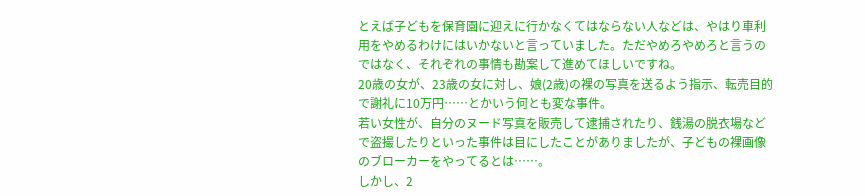とえば子どもを保育園に迎えに行かなくてはならない人などは、やはり車利用をやめるわけにはいかないと言っていました。ただやめろやめろと言うのではなく、それぞれの事情も勘案して進めてほしいですね。
20歳の女が、23歳の女に対し、娘(2歳)の裸の写真を送るよう指示、転売目的で謝礼に10万円……とかいう何とも変な事件。
若い女性が、自分のヌード写真を販売して逮捕されたり、銭湯の脱衣場などで盗撮したりといった事件は目にしたことがありましたが、子どもの裸画像のブローカーをやってるとは……。
しかし、2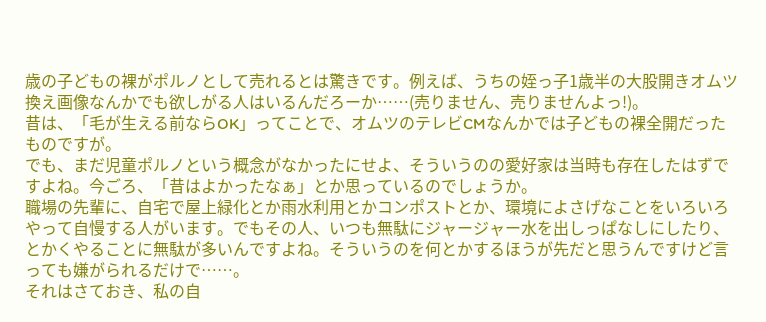歳の子どもの裸がポルノとして売れるとは驚きです。例えば、うちの姪っ子1歳半の大股開きオムツ換え画像なんかでも欲しがる人はいるんだろーか……(売りません、売りませんよっ!)。
昔は、「毛が生える前ならOK」ってことで、オムツのテレビCMなんかでは子どもの裸全開だったものですが。
でも、まだ児童ポルノという概念がなかったにせよ、そういうのの愛好家は当時も存在したはずですよね。今ごろ、「昔はよかったなぁ」とか思っているのでしょうか。
職場の先輩に、自宅で屋上緑化とか雨水利用とかコンポストとか、環境によさげなことをいろいろやって自慢する人がいます。でもその人、いつも無駄にジャージャー水を出しっぱなしにしたり、とかくやることに無駄が多いんですよね。そういうのを何とかするほうが先だと思うんですけど言っても嫌がられるだけで……。
それはさておき、私の自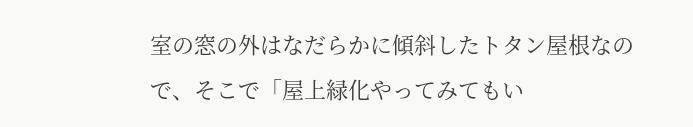室の窓の外はなだらかに傾斜したトタン屋根なので、そこで「屋上緑化やってみてもい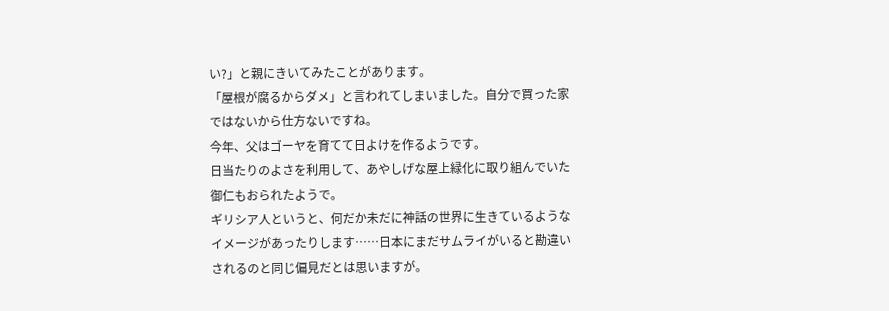い?」と親にきいてみたことがあります。
「屋根が腐るからダメ」と言われてしまいました。自分で買った家ではないから仕方ないですね。
今年、父はゴーヤを育てて日よけを作るようです。
日当たりのよさを利用して、あやしげな屋上緑化に取り組んでいた御仁もおられたようで。
ギリシア人というと、何だか未だに神話の世界に生きているようなイメージがあったりします……日本にまだサムライがいると勘違いされるのと同じ偏見だとは思いますが。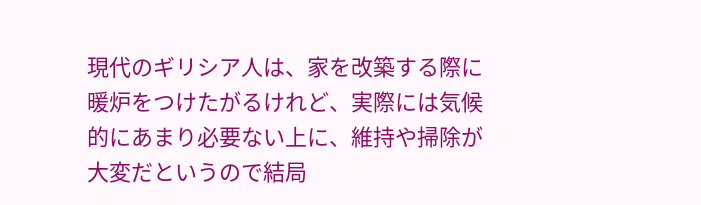現代のギリシア人は、家を改築する際に暖炉をつけたがるけれど、実際には気候的にあまり必要ない上に、維持や掃除が大変だというので結局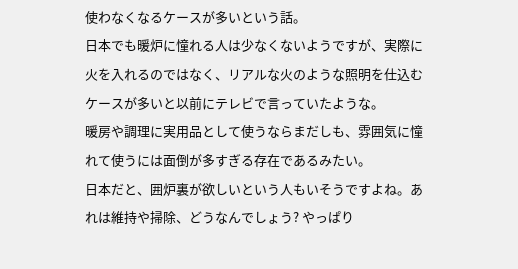使わなくなるケースが多いという話。
日本でも暖炉に憧れる人は少なくないようですが、実際に火を入れるのではなく、リアルな火のような照明を仕込むケースが多いと以前にテレビで言っていたような。
暖房や調理に実用品として使うならまだしも、雰囲気に憧れて使うには面倒が多すぎる存在であるみたい。
日本だと、囲炉裏が欲しいという人もいそうですよね。あれは維持や掃除、どうなんでしょう? やっぱり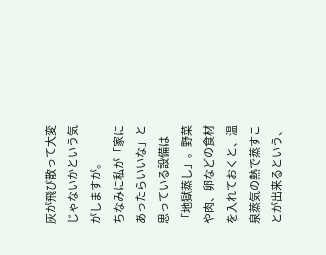灰が飛び散って大変じゃないかという気がしますが。
ちなみに私が「家にあったらいいな」と思っている設備は「地獄蒸し」。野菜や肉、卵などの食材を入れておくと、温泉蒸気の熱で蒸すことが出来るという、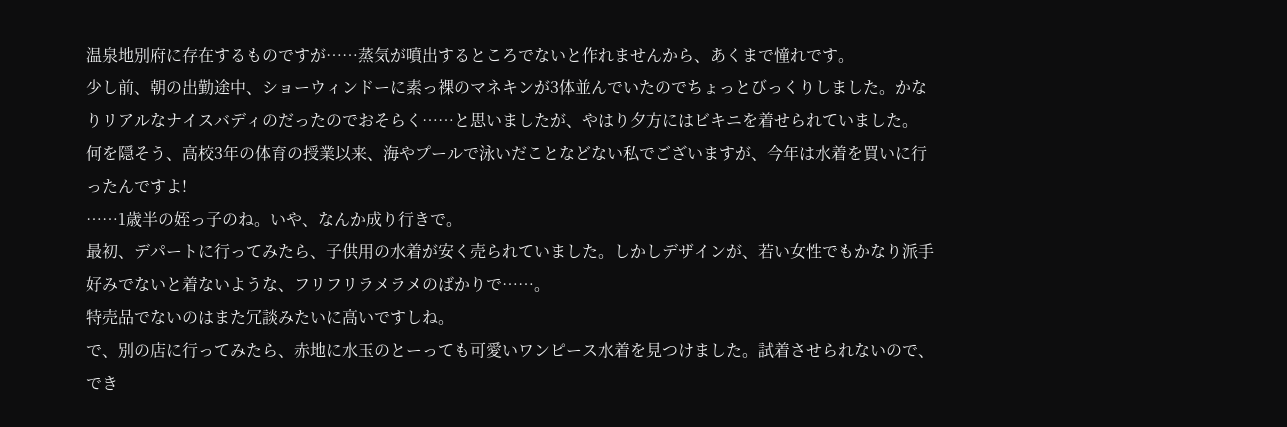温泉地別府に存在するものですが……蒸気が噴出するところでないと作れませんから、あくまで憧れです。
少し前、朝の出勤途中、ショーウィンドーに素っ裸のマネキンが3体並んでいたのでちょっとびっくりしました。かなりリアルなナイスバディのだったのでおそらく……と思いましたが、やはり夕方にはビキニを着せられていました。
何を隠そう、高校3年の体育の授業以来、海やプールで泳いだことなどない私でございますが、今年は水着を買いに行ったんですよ!
……1歳半の姪っ子のね。いや、なんか成り行きで。
最初、デパートに行ってみたら、子供用の水着が安く売られていました。しかしデザインが、若い女性でもかなり派手好みでないと着ないような、フリフリラメラメのばかりで……。
特売品でないのはまた冗談みたいに高いですしね。
で、別の店に行ってみたら、赤地に水玉のとーっても可愛いワンピース水着を見つけました。試着させられないので、でき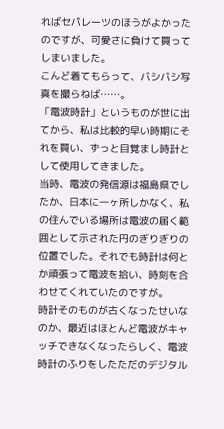ればセパレーツのほうがよかったのですが、可愛さに負けて買ってしまいました。
こんど着てもらって、バシバシ写真を撮らねば……。
「電波時計」というものが世に出てから、私は比較的早い時期にそれを買い、ずっと目覚まし時計として使用してきました。
当時、電波の発信源は福島県でしたか、日本に一ヶ所しかなく、私の住んでいる場所は電波の届く範囲として示された円のぎりぎりの位置でした。それでも時計は何とか頑張って電波を拾い、時刻を合わせてくれていたのですが。
時計そのものが古くなったせいなのか、最近はほとんど電波がキャッチできなくなったらしく、電波時計のふりをしたただのデジタル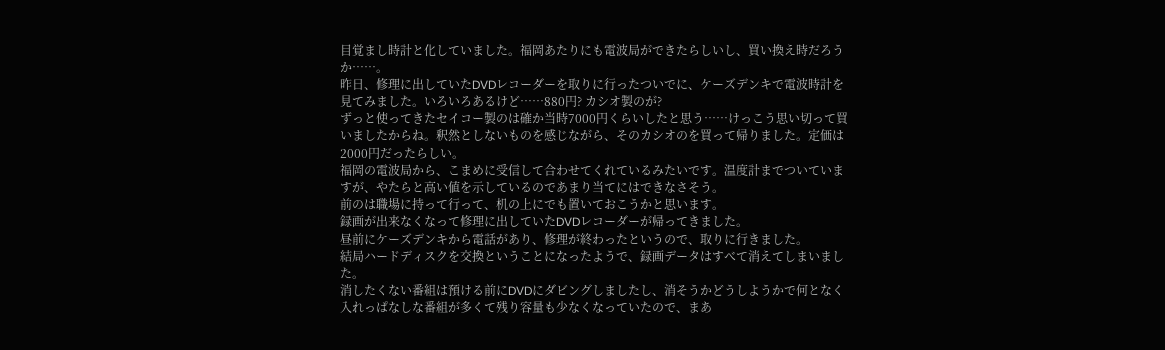目覚まし時計と化していました。福岡あたりにも電波局ができたらしいし、買い換え時だろうか……。
昨日、修理に出していたDVDレコーダーを取りに行ったついでに、ケーズデンキで電波時計を見てみました。いろいろあるけど……880円? カシオ製のが?
ずっと使ってきたセイコー製のは確か当時7000円くらいしたと思う……けっこう思い切って買いましたからね。釈然としないものを感じながら、そのカシオのを買って帰りました。定価は2000円だったらしい。
福岡の電波局から、こまめに受信して合わせてくれているみたいです。温度計までついていますが、やたらと高い値を示しているのであまり当てにはできなさそう。
前のは職場に持って行って、机の上にでも置いておこうかと思います。
録画が出来なくなって修理に出していたDVDレコーダーが帰ってきました。
昼前にケーズデンキから電話があり、修理が終わったというので、取りに行きました。
結局ハードディスクを交換ということになったようで、録画データはすべて消えてしまいました。
消したくない番組は預ける前にDVDにダビングしましたし、消そうかどうしようかで何となく入れっぱなしな番組が多くて残り容量も少なくなっていたので、まあ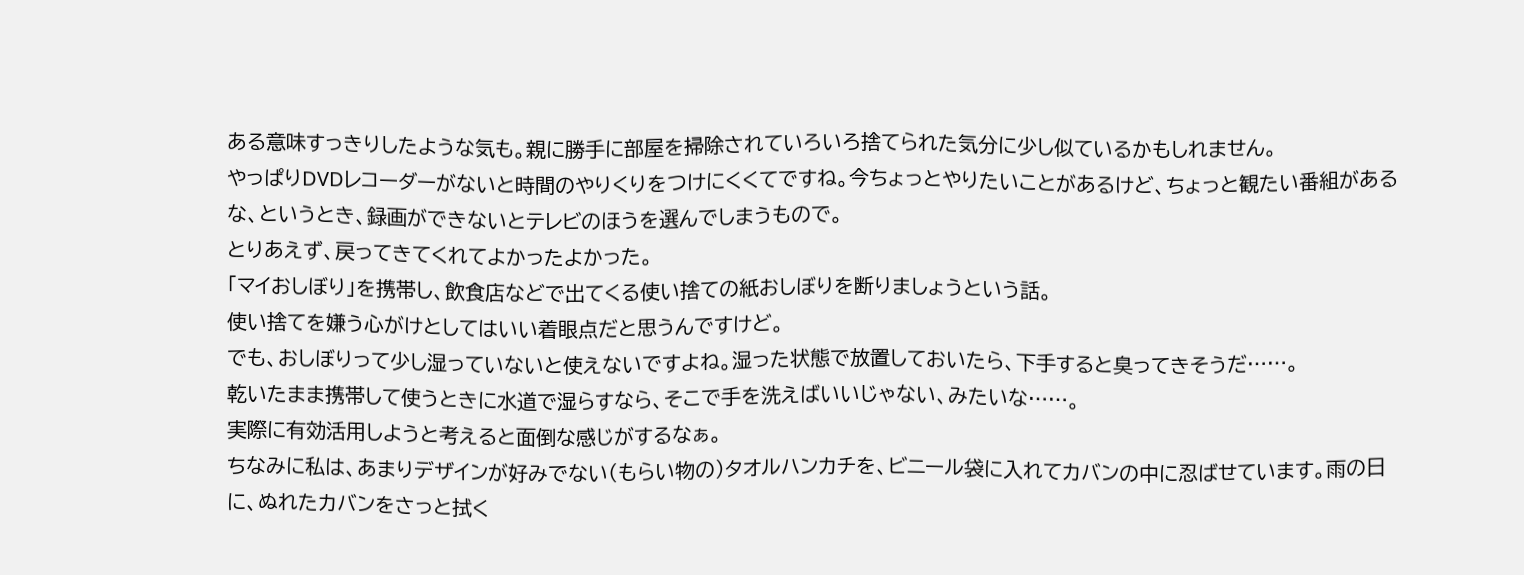ある意味すっきりしたような気も。親に勝手に部屋を掃除されていろいろ捨てられた気分に少し似ているかもしれません。
やっぱりDVDレコーダーがないと時間のやりくりをつけにくくてですね。今ちょっとやりたいことがあるけど、ちょっと観たい番組があるな、というとき、録画ができないとテレビのほうを選んでしまうもので。
とりあえず、戻ってきてくれてよかったよかった。
「マイおしぼり」を携帯し、飲食店などで出てくる使い捨ての紙おしぼりを断りましょうという話。
使い捨てを嫌う心がけとしてはいい着眼点だと思うんですけど。
でも、おしぼりって少し湿っていないと使えないですよね。湿った状態で放置しておいたら、下手すると臭ってきそうだ……。
乾いたまま携帯して使うときに水道で湿らすなら、そこで手を洗えばいいじゃない、みたいな……。
実際に有効活用しようと考えると面倒な感じがするなぁ。
ちなみに私は、あまりデザインが好みでない(もらい物の)タオルハンカチを、ビニール袋に入れてカバンの中に忍ばせています。雨の日に、ぬれたカバンをさっと拭く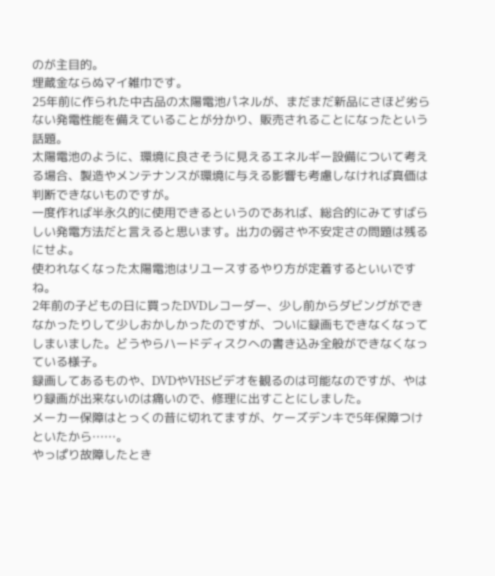のが主目的。
埋蔵金ならぬマイ雑巾です。
25年前に作られた中古品の太陽電池パネルが、まだまだ新品にさほど劣らない発電性能を備えていることが分かり、販売されることになったという話題。
太陽電池のように、環境に良さそうに見えるエネルギー設備について考える場合、製造やメンテナンスが環境に与える影響も考慮しなければ真価は判断できないものですが。
一度作れば半永久的に使用できるというのであれば、総合的にみてすばらしい発電方法だと言えると思います。出力の弱さや不安定さの問題は残るにせよ。
使われなくなった太陽電池はリユースするやり方が定着するといいですね。
2年前の子どもの日に買ったDVDレコーダー、少し前からダビングができなかったりして少しおかしかったのですが、ついに録画もできなくなってしまいました。どうやらハードディスクへの書き込み全般ができなくなっている様子。
録画してあるものや、DVDやVHSビデオを観るのは可能なのですが、やはり録画が出来ないのは痛いので、修理に出すことにしました。
メーカー保障はとっくの昔に切れてますが、ケーズデンキで5年保障つけといたから……。
やっぱり故障したとき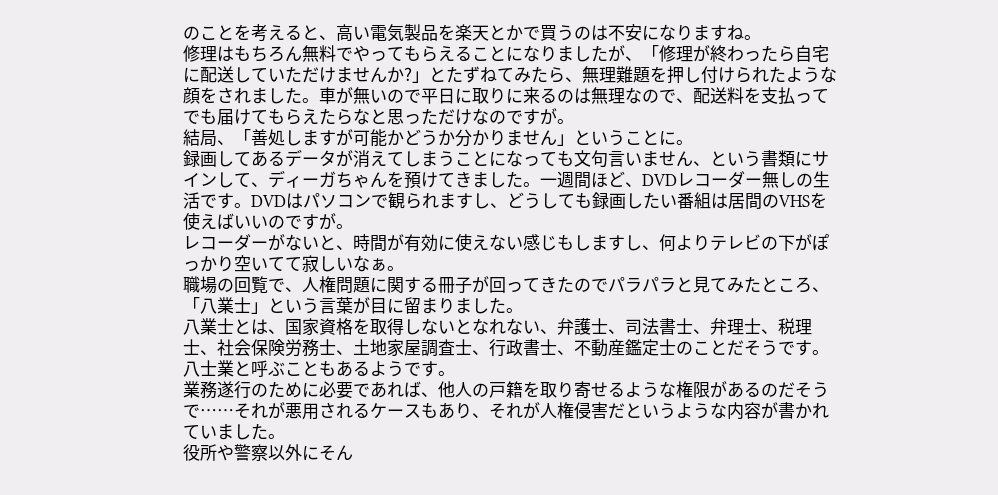のことを考えると、高い電気製品を楽天とかで買うのは不安になりますね。
修理はもちろん無料でやってもらえることになりましたが、「修理が終わったら自宅に配送していただけませんか?」とたずねてみたら、無理難題を押し付けられたような顔をされました。車が無いので平日に取りに来るのは無理なので、配送料を支払ってでも届けてもらえたらなと思っただけなのですが。
結局、「善処しますが可能かどうか分かりません」ということに。
録画してあるデータが消えてしまうことになっても文句言いません、という書類にサインして、ディーガちゃんを預けてきました。一週間ほど、DVDレコーダー無しの生活です。DVDはパソコンで観られますし、どうしても録画したい番組は居間のVHSを使えばいいのですが。
レコーダーがないと、時間が有効に使えない感じもしますし、何よりテレビの下がぽっかり空いてて寂しいなぁ。
職場の回覧で、人権問題に関する冊子が回ってきたのでパラパラと見てみたところ、「八業士」という言葉が目に留まりました。
八業士とは、国家資格を取得しないとなれない、弁護士、司法書士、弁理士、税理士、社会保険労務士、土地家屋調査士、行政書士、不動産鑑定士のことだそうです。八士業と呼ぶこともあるようです。
業務遂行のために必要であれば、他人の戸籍を取り寄せるような権限があるのだそうで……それが悪用されるケースもあり、それが人権侵害だというような内容が書かれていました。
役所や警察以外にそん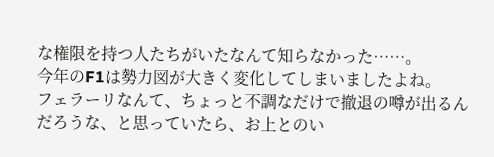な権限を持つ人たちがいたなんて知らなかった……。
今年のF1は勢力図が大きく変化してしまいましたよね。
フェラーリなんて、ちょっと不調なだけで撤退の噂が出るんだろうな、と思っていたら、お上とのい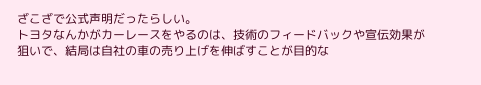ざこざで公式声明だったらしい。
トヨタなんかがカーレースをやるのは、技術のフィードバックや宣伝効果が狙いで、結局は自社の車の売り上げを伸ばすことが目的な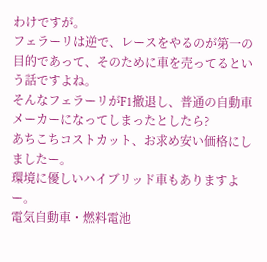わけですが。
フェラーリは逆で、レースをやるのが第一の目的であって、そのために車を売ってるという話ですよね。
そんなフェラーリがF1撤退し、普通の自動車メーカーになってしまったとしたら?
あちこちコストカット、お求め安い価格にしましたー。
環境に優しいハイブリッド車もありますよー。
電気自動車・燃料電池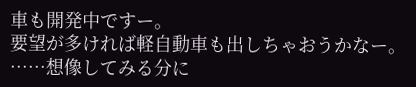車も開発中ですー。
要望が多ければ軽自動車も出しちゃおうかなー。
……想像してみる分に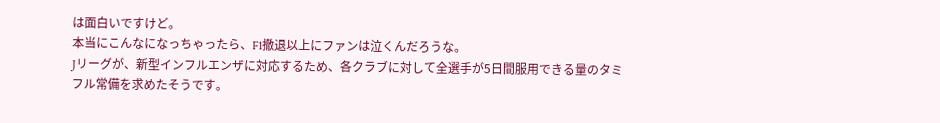は面白いですけど。
本当にこんなになっちゃったら、F1撤退以上にファンは泣くんだろうな。
Jリーグが、新型インフルエンザに対応するため、各クラブに対して全選手が5日間服用できる量のタミフル常備を求めたそうです。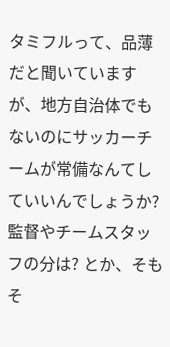タミフルって、品薄だと聞いていますが、地方自治体でもないのにサッカーチームが常備なんてしていいんでしょうか?
監督やチームスタッフの分は? とか、そもそ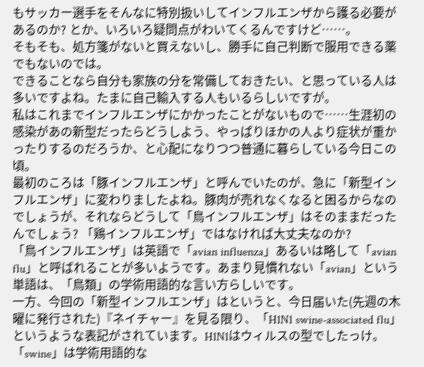もサッカー選手をそんなに特別扱いしてインフルエンザから護る必要があるのか? とか、いろいろ疑問点がわいてくるんですけど……。
そもそも、処方箋がないと買えないし、勝手に自己判断で服用できる薬でもないのでは。
できることなら自分も家族の分を常備しておきたい、と思っている人は多いですよね。たまに自己輸入する人もいるらしいですが。
私はこれまでインフルエンザにかかったことがないもので……生涯初の感染があの新型だったらどうしよう、やっぱりほかの人より症状が重かったりするのだろうか、と心配になりつつ普通に暮らしている今日この頃。
最初のころは「豚インフルエンザ」と呼んでいたのが、急に「新型インフルエンザ」に変わりましたよね。豚肉が売れなくなると困るからなのでしょうが、それならどうして「鳥インフルエンザ」はそのままだったんでしょう? 「鶏インフルエンザ」ではなければ大丈夫なのか?
「鳥インフルエンザ」は英語で「avian influenza」あるいは略して「avian flu」と呼ばれることが多いようです。あまり見慣れない「avian」という単語は、「鳥類」の学術用語的な言い方らしいです。
一方、今回の「新型インフルエンザ」はというと、今日届いた(先週の木曜に発行された)『ネイチャー』を見る限り、「H1N1 swine-associated flu」というような表記がされています。H1N1はウィルスの型でしたっけ。「swine」は学術用語的な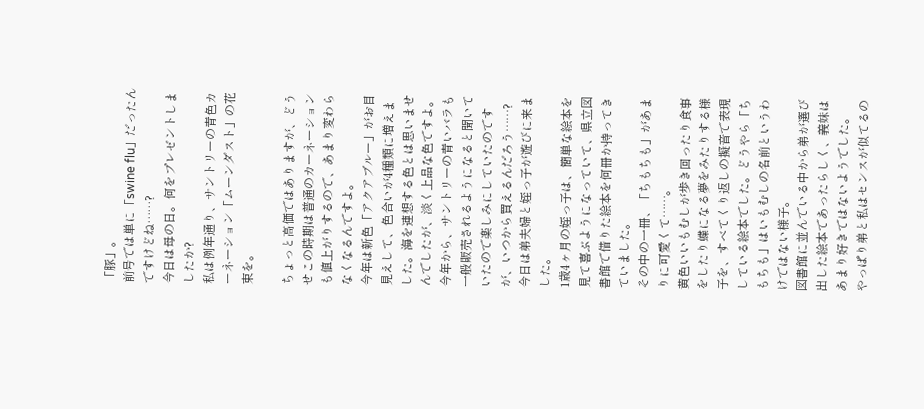「豚」。
前号では単に「swine flu」だったんですけどね……?
今日は母の日。何をプレゼントしましたか?
私は例年通り、サントリーの青色カーネーション「ムーンダスト」の花束を。

ちょっと高価ではありますが、どうせこの時期は普通のカーネーションも値上がりするので、あまり変わらなくなるんですよ。
今年は新色「アクアブルー」がお目見えして、色合いが4種類に増えました。海を連想する色とは思いませんでしたが、淡く上品な色ですよ。
今年から、サントリーの青いバラも一般販売されるようになると聞いていたので楽しみにしていたのですが、いつから買えるんだろう……?
今日は弟夫婦と姪っ子が遊びに来ました。
1歳4ヶ月の姪っ子は、簡単な絵本を見て喜ぶようになっていて、県立図書館で借りた絵本を何冊か持ってきていました。
その中の一冊、「ちもちも」があまりに可愛くて……。
黄色いいもむしが歩き回ったり食事をしたり蝶になる夢をみたりする様子を、すべてくり返しの擬音で表現している絵本でした。どうやら「ちもちも」はいもむしの名前というわけではない様子。
図書館に並んでいる中から弟が選び出した絵本であったらしく、義妹はあまり好きではないようでした。
やっぱり弟と私はセンスが似てるの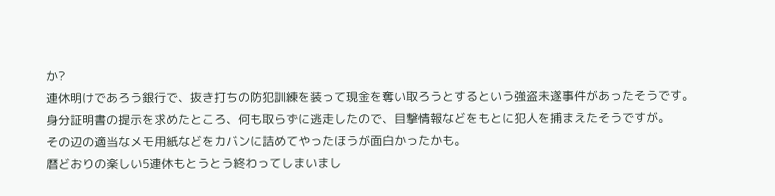か?
連休明けであろう銀行で、抜き打ちの防犯訓練を装って現金を奪い取ろうとするという強盗未遂事件があったそうです。
身分証明書の提示を求めたところ、何も取らずに逃走したので、目撃情報などをもとに犯人を捕まえたそうですが。
その辺の適当なメモ用紙などをカバンに詰めてやったほうが面白かったかも。
暦どおりの楽しい5連休もとうとう終わってしまいまし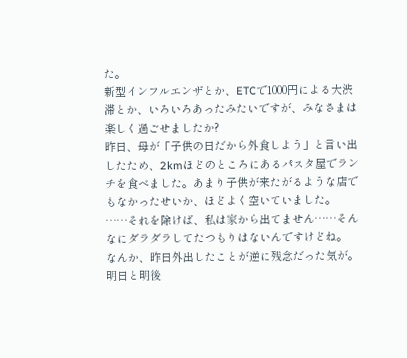た。
新型インフルエンザとか、ETCで1000円による大渋滞とか、いろいろあったみたいですが、みなさまは楽しく過ごせましたか?
昨日、母が「子供の日だから外食しよう」と言い出したため、2kmほどのところにあるパスタ屋でランチを食べました。あまり子供が来たがるような店でもなかったせいか、ほどよく空いていました。
……それを除けば、私は家から出てません……そんなにダラダラしてたつもりはないんですけどね。
なんか、昨日外出したことが逆に残念だった気が。
明日と明後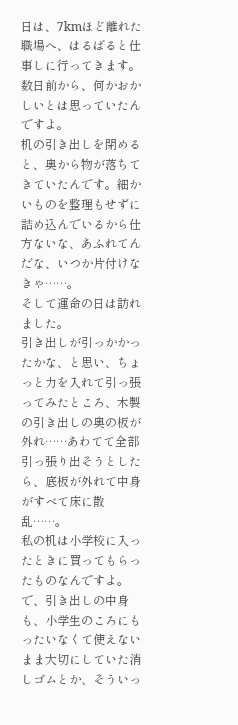日は、7kmほど離れた職場へ、はるばると仕事しに行ってきます。
数日前から、何かおかしいとは思っていたんですよ。
机の引き出しを閉めると、奥から物が落ちてきていたんです。細かいものを整理もせずに詰め込んでいるから仕方ないな、あふれてんだな、いつか片付けなきゃ……。
そして運命の日は訪れました。
引き出しが引っかかったかな、と思い、ちょっと力を入れて引っ張ってみたところ、木製の引き出しの奥の板が外れ……あわてて全部引っ張り出そうとしたら、底板が外れて中身がすべて床に散乱……。
私の机は小学校に入ったときに買ってもらったものなんですよ。で、引き出しの中身も、小学生のころにもったいなくて使えないまま大切にしていた消しゴムとか、そういっ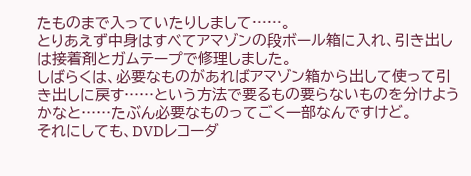たものまで入っていたりしまして……。
とりあえず中身はすべてアマゾンの段ボール箱に入れ、引き出しは接着剤とガムテープで修理しました。
しばらくは、必要なものがあればアマゾン箱から出して使って引き出しに戻す……という方法で要るもの要らないものを分けようかなと……たぶん必要なものってごく一部なんですけど。
それにしても、DVDレコーダ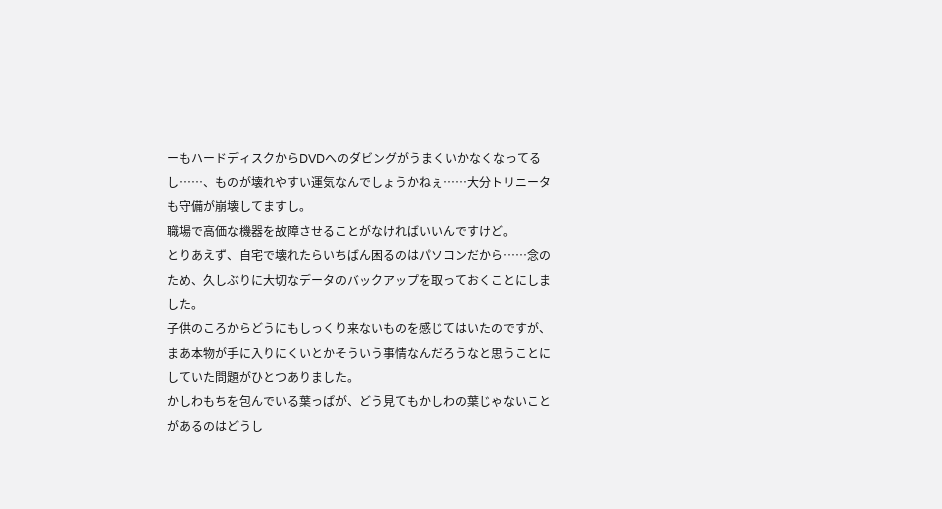ーもハードディスクからDVDへのダビングがうまくいかなくなってるし……、ものが壊れやすい運気なんでしょうかねぇ……大分トリニータも守備が崩壊してますし。
職場で高価な機器を故障させることがなければいいんですけど。
とりあえず、自宅で壊れたらいちばん困るのはパソコンだから……念のため、久しぶりに大切なデータのバックアップを取っておくことにしました。
子供のころからどうにもしっくり来ないものを感じてはいたのですが、まあ本物が手に入りにくいとかそういう事情なんだろうなと思うことにしていた問題がひとつありました。
かしわもちを包んでいる葉っぱが、どう見てもかしわの葉じゃないことがあるのはどうし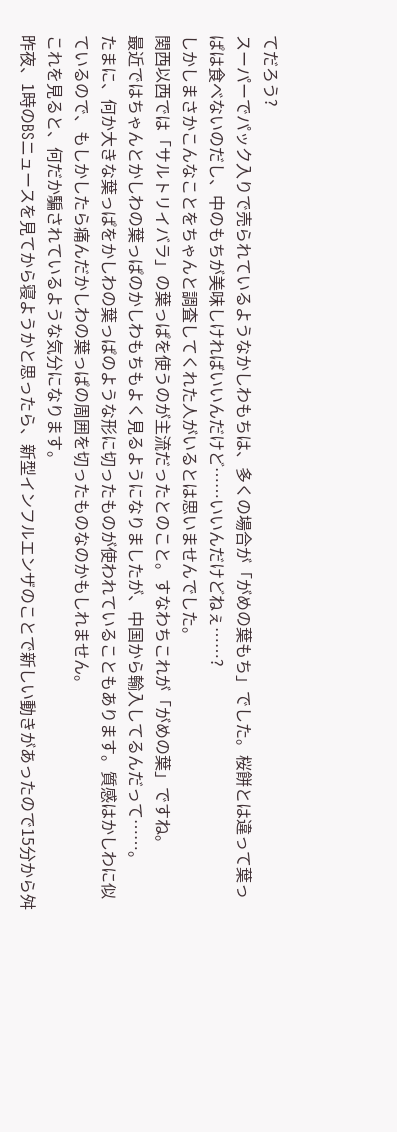てだろう?
スーパーでパック入りで売られているようなかしわもちは、多くの場合が「がめの葉もち」でした。桜餅とは違って葉っぱは食べないのだし、中のもちが美味しければいいんだけど……いいんだけどねぇ……?
しかしまさかこんなことをちゃんと調査してくれた人がいるとは思いませんでした。
関西以西では「サルトリイバラ」の葉っぱを使うのが主流だったとのこと。すなわちこれが「がめの葉」ですね。
最近ではちゃんとかしわの葉っぱのかしわもちもよく見るようになりましたが、中国から輸入してるんだって……。
たまに、何か大きな葉っぱをかしわの葉っぱのような形に切ったものが使われていることもあります。質感はかしわに似ているので、もしかしたら痛んだかしわの葉っぱの周囲を切ったものなのかもしれません。
これを見ると、何だか騙されているような気分になります。
昨夜、1時のBSニュースを見てから寝ようかと思ったら、新型インフルエンザのことで新しい動きがあったので15分から舛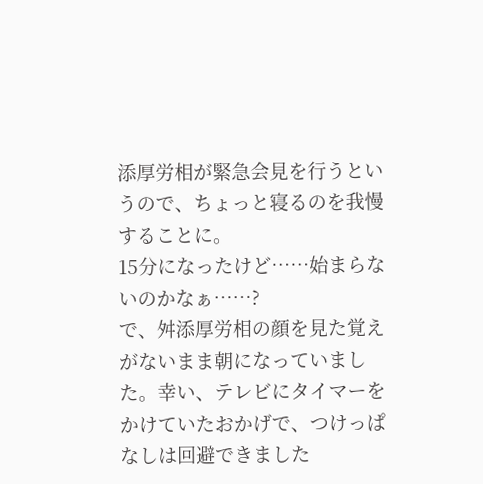添厚労相が緊急会見を行うというので、ちょっと寝るのを我慢することに。
15分になったけど……始まらないのかなぁ……?
で、舛添厚労相の顔を見た覚えがないまま朝になっていました。幸い、テレビにタイマーをかけていたおかげで、つけっぱなしは回避できました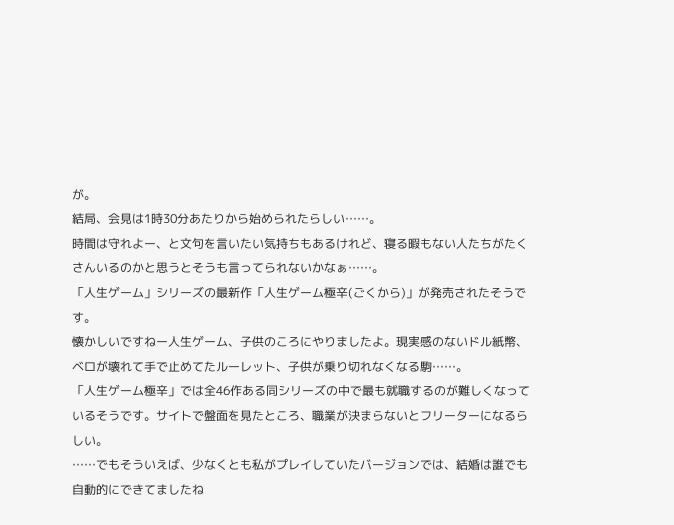が。
結局、会見は1時30分あたりから始められたらしい……。
時間は守れよー、と文句を言いたい気持ちもあるけれど、寝る暇もない人たちがたくさんいるのかと思うとそうも言ってられないかなぁ……。
「人生ゲーム」シリーズの最新作「人生ゲーム極辛(ごくから)」が発売されたそうです。
懐かしいですねー人生ゲーム、子供のころにやりましたよ。現実感のないドル紙幣、ベロが壊れて手で止めてたルーレット、子供が乗り切れなくなる駒……。
「人生ゲーム極辛」では全46作ある同シリーズの中で最も就職するのが難しくなっているそうです。サイトで盤面を見たところ、職業が決まらないとフリーターになるらしい。
……でもそういえば、少なくとも私がプレイしていたバージョンでは、結婚は誰でも自動的にできてましたね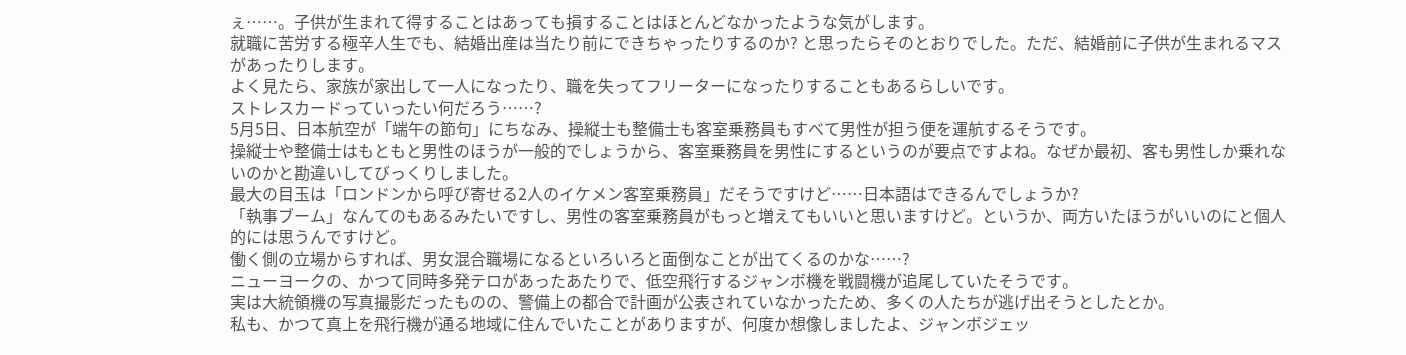ぇ……。子供が生まれて得することはあっても損することはほとんどなかったような気がします。
就職に苦労する極辛人生でも、結婚出産は当たり前にできちゃったりするのか? と思ったらそのとおりでした。ただ、結婚前に子供が生まれるマスがあったりします。
よく見たら、家族が家出して一人になったり、職を失ってフリーターになったりすることもあるらしいです。
ストレスカードっていったい何だろう……?
5月5日、日本航空が「端午の節句」にちなみ、操縦士も整備士も客室乗務員もすべて男性が担う便を運航するそうです。
操縦士や整備士はもともと男性のほうが一般的でしょうから、客室乗務員を男性にするというのが要点ですよね。なぜか最初、客も男性しか乗れないのかと勘違いしてびっくりしました。
最大の目玉は「ロンドンから呼び寄せる2人のイケメン客室乗務員」だそうですけど……日本語はできるんでしょうか?
「執事ブーム」なんてのもあるみたいですし、男性の客室乗務員がもっと増えてもいいと思いますけど。というか、両方いたほうがいいのにと個人的には思うんですけど。
働く側の立場からすれば、男女混合職場になるといろいろと面倒なことが出てくるのかな……?
ニューヨークの、かつて同時多発テロがあったあたりで、低空飛行するジャンボ機を戦闘機が追尾していたそうです。
実は大統領機の写真撮影だったものの、警備上の都合で計画が公表されていなかったため、多くの人たちが逃げ出そうとしたとか。
私も、かつて真上を飛行機が通る地域に住んでいたことがありますが、何度か想像しましたよ、ジャンボジェッ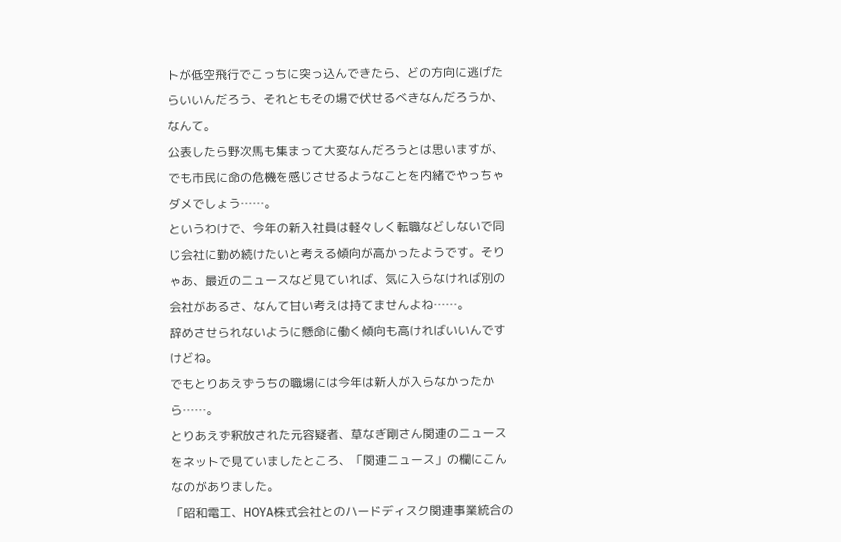トが低空飛行でこっちに突っ込んできたら、どの方向に逃げたらいいんだろう、それともその場で伏せるべきなんだろうか、なんて。
公表したら野次馬も集まって大変なんだろうとは思いますが、でも市民に命の危機を感じさせるようなことを内緒でやっちゃダメでしょう……。
というわけで、今年の新入社員は軽々しく転職などしないで同じ会社に勤め続けたいと考える傾向が高かったようです。そりゃあ、最近のニュースなど見ていれば、気に入らなければ別の会社があるさ、なんて甘い考えは持てませんよね……。
辞めさせられないように懸命に働く傾向も高ければいいんですけどね。
でもとりあえずうちの職場には今年は新人が入らなかったから……。
とりあえず釈放された元容疑者、草なぎ剛さん関連のニュースをネットで見ていましたところ、「関連ニュース」の欄にこんなのがありました。
「昭和電工、HOYA株式会社とのハードディスク関連事業統合の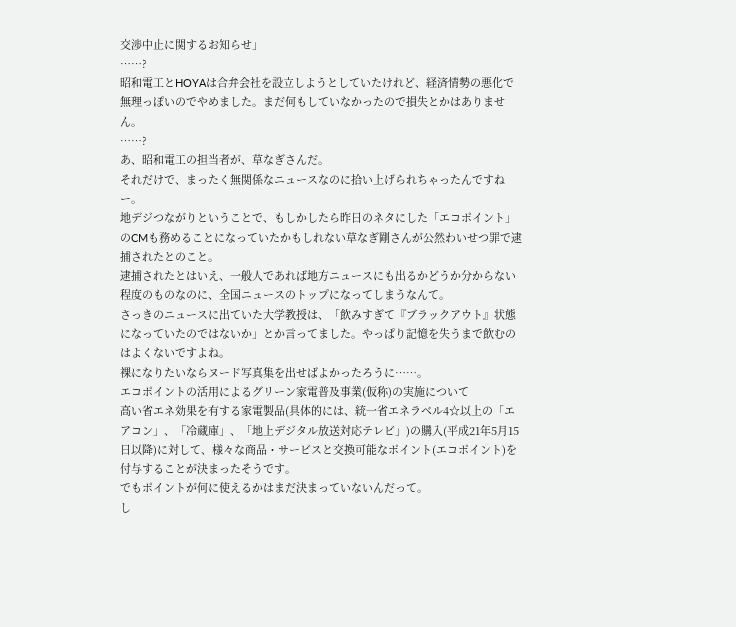交渉中止に関するお知らせ」
……?
昭和電工とHOYAは合弁会社を設立しようとしていたけれど、経済情勢の悪化で無理っぽいのでやめました。まだ何もしていなかったので損失とかはありません。
……?
あ、昭和電工の担当者が、草なぎさんだ。
それだけで、まったく無関係なニュースなのに拾い上げられちゃったんですねー。
地デジつながりということで、もしかしたら昨日のネタにした「エコポイント」のCMも務めることになっていたかもしれない草なぎ剛さんが公然わいせつ罪で逮捕されたとのこと。
逮捕されたとはいえ、一般人であれば地方ニュースにも出るかどうか分からない程度のものなのに、全国ニュースのトップになってしまうなんて。
さっきのニュースに出ていた大学教授は、「飲みすぎて『ブラックアウト』状態になっていたのではないか」とか言ってました。やっぱり記憶を失うまで飲むのはよくないですよね。
裸になりたいならヌード写真集を出せばよかったろうに……。
エコポイントの活用によるグリーン家電普及事業(仮称)の実施について
高い省エネ効果を有する家電製品(具体的には、統一省エネラベル4☆以上の「エアコン」、「冷蔵庫」、「地上デジタル放送対応テレビ」)の購入(平成21年5月15日以降)に対して、様々な商品・サービスと交換可能なポイント(エコポイント)を付与することが決まったそうです。
でもポイントが何に使えるかはまだ決まっていないんだって。
し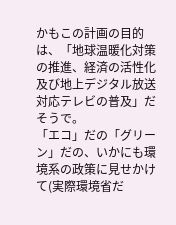かもこの計画の目的は、「地球温暖化対策の推進、経済の活性化及び地上デジタル放送対応テレビの普及」だそうで。
「エコ」だの「グリーン」だの、いかにも環境系の政策に見せかけて(実際環境省だ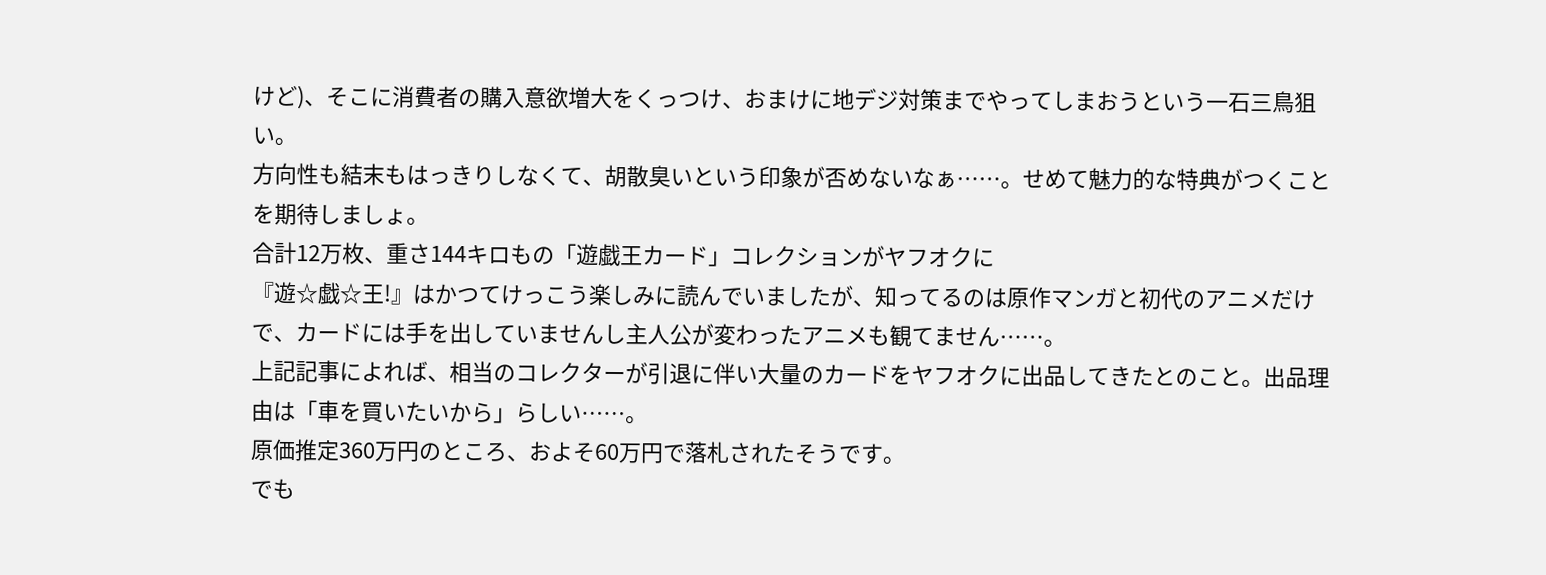けど)、そこに消費者の購入意欲増大をくっつけ、おまけに地デジ対策までやってしまおうという一石三鳥狙い。
方向性も結末もはっきりしなくて、胡散臭いという印象が否めないなぁ……。せめて魅力的な特典がつくことを期待しましょ。
合計12万枚、重さ144キロもの「遊戯王カード」コレクションがヤフオクに
『遊☆戯☆王!』はかつてけっこう楽しみに読んでいましたが、知ってるのは原作マンガと初代のアニメだけで、カードには手を出していませんし主人公が変わったアニメも観てません……。
上記記事によれば、相当のコレクターが引退に伴い大量のカードをヤフオクに出品してきたとのこと。出品理由は「車を買いたいから」らしい……。
原価推定360万円のところ、およそ60万円で落札されたそうです。
でも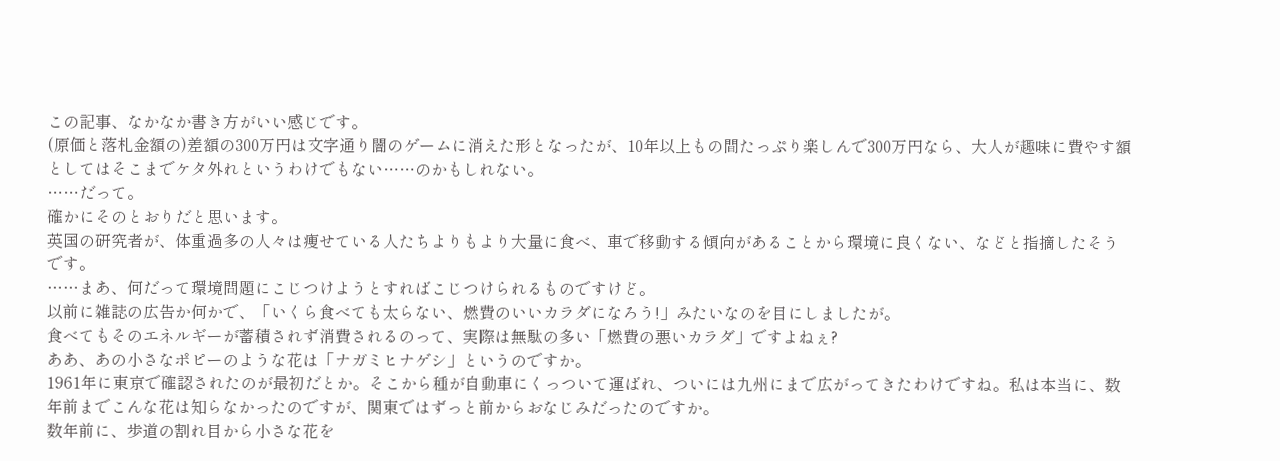この記事、なかなか書き方がいい感じです。
(原価と落札金額の)差額の300万円は文字通り闇のゲームに消えた形となったが、10年以上もの間たっぷり楽しんで300万円なら、大人が趣味に費やす額としてはそこまでケタ外れというわけでもない……のかもしれない。
……だって。
確かにそのとおりだと思います。
英国の研究者が、体重過多の人々は痩せている人たちよりもより大量に食べ、車で移動する傾向があることから環境に良くない、などと指摘したそうです。
……まあ、何だって環境問題にこじつけようとすればこじつけられるものですけど。
以前に雑誌の広告か何かで、「いくら食べても太らない、燃費のいいカラダになろう!」みたいなのを目にしましたが。
食べてもそのエネルギーが蓄積されず消費されるのって、実際は無駄の多い「燃費の悪いカラダ」ですよねぇ?
ああ、あの小さなポピーのような花は「ナガミヒナゲシ」というのですか。
1961年に東京で確認されたのが最初だとか。そこから種が自動車にくっついて運ばれ、ついには九州にまで広がってきたわけですね。私は本当に、数年前までこんな花は知らなかったのですが、関東ではずっと前からおなじみだったのですか。
数年前に、歩道の割れ目から小さな花を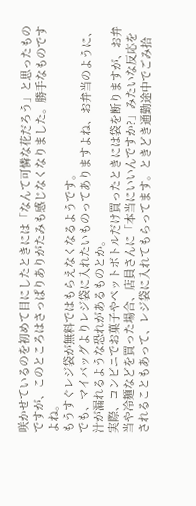咲かせているのを初めて目にしたときには「なんて可憐な花だろう」と思ったものですが、このところはさっぱりありがたみも感じなくなりました。勝手なものですよね。
もうすぐレジ袋が無料ではもらえなくなるようです。
でも、マイバッグよりレジ袋に入れたいものってありますよね、お弁当のように、汁が漏れるような恐れがあるものとか。
実際、コンビニでお菓子やペットボトルだけ買ったときには袋を断りますが、お弁当や冷麺などを買った場合、店員さんに「本当にいいんですか?」みたいな反応をされることもあって、レジ袋に入れてもらってます。ときどき通勤途中でごみ拾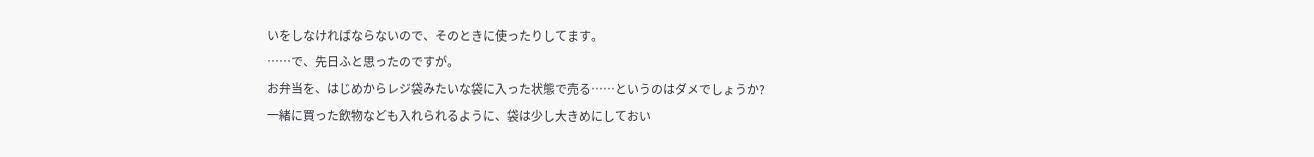いをしなければならないので、そのときに使ったりしてます。
……で、先日ふと思ったのですが。
お弁当を、はじめからレジ袋みたいな袋に入った状態で売る……というのはダメでしょうか?
一緒に買った飲物なども入れられるように、袋は少し大きめにしておい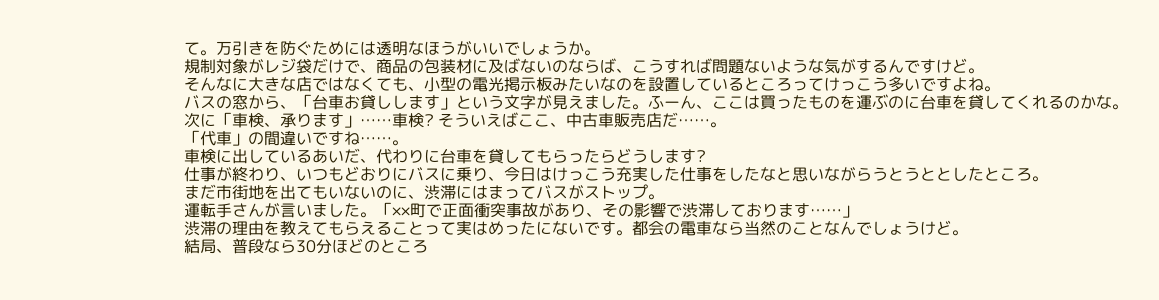て。万引きを防ぐためには透明なほうがいいでしょうか。
規制対象がレジ袋だけで、商品の包装材に及ばないのならば、こうすれば問題ないような気がするんですけど。
そんなに大きな店ではなくても、小型の電光掲示板みたいなのを設置しているところってけっこう多いですよね。
バスの窓から、「台車お貸しします」という文字が見えました。ふーん、ここは買ったものを運ぶのに台車を貸してくれるのかな。
次に「車検、承ります」……車検? そういえばここ、中古車販売店だ……。
「代車」の間違いですね……。
車検に出しているあいだ、代わりに台車を貸してもらったらどうします?
仕事が終わり、いつもどおりにバスに乗り、今日はけっこう充実した仕事をしたなと思いながらうとうととしたところ。
まだ市街地を出てもいないのに、渋滞にはまってバスがストップ。
運転手さんが言いました。「××町で正面衝突事故があり、その影響で渋滞しております……」
渋滞の理由を教えてもらえることって実はめったにないです。都会の電車なら当然のことなんでしょうけど。
結局、普段なら30分ほどのところ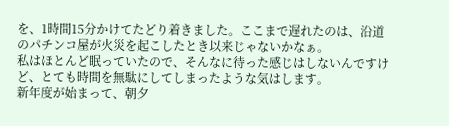を、1時間15分かけてたどり着きました。ここまで遅れたのは、沿道のパチンコ屋が火災を起こしたとき以来じゃないかなぁ。
私はほとんど眠っていたので、そんなに待った感じはしないんですけど、とても時間を無駄にしてしまったような気はします。
新年度が始まって、朝夕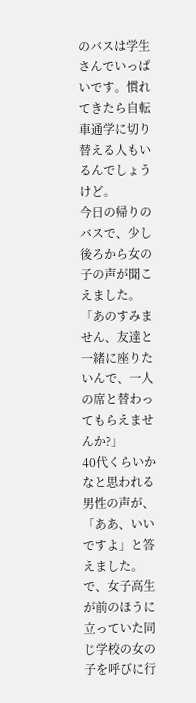のバスは学生さんでいっぱいです。慣れてきたら自転車通学に切り替える人もいるんでしょうけど。
今日の帰りのバスで、少し後ろから女の子の声が聞こえました。
「あのすみません、友達と一緒に座りたいんで、一人の席と替わってもらえませんか?」
40代くらいかなと思われる男性の声が、「ああ、いいですよ」と答えました。で、女子高生が前のほうに立っていた同じ学校の女の子を呼びに行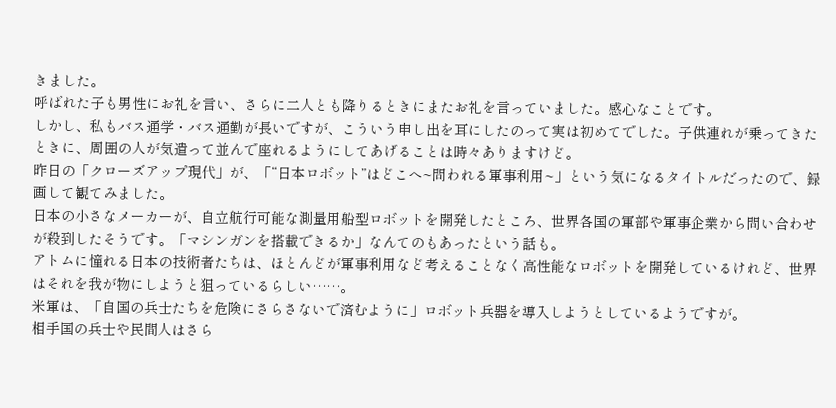きました。
呼ばれた子も男性にお礼を言い、さらに二人とも降りるときにまたお礼を言っていました。感心なことです。
しかし、私もバス通学・バス通勤が長いですが、こういう申し出を耳にしたのって実は初めてでした。子供連れが乗ってきたときに、周囲の人が気遣って並んで座れるようにしてあげることは時々ありますけど。
昨日の「クローズアップ現代」が、「“日本ロボット”はどこへ~問われる軍事利用~」という気になるタイトルだったので、録画して観てみました。
日本の小さなメーカーが、自立航行可能な測量用船型ロボットを開発したところ、世界各国の軍部や軍事企業から問い合わせが殺到したそうです。「マシンガンを搭載できるか」なんてのもあったという話も。
アトムに憧れる日本の技術者たちは、ほとんどが軍事利用など考えることなく高性能なロボットを開発しているけれど、世界はそれを我が物にしようと狙っているらしい……。
米軍は、「自国の兵士たちを危険にさらさないで済むように」ロボット兵器を導入しようとしているようですが。
相手国の兵士や民間人はさら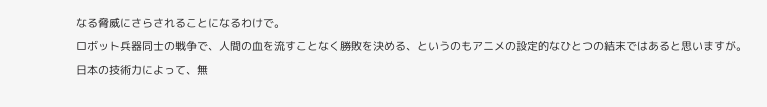なる脅威にさらされることになるわけで。
ロボット兵器同士の戦争で、人間の血を流すことなく勝敗を決める、というのもアニメの設定的なひとつの結末ではあると思いますが。
日本の技術力によって、無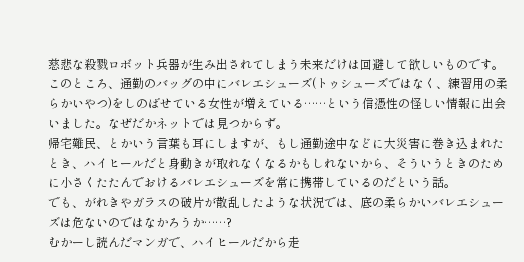慈悲な殺戮ロボット兵器が生み出されてしまう未来だけは回避して欲しいものです。
このところ、通勤のバッグの中にバレエシューズ(トゥシューズではなく、練習用の柔らかいやつ)をしのばせている女性が増えている……という信憑性の怪しい情報に出会いました。なぜだかネットでは見つからず。
帰宅難民、とかいう言葉も耳にしますが、もし通勤途中などに大災害に巻き込まれたとき、ハイヒールだと身動きが取れなくなるかもしれないから、そういうときのために小さくたたんでおけるバレエシューズを常に携帯しているのだという話。
でも、がれきやガラスの破片が散乱したような状況では、底の柔らかいバレエシューズは危ないのではなかろうか……?
むかーし読んだマンガで、ハイヒールだから走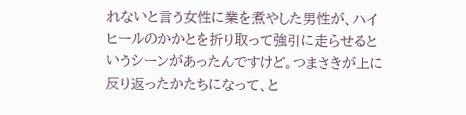れないと言う女性に業を煮やした男性が、ハイヒールのかかとを折り取って強引に走らせるというシーンがあったんですけど。つまさきが上に反り返ったかたちになって、と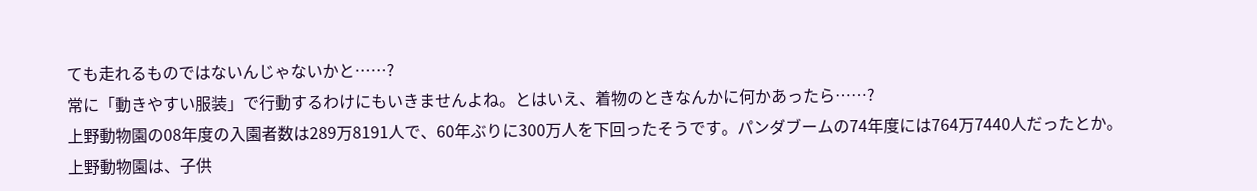ても走れるものではないんじゃないかと……?
常に「動きやすい服装」で行動するわけにもいきませんよね。とはいえ、着物のときなんかに何かあったら……?
上野動物園の08年度の入園者数は289万8191人で、60年ぶりに300万人を下回ったそうです。パンダブームの74年度には764万7440人だったとか。
上野動物園は、子供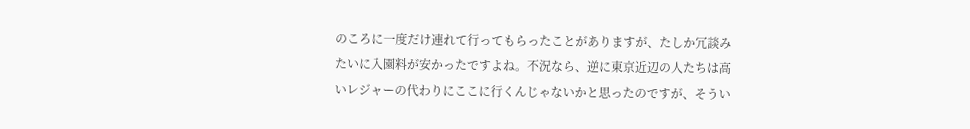のころに一度だけ連れて行ってもらったことがありますが、たしか冗談みたいに入園料が安かったですよね。不況なら、逆に東京近辺の人たちは高いレジャーの代わりにここに行くんじゃないかと思ったのですが、そうい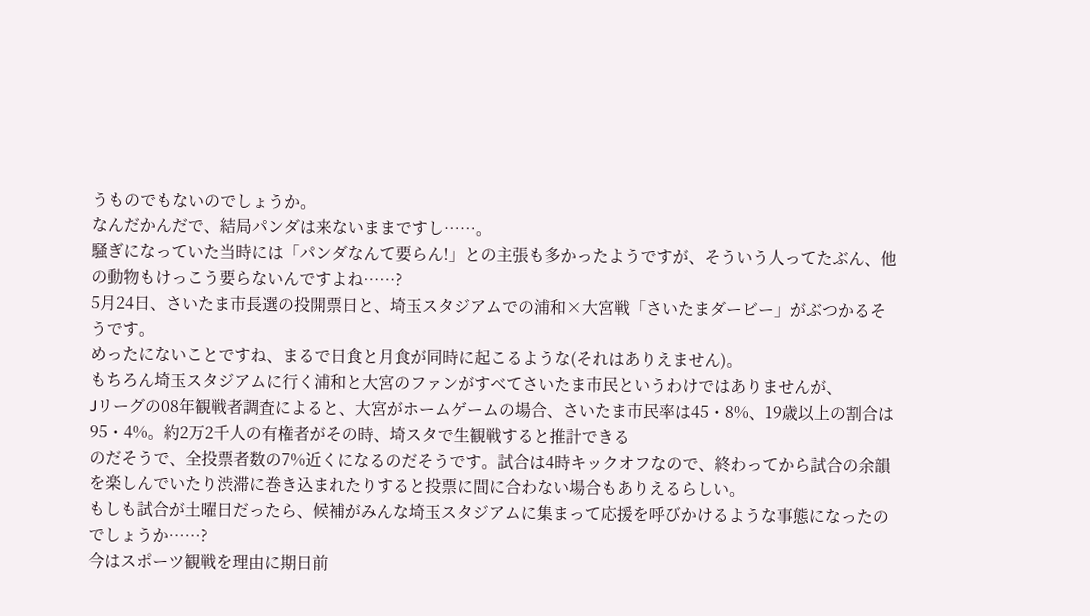うものでもないのでしょうか。
なんだかんだで、結局パンダは来ないままですし……。
騒ぎになっていた当時には「パンダなんて要らん!」との主張も多かったようですが、そういう人ってたぶん、他の動物もけっこう要らないんですよね……?
5月24日、さいたま市長選の投開票日と、埼玉スタジアムでの浦和×大宮戦「さいたまダービー」がぶつかるそうです。
めったにないことですね、まるで日食と月食が同時に起こるような(それはありえません)。
もちろん埼玉スタジアムに行く浦和と大宮のファンがすべてさいたま市民というわけではありませんが、
Jリーグの08年観戦者調査によると、大宮がホームゲームの場合、さいたま市民率は45・8%、19歳以上の割合は95・4%。約2万2千人の有権者がその時、埼スタで生観戦すると推計できる
のだそうで、全投票者数の7%近くになるのだそうです。試合は4時キックオフなので、終わってから試合の余韻を楽しんでいたり渋滞に巻き込まれたりすると投票に間に合わない場合もありえるらしい。
もしも試合が土曜日だったら、候補がみんな埼玉スタジアムに集まって応援を呼びかけるような事態になったのでしょうか……?
今はスポーツ観戦を理由に期日前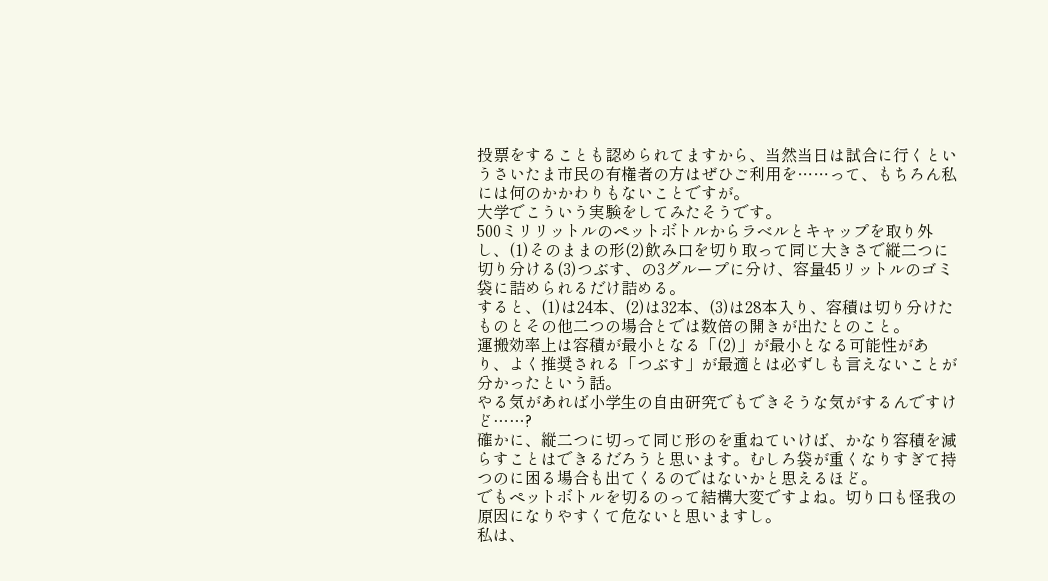投票をすることも認められてますから、当然当日は試合に行くというさいたま市民の有権者の方はぜひご利用を……って、もちろん私には何のかかわりもないことですが。
大学でこういう実験をしてみたそうです。
500ミリリットルのペットボトルからラベルとキャップを取り外し、(1)そのままの形(2)飲み口を切り取って同じ大きさで縦二つに切り分ける(3)つぶす、の3グループに分け、容量45リットルのゴミ袋に詰められるだけ詰める。
すると、(1)は24本、(2)は32本、(3)は28本入り、容積は切り分けたものとその他二つの場合とでは数倍の開きが出たとのこと。
運搬効率上は容積が最小となる「(2)」が最小となる可能性があり、よく推奨される「つぶす」が最適とは必ずしも言えないことが分かったという話。
やる気があれば小学生の自由研究でもできそうな気がするんですけど……?
確かに、縦二つに切って同じ形のを重ねていけば、かなり容積を減らすことはできるだろうと思います。むしろ袋が重くなりすぎて持つのに困る場合も出てくるのではないかと思えるほど。
でもペットボトルを切るのって結構大変ですよね。切り口も怪我の原因になりやすくて危ないと思いますし。
私は、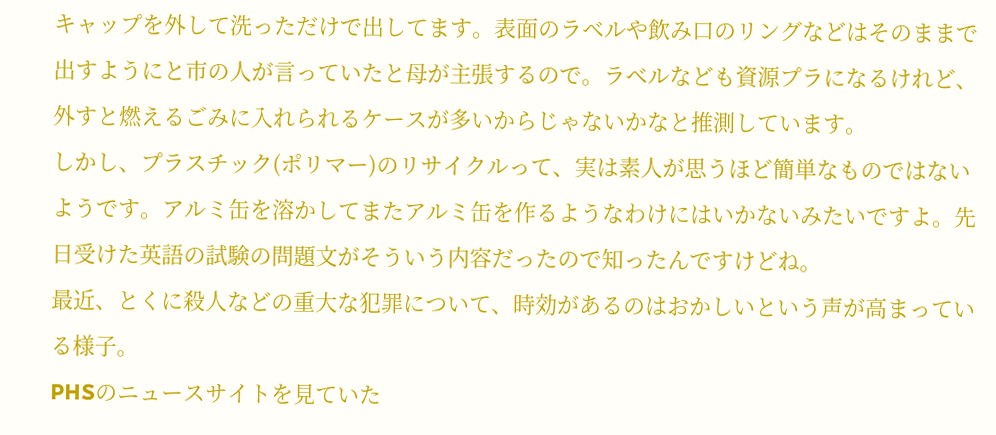キャップを外して洗っただけで出してます。表面のラベルや飲み口のリングなどはそのままで出すようにと市の人が言っていたと母が主張するので。ラベルなども資源プラになるけれど、外すと燃えるごみに入れられるケースが多いからじゃないかなと推測しています。
しかし、プラスチック(ポリマー)のリサイクルって、実は素人が思うほど簡単なものではないようです。アルミ缶を溶かしてまたアルミ缶を作るようなわけにはいかないみたいですよ。先日受けた英語の試験の問題文がそういう内容だったので知ったんですけどね。
最近、とくに殺人などの重大な犯罪について、時効があるのはおかしいという声が高まっている様子。
PHSのニュースサイトを見ていた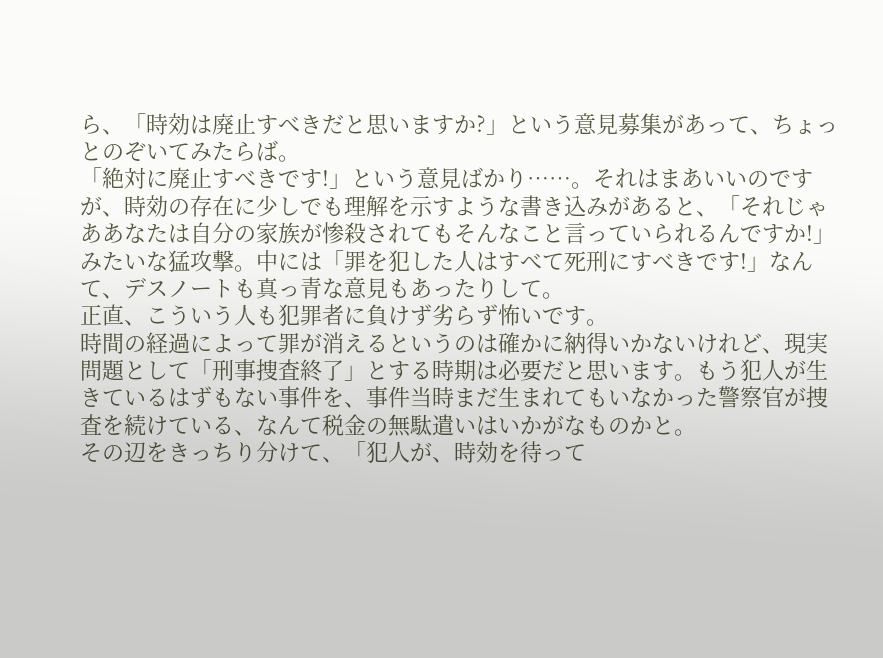ら、「時効は廃止すべきだと思いますか?」という意見募集があって、ちょっとのぞいてみたらば。
「絶対に廃止すべきです!」という意見ばかり……。それはまあいいのですが、時効の存在に少しでも理解を示すような書き込みがあると、「それじゃああなたは自分の家族が惨殺されてもそんなこと言っていられるんですか!」みたいな猛攻撃。中には「罪を犯した人はすべて死刑にすべきです!」なんて、デスノートも真っ青な意見もあったりして。
正直、こういう人も犯罪者に負けず劣らず怖いです。
時間の経過によって罪が消えるというのは確かに納得いかないけれど、現実問題として「刑事捜査終了」とする時期は必要だと思います。もう犯人が生きているはずもない事件を、事件当時まだ生まれてもいなかった警察官が捜査を続けている、なんて税金の無駄遣いはいかがなものかと。
その辺をきっちり分けて、「犯人が、時効を待って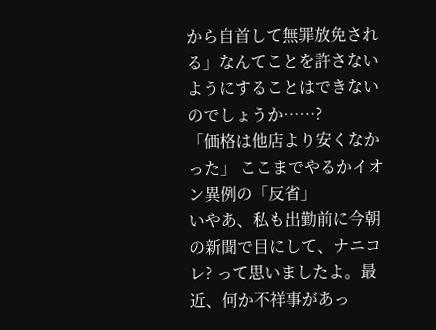から自首して無罪放免される」なんてことを許さないようにすることはできないのでしょうか……?
「価格は他店より安くなかった」 ここまでやるかイオン異例の「反省」
いやあ、私も出勤前に今朝の新聞で目にして、ナニコレ? って思いましたよ。最近、何か不祥事があっ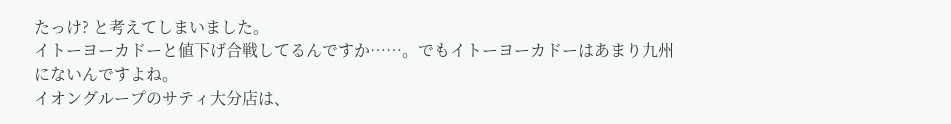たっけ? と考えてしまいました。
イトーヨーカドーと値下げ合戦してるんですか……。でもイトーヨーカドーはあまり九州にないんですよね。
イオングループのサティ大分店は、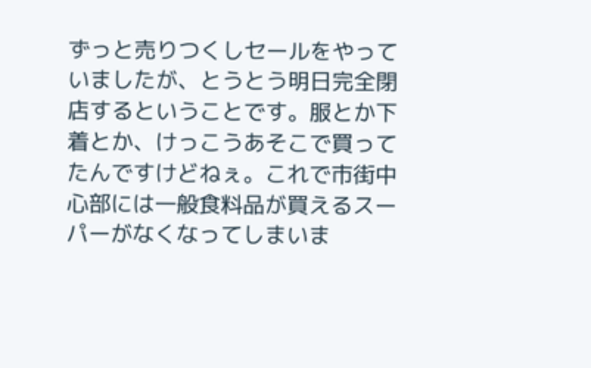ずっと売りつくしセールをやっていましたが、とうとう明日完全閉店するということです。服とか下着とか、けっこうあそこで買ってたんですけどねぇ。これで市街中心部には一般食料品が買えるスーパーがなくなってしまいま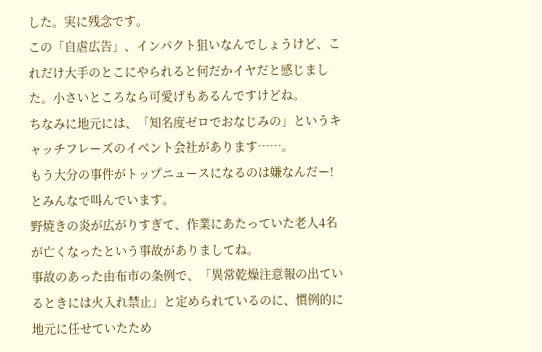した。実に残念です。
この「自虐広告」、インパクト狙いなんでしょうけど、これだけ大手のとこにやられると何だかイヤだと感じました。小さいところなら可愛げもあるんですけどね。
ちなみに地元には、「知名度ゼロでおなじみの」というキャッチフレーズのイベント会社があります……。
もう大分の事件がトップニュースになるのは嫌なんだー! とみんなで叫んでいます。
野焼きの炎が広がりすぎて、作業にあたっていた老人4名が亡くなったという事故がありましてね。
事故のあった由布市の条例で、「異常乾燥注意報の出ているときには火入れ禁止」と定められているのに、慣例的に地元に任せていたため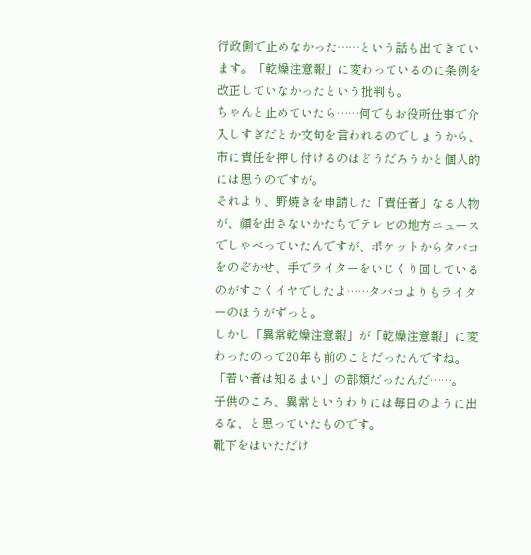行政側で止めなかった……という話も出てきています。「乾燥注意報」に変わっているのに条例を改正していなかったという批判も。
ちゃんと止めていたら……何でもお役所仕事で介入しすぎだとか文句を言われるのでしょうから、市に責任を押し付けるのはどうだろうかと個人的には思うのですが。
それより、野焼きを申請した「責任者」なる人物が、顔を出さないかたちでテレビの地方ニュースでしゃべっていたんですが、ポケットからタバコをのぞかせ、手でライターをいじくり回しているのがすごくイヤでしたよ……タバコよりもライターのほうがずっと。
しかし「異常乾燥注意報」が「乾燥注意報」に変わったのって20年も前のことだったんですね。「若い者は知るまい」の部類だったんだ……。
子供のころ、異常というわりには毎日のように出るな、と思っていたものです。
靴下をはいただけ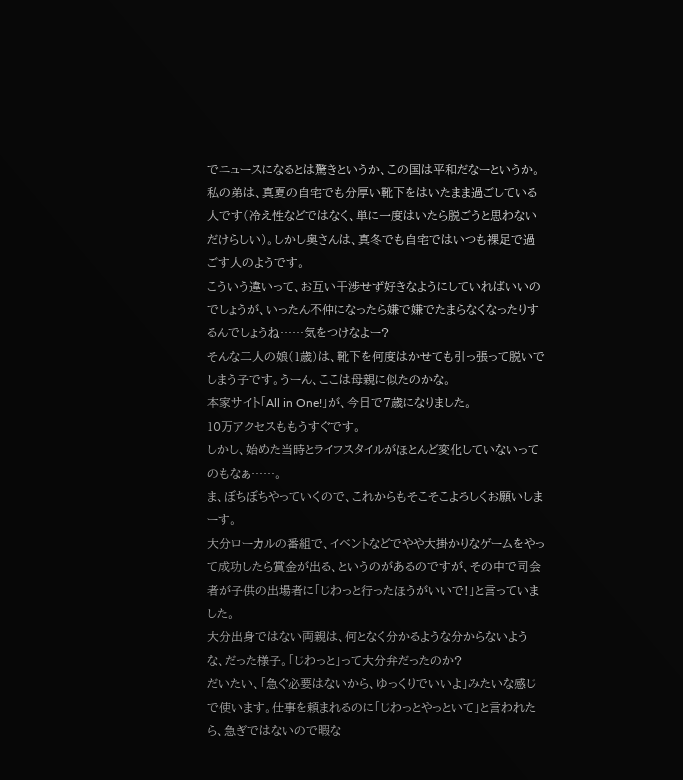でニュースになるとは驚きというか、この国は平和だなーというか。
私の弟は、真夏の自宅でも分厚い靴下をはいたまま過ごしている人です(冷え性などではなく、単に一度はいたら脱ごうと思わないだけらしい)。しかし奥さんは、真冬でも自宅ではいつも裸足で過ごす人のようです。
こういう違いって、お互い干渉せず好きなようにしていればいいのでしょうが、いったん不仲になったら嫌で嫌でたまらなくなったりするんでしょうね……気をつけなよー?
そんな二人の娘(1歳)は、靴下を何度はかせても引っ張って脱いでしまう子です。うーん、ここは母親に似たのかな。
本家サイト「All in One!」が、今日で7歳になりました。
10万アクセスももうすぐです。
しかし、始めた当時とライフスタイルがほとんど変化していないってのもなぁ……。
ま、ぼちぼちやっていくので、これからもそこそこよろしくお願いしまーす。
大分ローカルの番組で、イベントなどでやや大掛かりなゲームをやって成功したら賞金が出る、というのがあるのですが、その中で司会者が子供の出場者に「じわっと行ったほうがいいで!」と言っていました。
大分出身ではない両親は、何となく分かるような分からないような、だった様子。「じわっと」って大分弁だったのか?
だいたい、「急ぐ必要はないから、ゆっくりでいいよ」みたいな感じで使います。仕事を頼まれるのに「じわっとやっといて」と言われたら、急ぎではないので暇な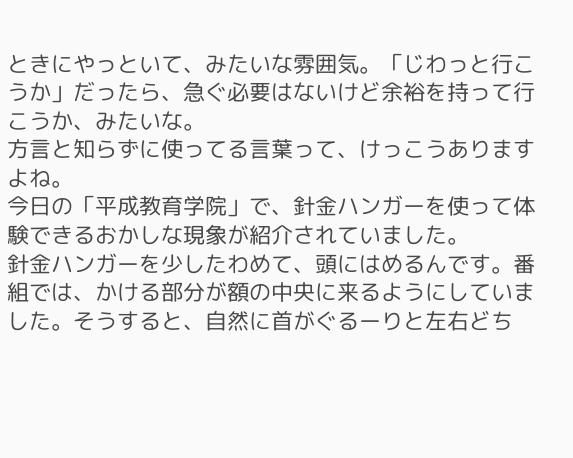ときにやっといて、みたいな雰囲気。「じわっと行こうか」だったら、急ぐ必要はないけど余裕を持って行こうか、みたいな。
方言と知らずに使ってる言葉って、けっこうありますよね。
今日の「平成教育学院」で、針金ハンガーを使って体験できるおかしな現象が紹介されていました。
針金ハンガーを少したわめて、頭にはめるんです。番組では、かける部分が額の中央に来るようにしていました。そうすると、自然に首がぐるーりと左右どち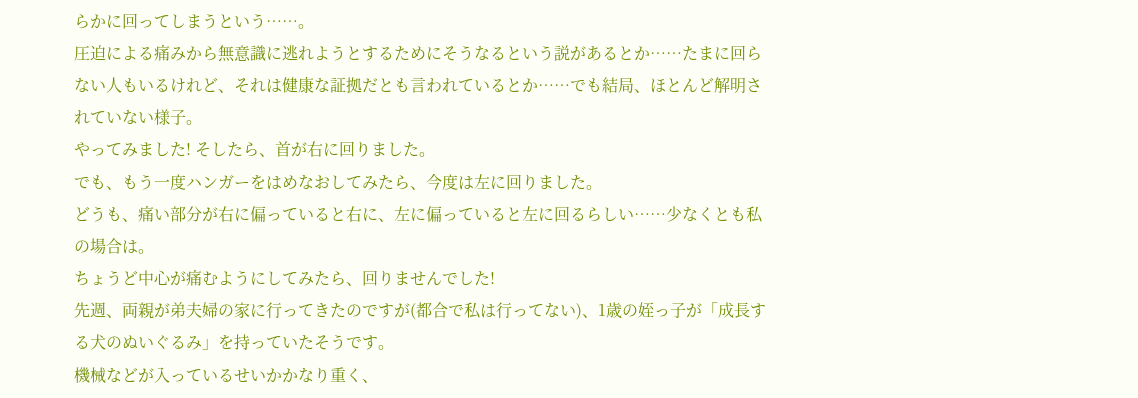らかに回ってしまうという……。
圧迫による痛みから無意識に逃れようとするためにそうなるという説があるとか……たまに回らない人もいるけれど、それは健康な証拠だとも言われているとか……でも結局、ほとんど解明されていない様子。
やってみました! そしたら、首が右に回りました。
でも、もう一度ハンガーをはめなおしてみたら、今度は左に回りました。
どうも、痛い部分が右に偏っていると右に、左に偏っていると左に回るらしい……少なくとも私の場合は。
ちょうど中心が痛むようにしてみたら、回りませんでした!
先週、両親が弟夫婦の家に行ってきたのですが(都合で私は行ってない)、1歳の姪っ子が「成長する犬のぬいぐるみ」を持っていたそうです。
機械などが入っているせいかかなり重く、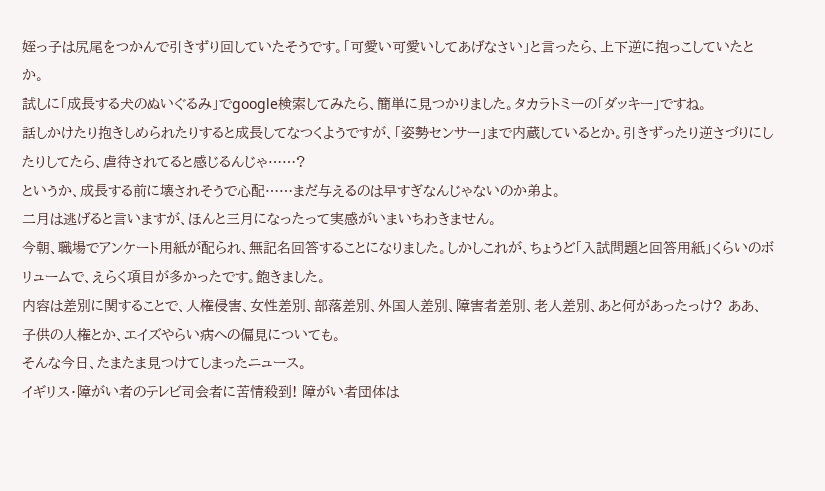姪っ子は尻尾をつかんで引きずり回していたそうです。「可愛い可愛いしてあげなさい」と言ったら、上下逆に抱っこしていたとか。
試しに「成長する犬のぬいぐるみ」でgoogle検索してみたら、簡単に見つかりました。タカラトミーの「ダッキー」ですね。
話しかけたり抱きしめられたりすると成長してなつくようですが、「姿勢センサー」まで内蔵しているとか。引きずったり逆さづりにしたりしてたら、虐待されてると感じるんじゃ……?
というか、成長する前に壊されそうで心配……まだ与えるのは早すぎなんじゃないのか弟よ。
二月は逃げると言いますが、ほんと三月になったって実感がいまいちわきません。
今朝、職場でアンケート用紙が配られ、無記名回答することになりました。しかしこれが、ちょうど「入試問題と回答用紙」くらいのボリュームで、えらく項目が多かったです。飽きました。
内容は差別に関することで、人権侵害、女性差別、部落差別、外国人差別、障害者差別、老人差別、あと何があったっけ? ああ、子供の人権とか、エイズやらい病への偏見についても。
そんな今日、たまたま見つけてしまったニュース。
イギリス・障がい者のテレビ司会者に苦情殺到! 障がい者団体は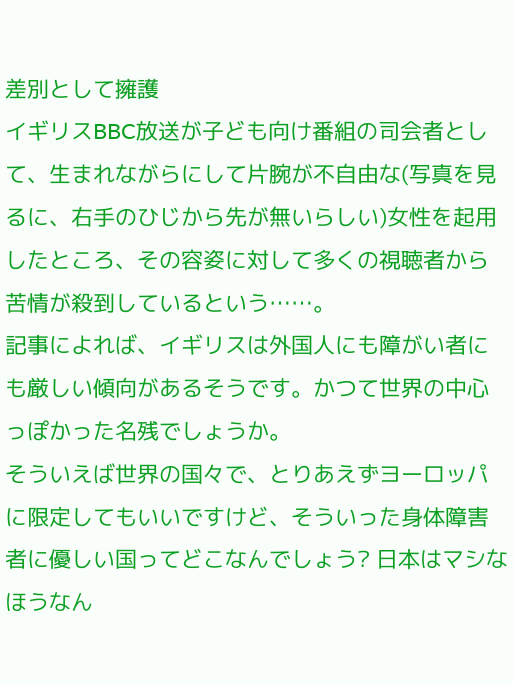差別として擁護
イギリスBBC放送が子ども向け番組の司会者として、生まれながらにして片腕が不自由な(写真を見るに、右手のひじから先が無いらしい)女性を起用したところ、その容姿に対して多くの視聴者から苦情が殺到しているという……。
記事によれば、イギリスは外国人にも障がい者にも厳しい傾向があるそうです。かつて世界の中心っぽかった名残でしょうか。
そういえば世界の国々で、とりあえずヨーロッパに限定してもいいですけど、そういった身体障害者に優しい国ってどこなんでしょう? 日本はマシなほうなん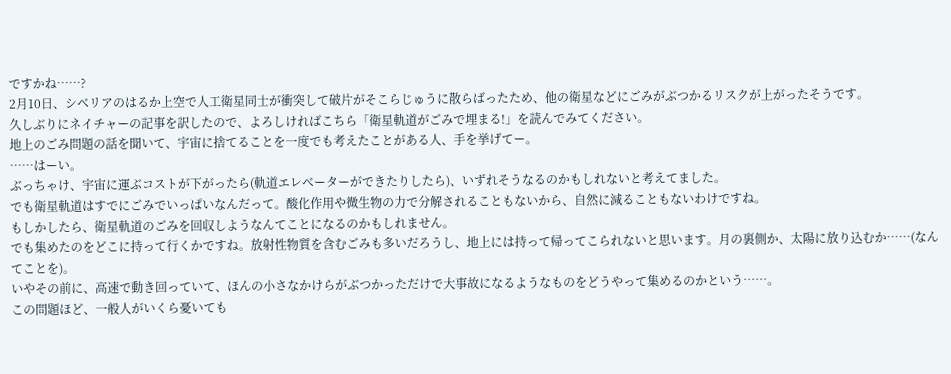ですかね……?
2月10日、シベリアのはるか上空で人工衛星同士が衝突して破片がそこらじゅうに散らばったため、他の衛星などにごみがぶつかるリスクが上がったそうです。
久しぶりにネイチャーの記事を訳したので、よろしければこちら「衛星軌道がごみで埋まる!」を読んでみてください。
地上のごみ問題の話を聞いて、宇宙に捨てることを一度でも考えたことがある人、手を挙げてー。
……はーい。
ぶっちゃけ、宇宙に運ぶコストが下がったら(軌道エレベーターができたりしたら)、いずれそうなるのかもしれないと考えてました。
でも衛星軌道はすでにごみでいっぱいなんだって。酸化作用や微生物の力で分解されることもないから、自然に減ることもないわけですね。
もしかしたら、衛星軌道のごみを回収しようなんてことになるのかもしれません。
でも集めたのをどこに持って行くかですね。放射性物質を含むごみも多いだろうし、地上には持って帰ってこられないと思います。月の裏側か、太陽に放り込むか……(なんてことを)。
いやその前に、高速で動き回っていて、ほんの小さなかけらがぶつかっただけで大事故になるようなものをどうやって集めるのかという……。
この問題ほど、一般人がいくら憂いても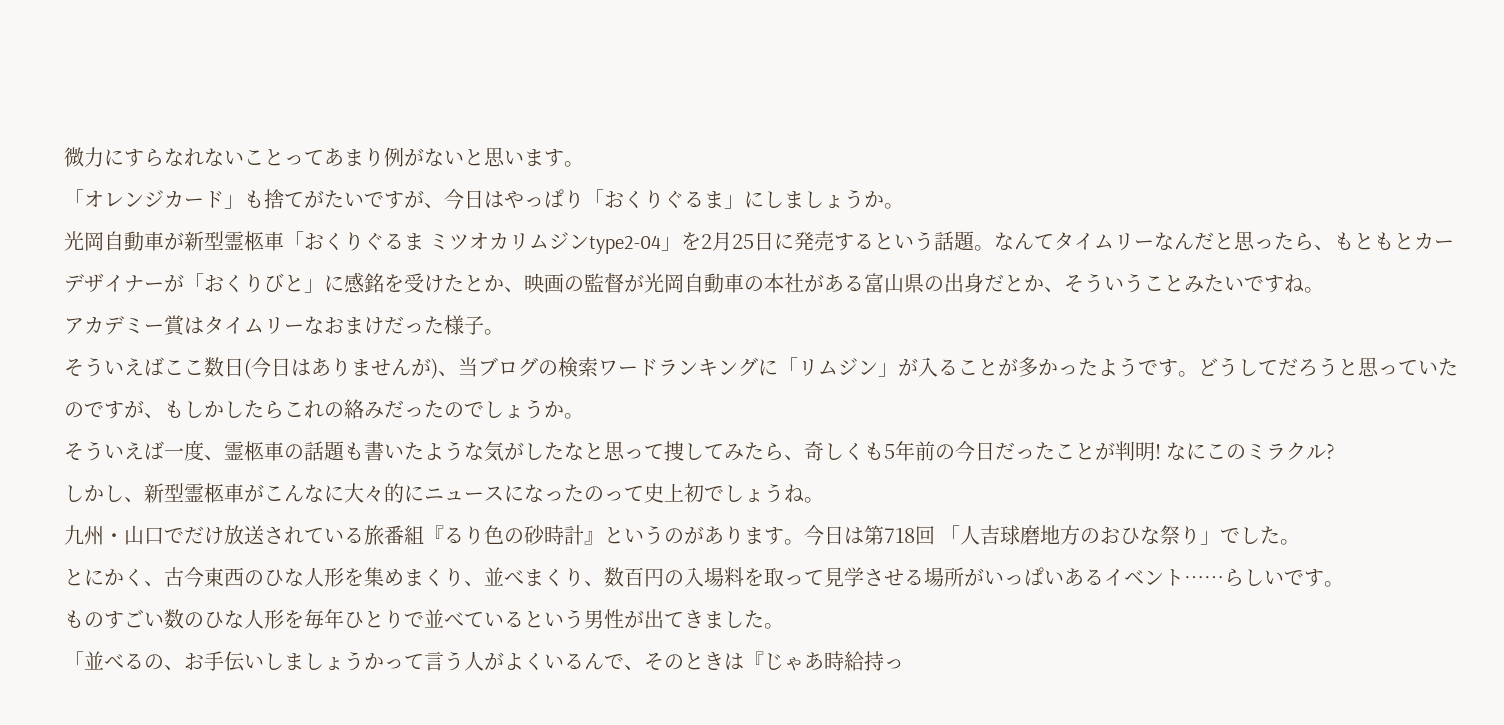微力にすらなれないことってあまり例がないと思います。
「オレンジカード」も捨てがたいですが、今日はやっぱり「おくりぐるま」にしましょうか。
光岡自動車が新型霊柩車「おくりぐるま ミツオカリムジンtype2-04」を2月25日に発売するという話題。なんてタイムリーなんだと思ったら、もともとカーデザイナーが「おくりびと」に感銘を受けたとか、映画の監督が光岡自動車の本社がある富山県の出身だとか、そういうことみたいですね。
アカデミー賞はタイムリーなおまけだった様子。
そういえばここ数日(今日はありませんが)、当ブログの検索ワードランキングに「リムジン」が入ることが多かったようです。どうしてだろうと思っていたのですが、もしかしたらこれの絡みだったのでしょうか。
そういえば一度、霊柩車の話題も書いたような気がしたなと思って捜してみたら、奇しくも5年前の今日だったことが判明! なにこのミラクル?
しかし、新型霊柩車がこんなに大々的にニュースになったのって史上初でしょうね。
九州・山口でだけ放送されている旅番組『るり色の砂時計』というのがあります。今日は第718回 「人吉球磨地方のおひな祭り」でした。
とにかく、古今東西のひな人形を集めまくり、並べまくり、数百円の入場料を取って見学させる場所がいっぱいあるイベント……らしいです。
ものすごい数のひな人形を毎年ひとりで並べているという男性が出てきました。
「並べるの、お手伝いしましょうかって言う人がよくいるんで、そのときは『じゃあ時給持っ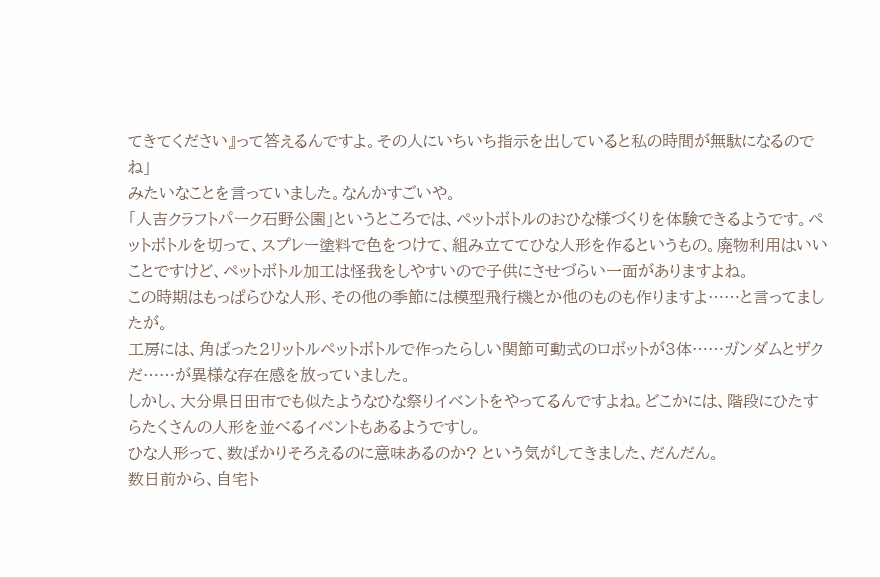てきてください』って答えるんですよ。その人にいちいち指示を出していると私の時間が無駄になるのでね」
みたいなことを言っていました。なんかすごいや。
「人吉クラフトパーク石野公園」というところでは、ペットボトルのおひな様づくりを体験できるようです。ペットボトルを切って、スプレー塗料で色をつけて、組み立ててひな人形を作るというもの。廃物利用はいいことですけど、ペットボトル加工は怪我をしやすいので子供にさせづらい一面がありますよね。
この時期はもっぱらひな人形、その他の季節には模型飛行機とか他のものも作りますよ……と言ってましたが。
工房には、角ばった2リットルペットボトルで作ったらしい関節可動式のロボットが3体……ガンダムとザクだ……が異様な存在感を放っていました。
しかし、大分県日田市でも似たようなひな祭りイベントをやってるんですよね。どこかには、階段にひたすらたくさんの人形を並べるイベントもあるようですし。
ひな人形って、数ばかりそろえるのに意味あるのか? という気がしてきました、だんだん。
数日前から、自宅ト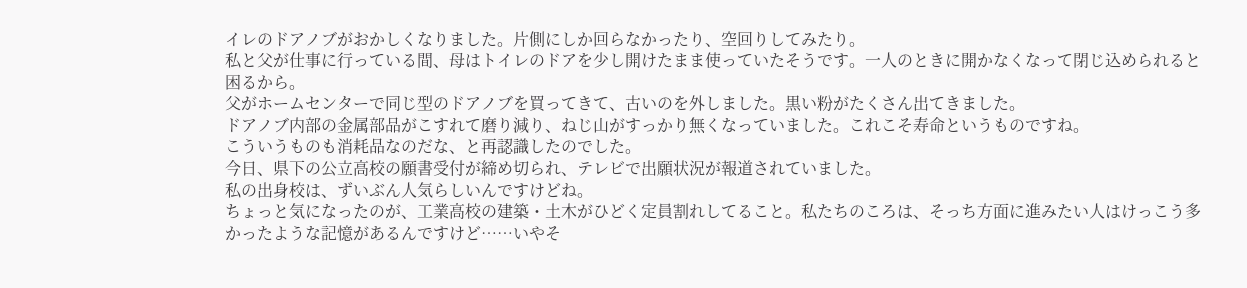イレのドアノブがおかしくなりました。片側にしか回らなかったり、空回りしてみたり。
私と父が仕事に行っている間、母はトイレのドアを少し開けたまま使っていたそうです。一人のときに開かなくなって閉じ込められると困るから。
父がホームセンターで同じ型のドアノブを買ってきて、古いのを外しました。黒い粉がたくさん出てきました。
ドアノブ内部の金属部品がこすれて磨り減り、ねじ山がすっかり無くなっていました。これこそ寿命というものですね。
こういうものも消耗品なのだな、と再認識したのでした。
今日、県下の公立高校の願書受付が締め切られ、テレビで出願状況が報道されていました。
私の出身校は、ずいぶん人気らしいんですけどね。
ちょっと気になったのが、工業高校の建築・土木がひどく定員割れしてること。私たちのころは、そっち方面に進みたい人はけっこう多かったような記憶があるんですけど……いやそ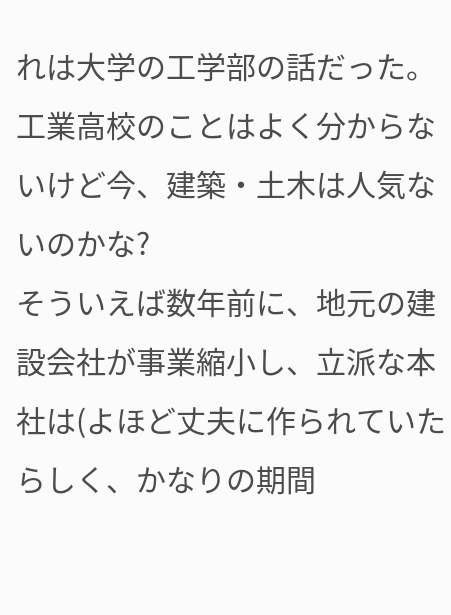れは大学の工学部の話だった。
工業高校のことはよく分からないけど今、建築・土木は人気ないのかな?
そういえば数年前に、地元の建設会社が事業縮小し、立派な本社は(よほど丈夫に作られていたらしく、かなりの期間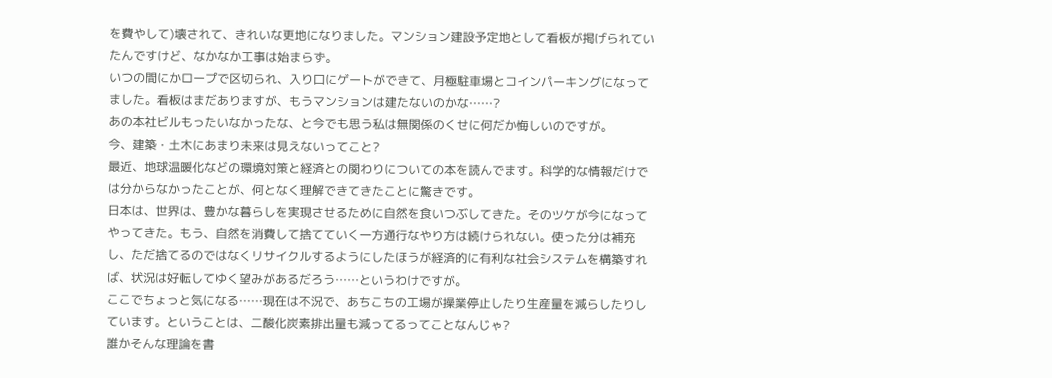を費やして)壊されて、きれいな更地になりました。マンション建設予定地として看板が掲げられていたんですけど、なかなか工事は始まらず。
いつの間にかロープで区切られ、入り口にゲートができて、月極駐車場とコインパーキングになってました。看板はまだありますが、もうマンションは建たないのかな……?
あの本社ビルもったいなかったな、と今でも思う私は無関係のくせに何だか悔しいのですが。
今、建築・土木にあまり未来は見えないってこと?
最近、地球温暖化などの環境対策と経済との関わりについての本を読んでます。科学的な情報だけでは分からなかったことが、何となく理解できてきたことに驚きです。
日本は、世界は、豊かな暮らしを実現させるために自然を食いつぶしてきた。そのツケが今になってやってきた。もう、自然を消費して捨てていく一方通行なやり方は続けられない。使った分は補充し、ただ捨てるのではなくリサイクルするようにしたほうが経済的に有利な社会システムを構築すれば、状況は好転してゆく望みがあるだろう……というわけですが。
ここでちょっと気になる……現在は不況で、あちこちの工場が操業停止したり生産量を減らしたりしています。ということは、二酸化炭素排出量も減ってるってことなんじゃ?
誰かそんな理論を書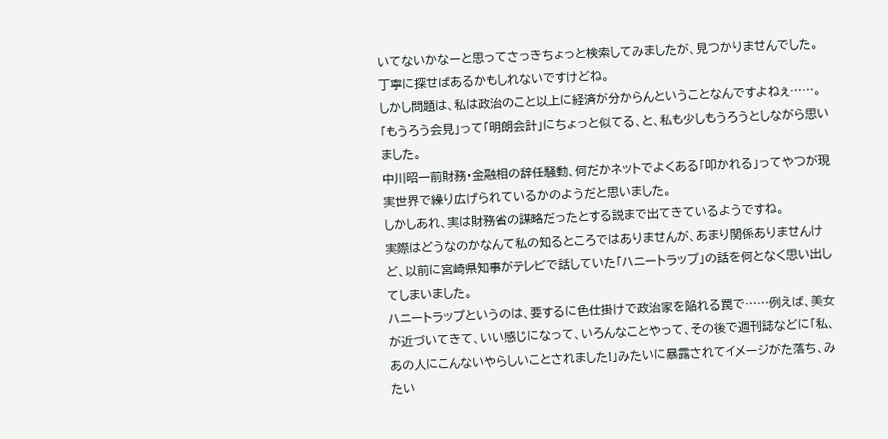いてないかなーと思ってさっきちょっと検索してみましたが、見つかりませんでした。丁寧に探せばあるかもしれないですけどね。
しかし問題は、私は政治のこと以上に経済が分からんということなんですよねぇ……。
「もうろう会見」って「明朗会計」にちょっと似てる、と、私も少しもうろうとしながら思いました。
中川昭一前財務・金融相の辞任騒動、何だかネットでよくある「叩かれる」ってやつが現実世界で繰り広げられているかのようだと思いました。
しかしあれ、実は財務省の謀略だったとする説まで出てきているようですね。
実際はどうなのかなんて私の知るところではありませんが、あまり関係ありませんけど、以前に宮崎県知事がテレビで話していた「ハニートラップ」の話を何となく思い出してしまいました。
ハニートラップというのは、要するに色仕掛けで政治家を陥れる罠で……例えば、美女が近づいてきて、いい感じになって、いろんなことやって、その後で週刊誌などに「私、あの人にこんないやらしいことされました!」みたいに暴露されてイメージがた落ち、みたい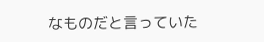なものだと言っていた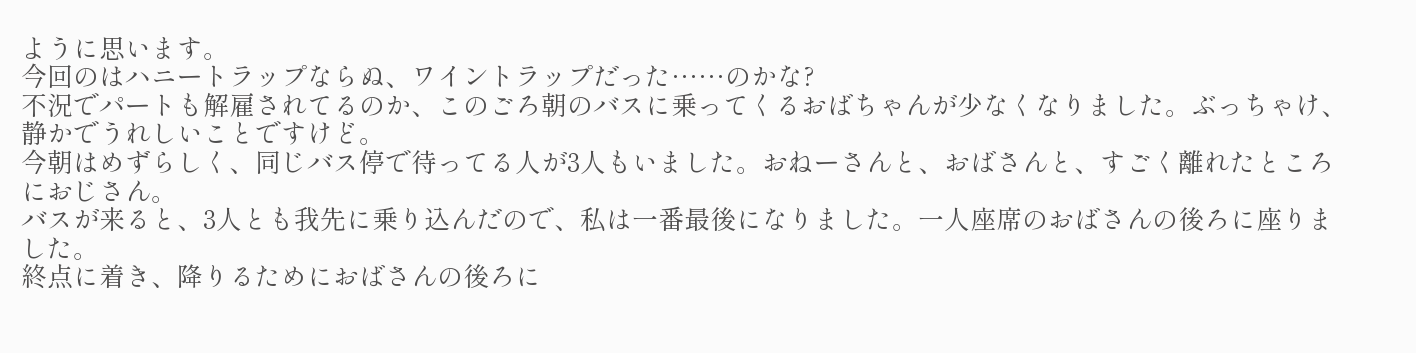ように思います。
今回のはハニートラップならぬ、ワイントラップだった……のかな?
不況でパートも解雇されてるのか、このごろ朝のバスに乗ってくるおばちゃんが少なくなりました。ぶっちゃけ、静かでうれしいことですけど。
今朝はめずらしく、同じバス停で待ってる人が3人もいました。おねーさんと、おばさんと、すごく離れたところにおじさん。
バスが来ると、3人とも我先に乗り込んだので、私は一番最後になりました。一人座席のおばさんの後ろに座りました。
終点に着き、降りるためにおばさんの後ろに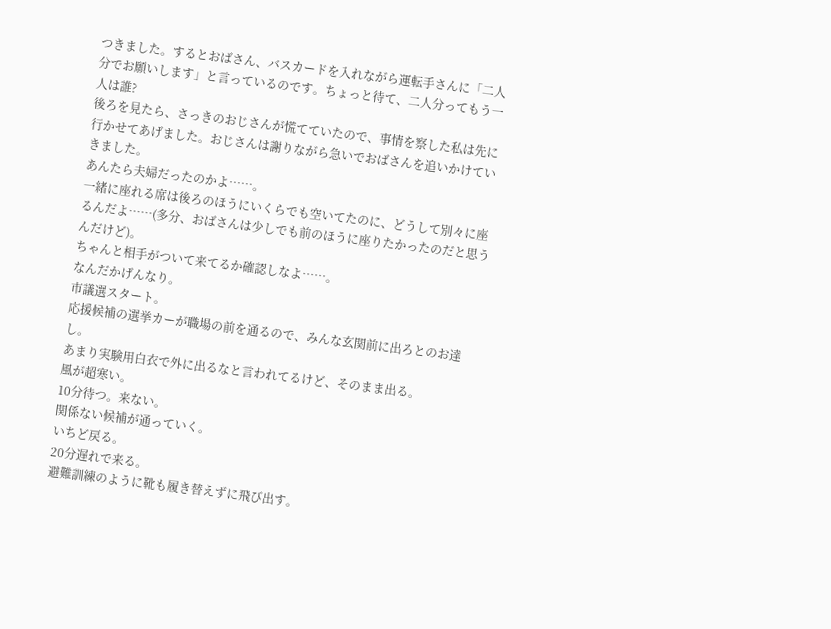つきました。するとおばさん、バスカードを入れながら運転手さんに「二人分でお願いします」と言っているのです。ちょっと待て、二人分ってもう一人は誰?
後ろを見たら、さっきのおじさんが慌てていたので、事情を察した私は先に行かせてあげました。おじさんは謝りながら急いでおばさんを追いかけていきました。
あんたら夫婦だったのかよ……。
一緒に座れる席は後ろのほうにいくらでも空いてたのに、どうして別々に座るんだよ……(多分、おばさんは少しでも前のほうに座りたかったのだと思うんだけど)。
ちゃんと相手がついて来てるか確認しなよ……。
なんだかげんなり。
市議選スタート。
応援候補の選挙カーが職場の前を通るので、みんな玄関前に出ろとのお達し。
あまり実験用白衣で外に出るなと言われてるけど、そのまま出る。
風が超寒い。
10分待つ。来ない。
関係ない候補が通っていく。
いちど戻る。
20分遅れで来る。
避難訓練のように靴も履き替えずに飛び出す。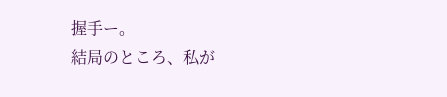握手ー。
結局のところ、私が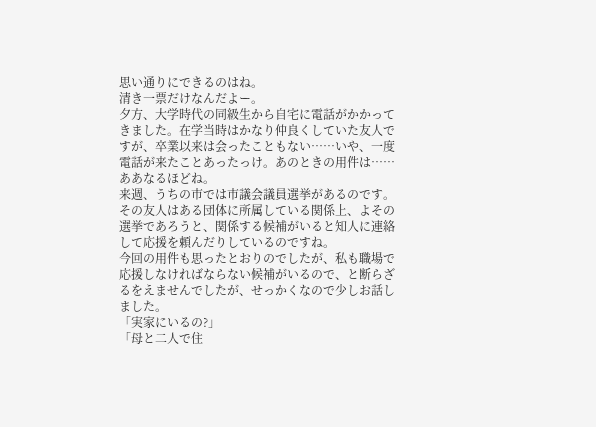思い通りにできるのはね。
清き一票だけなんだよー。
夕方、大学時代の同級生から自宅に電話がかかってきました。在学当時はかなり仲良くしていた友人ですが、卒業以来は会ったこともない……いや、一度電話が来たことあったっけ。あのときの用件は……ああなるほどね。
来週、うちの市では市議会議員選挙があるのです。その友人はある団体に所属している関係上、よその選挙であろうと、関係する候補がいると知人に連絡して応援を頼んだりしているのですね。
今回の用件も思ったとおりのでしたが、私も職場で応援しなければならない候補がいるので、と断らざるをえませんでしたが、せっかくなので少しお話しました。
「実家にいるの?」
「母と二人で住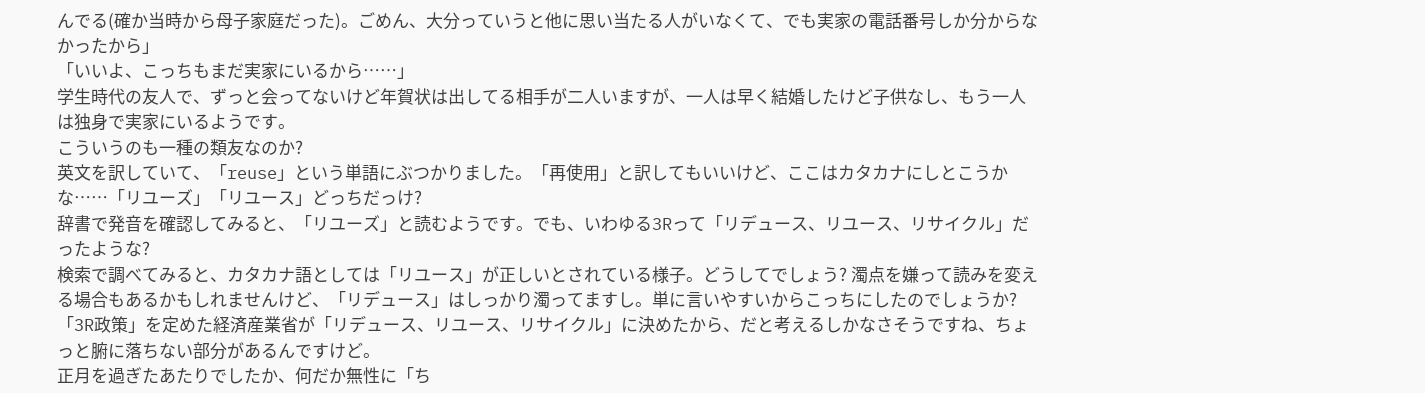んでる(確か当時から母子家庭だった)。ごめん、大分っていうと他に思い当たる人がいなくて、でも実家の電話番号しか分からなかったから」
「いいよ、こっちもまだ実家にいるから……」
学生時代の友人で、ずっと会ってないけど年賀状は出してる相手が二人いますが、一人は早く結婚したけど子供なし、もう一人は独身で実家にいるようです。
こういうのも一種の類友なのか?
英文を訳していて、「reuse」という単語にぶつかりました。「再使用」と訳してもいいけど、ここはカタカナにしとこうかな……「リユーズ」「リユース」どっちだっけ?
辞書で発音を確認してみると、「リユーズ」と読むようです。でも、いわゆる3Rって「リデュース、リユース、リサイクル」だったような?
検索で調べてみると、カタカナ語としては「リユース」が正しいとされている様子。どうしてでしょう? 濁点を嫌って読みを変える場合もあるかもしれませんけど、「リデュース」はしっかり濁ってますし。単に言いやすいからこっちにしたのでしょうか?
「3R政策」を定めた経済産業省が「リデュース、リユース、リサイクル」に決めたから、だと考えるしかなさそうですね、ちょっと腑に落ちない部分があるんですけど。
正月を過ぎたあたりでしたか、何だか無性に「ち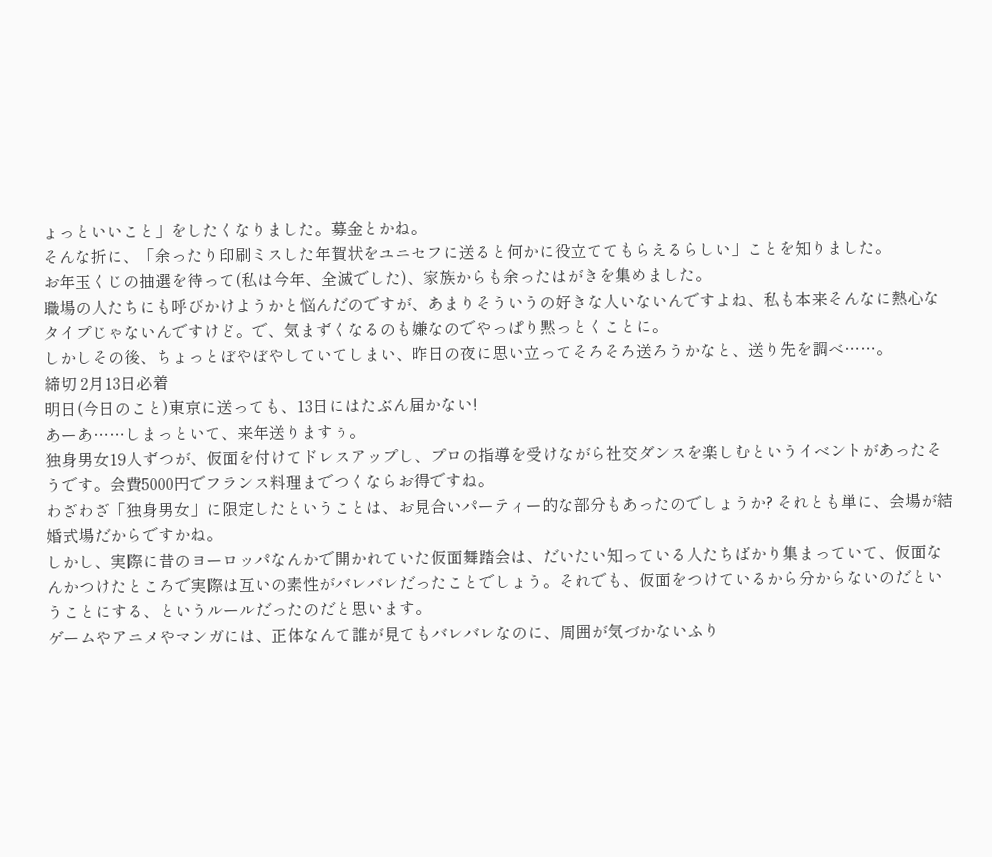ょっといいこと」をしたくなりました。募金とかね。
そんな折に、「余ったり印刷ミスした年賀状をユニセフに送ると何かに役立ててもらえるらしい」ことを知りました。
お年玉くじの抽選を待って(私は今年、全滅でした)、家族からも余ったはがきを集めました。
職場の人たちにも呼びかけようかと悩んだのですが、あまりそういうの好きな人いないんですよね、私も本来そんなに熱心なタイプじゃないんですけど。で、気まずくなるのも嫌なのでやっぱり黙っとくことに。
しかしその後、ちょっとぼやぼやしていてしまい、昨日の夜に思い立ってそろそろ送ろうかなと、送り先を調べ……。
締切 2月13日必着
明日(今日のこと)東京に送っても、13日にはたぶん届かない!
あーあ……しまっといて、来年送りますぅ。
独身男女19人ずつが、仮面を付けてドレスアップし、プロの指導を受けながら社交ダンスを楽しむというイベントがあったそうです。会費5000円でフランス料理までつくならお得ですね。
わざわざ「独身男女」に限定したということは、お見合いパーティー的な部分もあったのでしょうか? それとも単に、会場が結婚式場だからですかね。
しかし、実際に昔のヨーロッパなんかで開かれていた仮面舞踏会は、だいたい知っている人たちばかり集まっていて、仮面なんかつけたところで実際は互いの素性がバレバレだったことでしょう。それでも、仮面をつけているから分からないのだということにする、というルールだったのだと思います。
ゲームやアニメやマンガには、正体なんて誰が見てもバレバレなのに、周囲が気づかないふり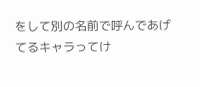をして別の名前で呼んであげてるキャラってけ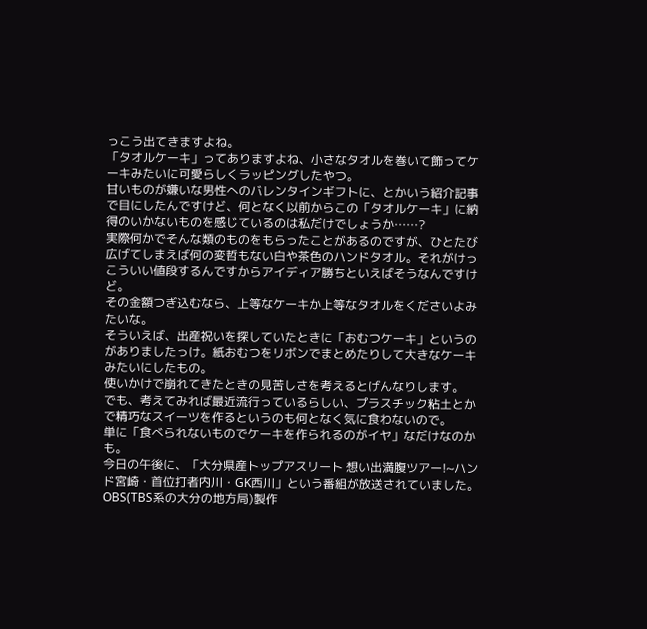っこう出てきますよね。
「タオルケーキ」ってありますよね、小さなタオルを巻いて飾ってケーキみたいに可愛らしくラッピングしたやつ。
甘いものが嫌いな男性へのバレンタインギフトに、とかいう紹介記事で目にしたんですけど、何となく以前からこの「タオルケーキ」に納得のいかないものを感じているのは私だけでしょうか……?
実際何かでそんな類のものをもらったことがあるのですが、ひとたび広げてしまえば何の変哲もない白や茶色のハンドタオル。それがけっこういい値段するんですからアイディア勝ちといえばそうなんですけど。
その金額つぎ込むなら、上等なケーキか上等なタオルをくださいよみたいな。
そういえば、出産祝いを探していたときに「おむつケーキ」というのがありましたっけ。紙おむつをリボンでまとめたりして大きなケーキみたいにしたもの。
使いかけで崩れてきたときの見苦しさを考えるとげんなりします。
でも、考えてみれば最近流行っているらしい、プラスチック粘土とかで精巧なスイーツを作るというのも何となく気に食わないので。
単に「食べられないものでケーキを作られるのがイヤ」なだけなのかも。
今日の午後に、「大分県産トップアスリート 想い出満腹ツアー!~ハンド宮崎・首位打者内川・GK西川」という番組が放送されていました。OBS(TBS系の大分の地方局)製作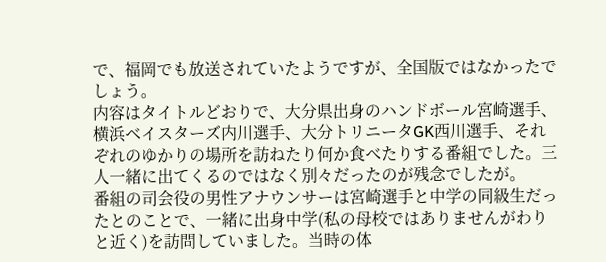で、福岡でも放送されていたようですが、全国版ではなかったでしょう。
内容はタイトルどおりで、大分県出身のハンドボール宮崎選手、横浜ベイスターズ内川選手、大分トリニータGK西川選手、それぞれのゆかりの場所を訪ねたり何か食べたりする番組でした。三人一緒に出てくるのではなく別々だったのが残念でしたが。
番組の司会役の男性アナウンサーは宮崎選手と中学の同級生だったとのことで、一緒に出身中学(私の母校ではありませんがわりと近く)を訪問していました。当時の体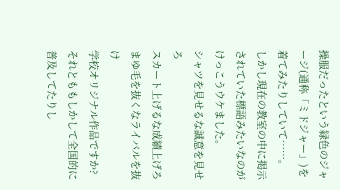操服だったという緑色のジャージ(通称「ミドジャー」)を着てみたりしていて……。
しかし現在の教室の中に掲示されていた標語みたいなのがけっこうウケました。
シャツを見せるな誠意を見せろ
スカート上げるな成績上げろ
まゆ毛を抜くなライバルを抜け
学校オリジナル作品ですか?
それとももしかして全国的に普及してたりし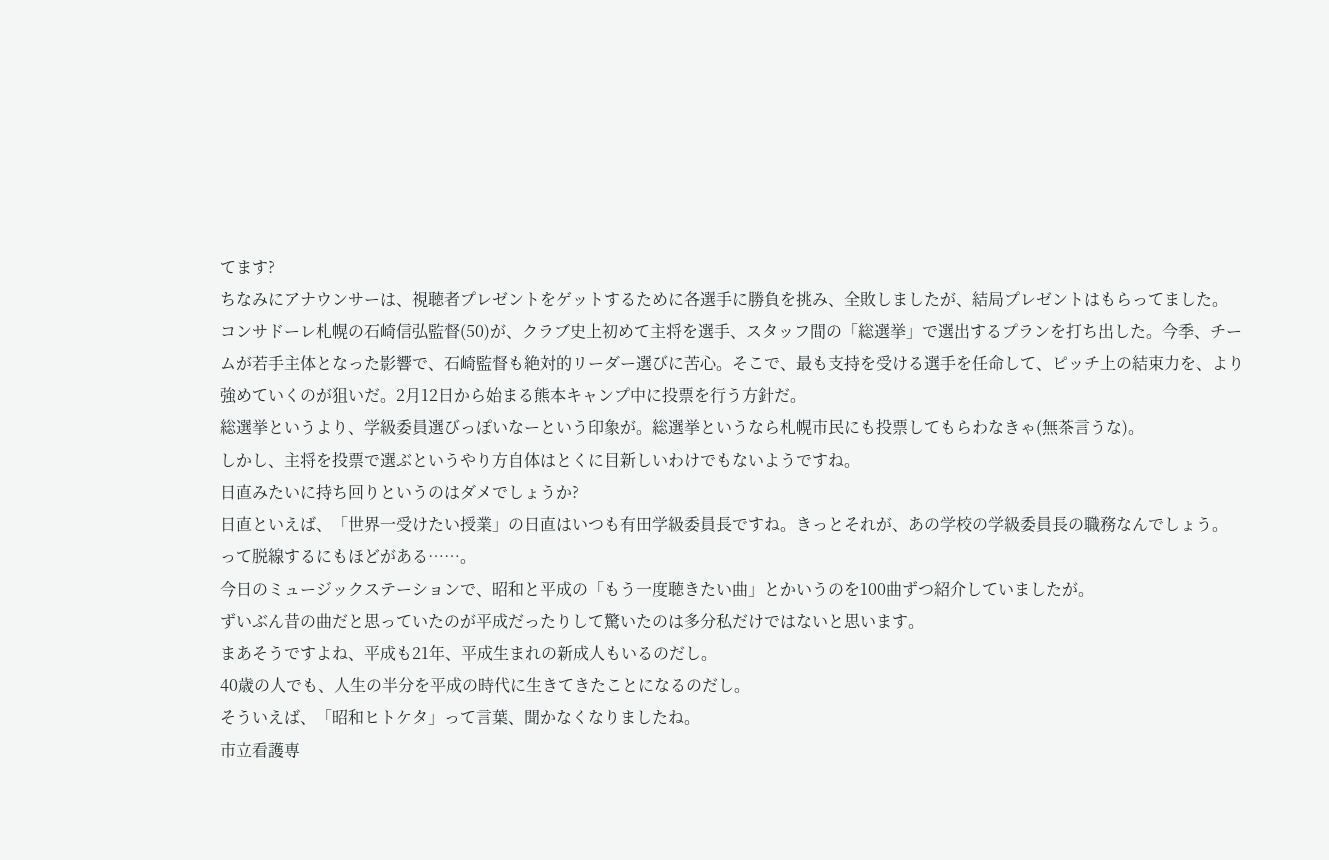てます?
ちなみにアナウンサーは、視聴者プレゼントをゲットするために各選手に勝負を挑み、全敗しましたが、結局プレゼントはもらってました。
コンサドーレ札幌の石崎信弘監督(50)が、クラブ史上初めて主将を選手、スタッフ間の「総選挙」で選出するプランを打ち出した。今季、チームが若手主体となった影響で、石崎監督も絶対的リーダー選びに苦心。そこで、最も支持を受ける選手を任命して、ピッチ上の結束力を、より強めていくのが狙いだ。2月12日から始まる熊本キャンプ中に投票を行う方針だ。
総選挙というより、学級委員選びっぽいなーという印象が。総選挙というなら札幌市民にも投票してもらわなきゃ(無茶言うな)。
しかし、主将を投票で選ぶというやり方自体はとくに目新しいわけでもないようですね。
日直みたいに持ち回りというのはダメでしょうか?
日直といえば、「世界一受けたい授業」の日直はいつも有田学級委員長ですね。きっとそれが、あの学校の学級委員長の職務なんでしょう。
って脱線するにもほどがある……。
今日のミュージックステーションで、昭和と平成の「もう一度聴きたい曲」とかいうのを100曲ずつ紹介していましたが。
ずいぶん昔の曲だと思っていたのが平成だったりして驚いたのは多分私だけではないと思います。
まあそうですよね、平成も21年、平成生まれの新成人もいるのだし。
40歳の人でも、人生の半分を平成の時代に生きてきたことになるのだし。
そういえば、「昭和ヒトケタ」って言葉、聞かなくなりましたね。
市立看護専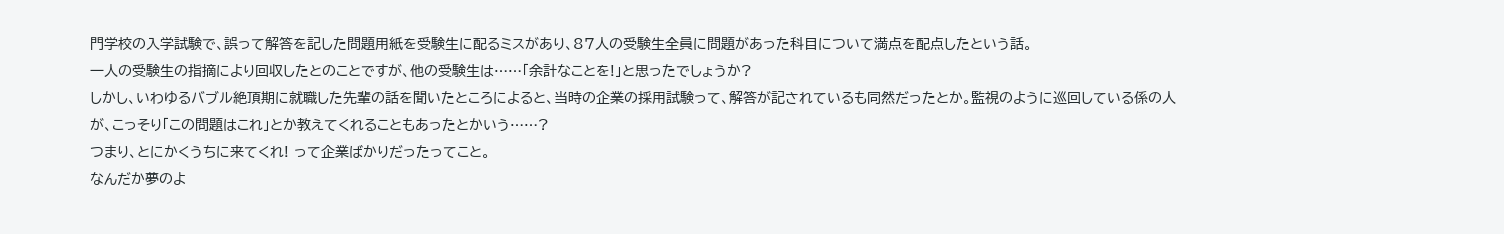門学校の入学試験で、誤って解答を記した問題用紙を受験生に配るミスがあり、87人の受験生全員に問題があった科目について満点を配点したという話。
一人の受験生の指摘により回収したとのことですが、他の受験生は……「余計なことを!」と思ったでしょうか?
しかし、いわゆるバブル絶頂期に就職した先輩の話を聞いたところによると、当時の企業の採用試験って、解答が記されているも同然だったとか。監視のように巡回している係の人が、こっそり「この問題はこれ」とか教えてくれることもあったとかいう……?
つまり、とにかくうちに来てくれ! って企業ばかりだったってこと。
なんだか夢のよ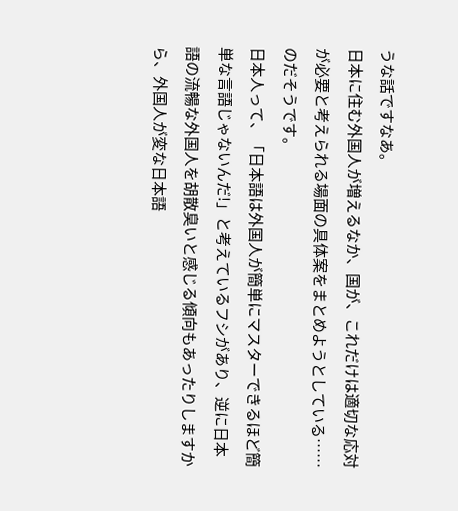うな話ですなあ。
日本に住む外国人が増えるなか、国が、これだけは適切な応対が必要と考えられる場面の具体案をまとめようとしている……のだそうです。
日本人って、「日本語は外国人が簡単にマスターできるほど簡単な言語じゃないんだ!」と考えているフシがあり、逆に日本語の流暢な外国人を胡散臭いと感じる傾向もあったりしますから、外国人が変な日本語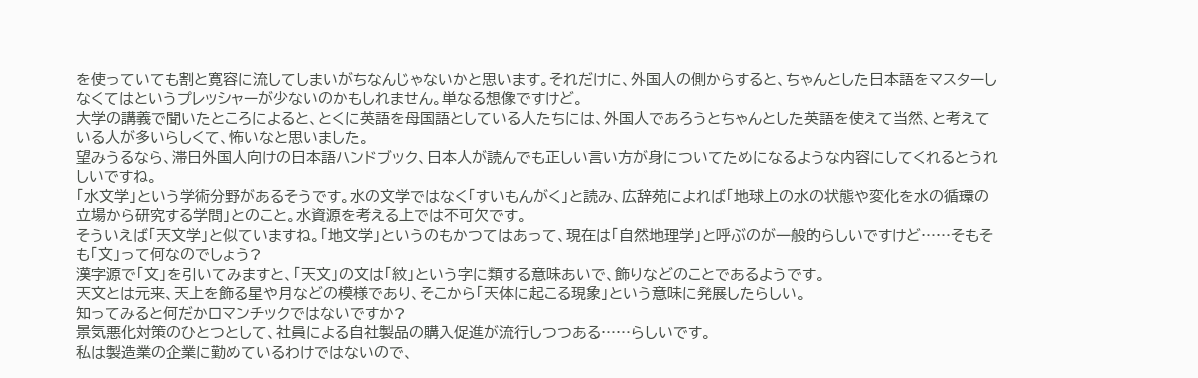を使っていても割と寛容に流してしまいがちなんじゃないかと思います。それだけに、外国人の側からすると、ちゃんとした日本語をマスターしなくてはというプレッシャーが少ないのかもしれません。単なる想像ですけど。
大学の講義で聞いたところによると、とくに英語を母国語としている人たちには、外国人であろうとちゃんとした英語を使えて当然、と考えている人が多いらしくて、怖いなと思いました。
望みうるなら、滞日外国人向けの日本語ハンドブック、日本人が読んでも正しい言い方が身についてためになるような内容にしてくれるとうれしいですね。
「水文学」という学術分野があるそうです。水の文学ではなく「すいもんがく」と読み、広辞苑によれば「地球上の水の状態や変化を水の循環の立場から研究する学問」とのこと。水資源を考える上では不可欠です。
そういえば「天文学」と似ていますね。「地文学」というのもかつてはあって、現在は「自然地理学」と呼ぶのが一般的らしいですけど……そもそも「文」って何なのでしょう?
漢字源で「文」を引いてみますと、「天文」の文は「紋」という字に類する意味あいで、飾りなどのことであるようです。
天文とは元来、天上を飾る星や月などの模様であり、そこから「天体に起こる現象」という意味に発展したらしい。
知ってみると何だかロマンチックではないですか?
景気悪化対策のひとつとして、社員による自社製品の購入促進が流行しつつある……らしいです。
私は製造業の企業に勤めているわけではないので、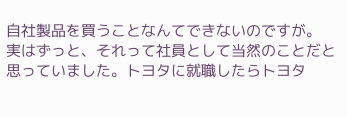自社製品を買うことなんてできないのですが。
実はずっと、それって社員として当然のことだと思っていました。トヨタに就職したらトヨタ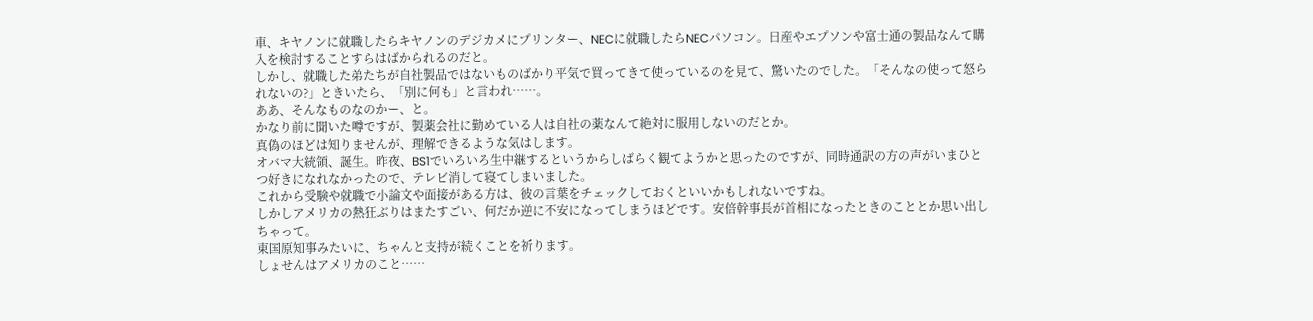車、キヤノンに就職したらキヤノンのデジカメにプリンター、NECに就職したらNECパソコン。日産やエプソンや富士通の製品なんて購入を検討することすらはばかられるのだと。
しかし、就職した弟たちが自社製品ではないものばかり平気で買ってきて使っているのを見て、驚いたのでした。「そんなの使って怒られないの?」ときいたら、「別に何も」と言われ……。
ああ、そんなものなのかー、と。
かなり前に聞いた噂ですが、製薬会社に勤めている人は自社の薬なんて絶対に服用しないのだとか。
真偽のほどは知りませんが、理解できるような気はします。
オバマ大統領、誕生。昨夜、BS1でいろいろ生中継するというからしばらく観てようかと思ったのですが、同時通訳の方の声がいまひとつ好きになれなかったので、テレビ消して寝てしまいました。
これから受験や就職で小論文や面接がある方は、彼の言葉をチェックしておくといいかもしれないですね。
しかしアメリカの熱狂ぶりはまたすごい、何だか逆に不安になってしまうほどです。安倍幹事長が首相になったときのこととか思い出しちゃって。
東国原知事みたいに、ちゃんと支持が続くことを祈ります。
しょせんはアメリカのこと……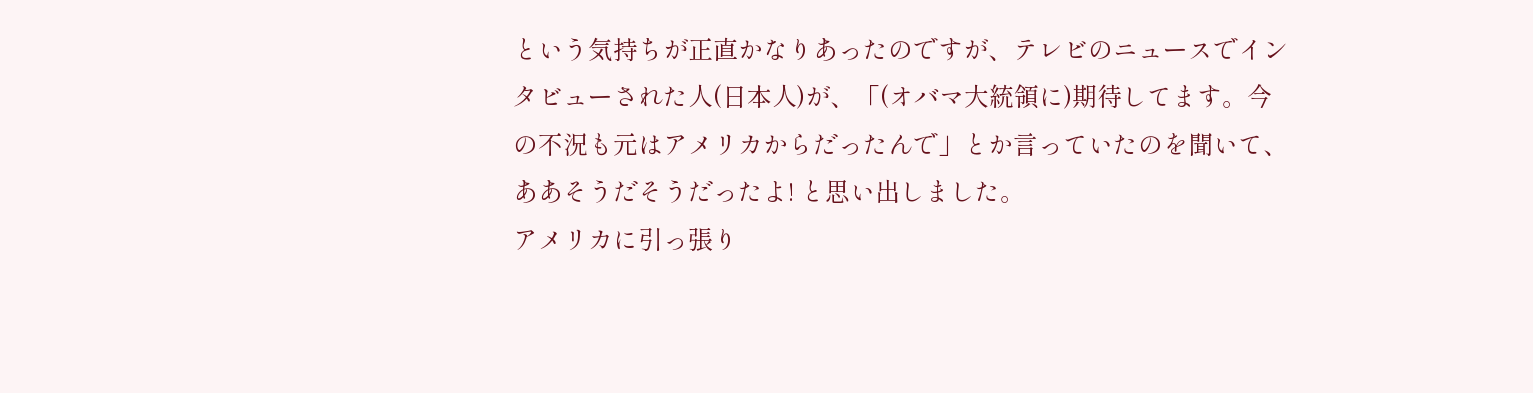という気持ちが正直かなりあったのですが、テレビのニュースでインタビューされた人(日本人)が、「(オバマ大統領に)期待してます。今の不況も元はアメリカからだったんで」とか言っていたのを聞いて、ああそうだそうだったよ! と思い出しました。
アメリカに引っ張り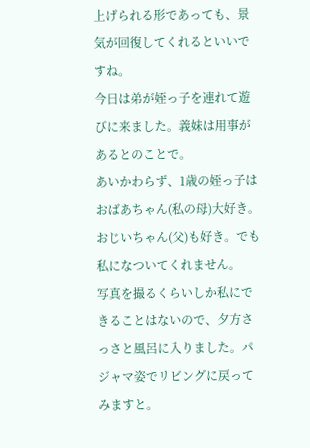上げられる形であっても、景気が回復してくれるといいですね。
今日は弟が姪っ子を連れて遊びに来ました。義妹は用事があるとのことで。
あいかわらず、1歳の姪っ子はおばあちゃん(私の母)大好き。おじいちゃん(父)も好き。でも私になついてくれません。
写真を撮るくらいしか私にできることはないので、夕方さっさと風呂に入りました。パジャマ姿でリビングに戻ってみますと。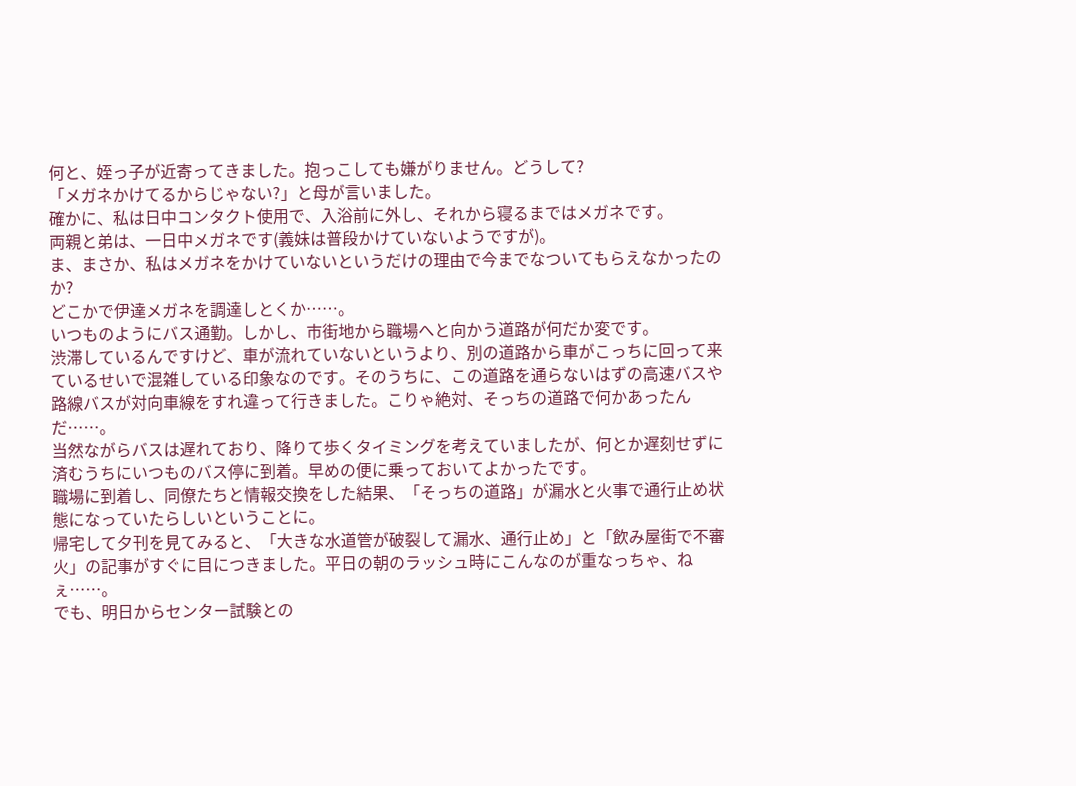何と、姪っ子が近寄ってきました。抱っこしても嫌がりません。どうして?
「メガネかけてるからじゃない?」と母が言いました。
確かに、私は日中コンタクト使用で、入浴前に外し、それから寝るまではメガネです。
両親と弟は、一日中メガネです(義妹は普段かけていないようですが)。
ま、まさか、私はメガネをかけていないというだけの理由で今までなついてもらえなかったのか?
どこかで伊達メガネを調達しとくか……。
いつものようにバス通勤。しかし、市街地から職場へと向かう道路が何だか変です。
渋滞しているんですけど、車が流れていないというより、別の道路から車がこっちに回って来ているせいで混雑している印象なのです。そのうちに、この道路を通らないはずの高速バスや路線バスが対向車線をすれ違って行きました。こりゃ絶対、そっちの道路で何かあったんだ……。
当然ながらバスは遅れており、降りて歩くタイミングを考えていましたが、何とか遅刻せずに済むうちにいつものバス停に到着。早めの便に乗っておいてよかったです。
職場に到着し、同僚たちと情報交換をした結果、「そっちの道路」が漏水と火事で通行止め状態になっていたらしいということに。
帰宅して夕刊を見てみると、「大きな水道管が破裂して漏水、通行止め」と「飲み屋街で不審火」の記事がすぐに目につきました。平日の朝のラッシュ時にこんなのが重なっちゃ、ねぇ……。
でも、明日からセンター試験との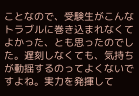ことなので、受験生がこんなトラブルに巻き込まれなくてよかった、とも思ったのでした。遅刻しなくても、気持ちが動揺するのってよくないですよね。実力を発揮して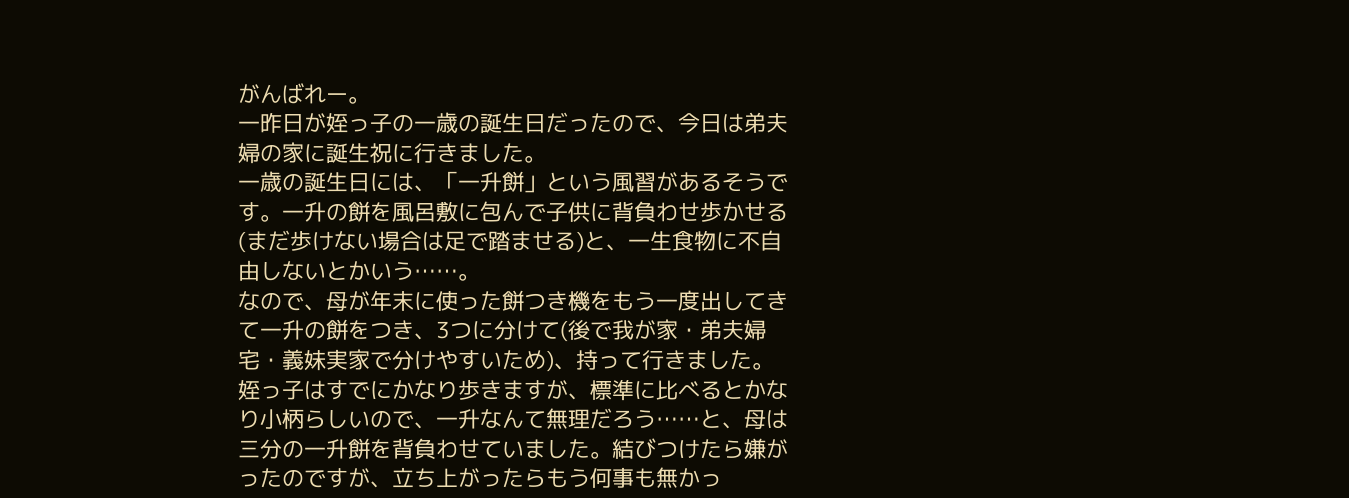がんばれー。
一昨日が姪っ子の一歳の誕生日だったので、今日は弟夫婦の家に誕生祝に行きました。
一歳の誕生日には、「一升餅」という風習があるそうです。一升の餅を風呂敷に包んで子供に背負わせ歩かせる(まだ歩けない場合は足で踏ませる)と、一生食物に不自由しないとかいう……。
なので、母が年末に使った餅つき機をもう一度出してきて一升の餅をつき、3つに分けて(後で我が家・弟夫婦宅・義妹実家で分けやすいため)、持って行きました。
姪っ子はすでにかなり歩きますが、標準に比べるとかなり小柄らしいので、一升なんて無理だろう……と、母は三分の一升餅を背負わせていました。結びつけたら嫌がったのですが、立ち上がったらもう何事も無かっ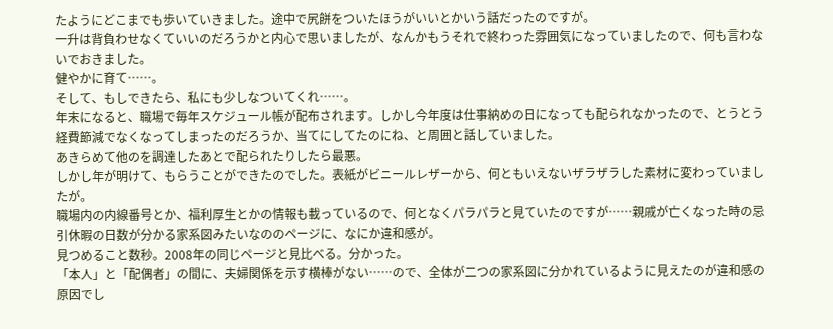たようにどこまでも歩いていきました。途中で尻餅をついたほうがいいとかいう話だったのですが。
一升は背負わせなくていいのだろうかと内心で思いましたが、なんかもうそれで終わった雰囲気になっていましたので、何も言わないでおきました。
健やかに育て……。
そして、もしできたら、私にも少しなついてくれ……。
年末になると、職場で毎年スケジュール帳が配布されます。しかし今年度は仕事納めの日になっても配られなかったので、とうとう経費節減でなくなってしまったのだろうか、当てにしてたのにね、と周囲と話していました。
あきらめて他のを調達したあとで配られたりしたら最悪。
しかし年が明けて、もらうことができたのでした。表紙がビニールレザーから、何ともいえないザラザラした素材に変わっていましたが。
職場内の内線番号とか、福利厚生とかの情報も載っているので、何となくパラパラと見ていたのですが……親戚が亡くなった時の忌引休暇の日数が分かる家系図みたいなののページに、なにか違和感が。
見つめること数秒。2008年の同じページと見比べる。分かった。
「本人」と「配偶者」の間に、夫婦関係を示す横棒がない……ので、全体が二つの家系図に分かれているように見えたのが違和感の原因でし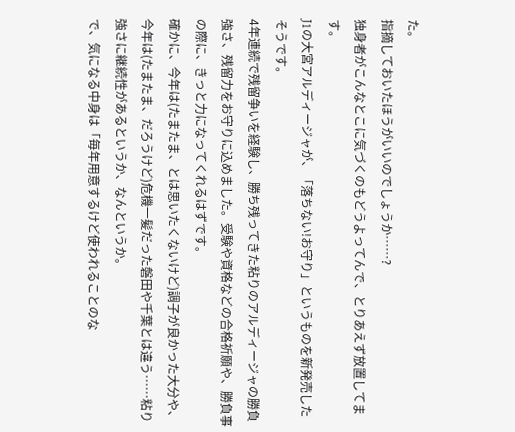た。
指摘しておいたほうがいいのでしょうか……?
独身者がこんなとこに気づくのもどうよってんで、とりあえず放置してます。
J1の大宮アルディージャが、「落ちない!お守り」というものを新発売したそうです。
4年連続で残留争いを経験し、勝ち残ってきた粘りのアルディージャの勝負強さ、残留力をお守りに込めました。受験や資格などの合格祈願や、勝負事の際に、きっと力になってくれるはずです。
確かに、今年は(たまたま、とは思いたくないけど)調子が良かった大分や、今年は(たまたま、だろうけど)危機一髪だった磐田や千葉とは違う……粘り強さに継続性があるというか、なんというか。
で、気になる中身は「毎年用意するけど使われることのな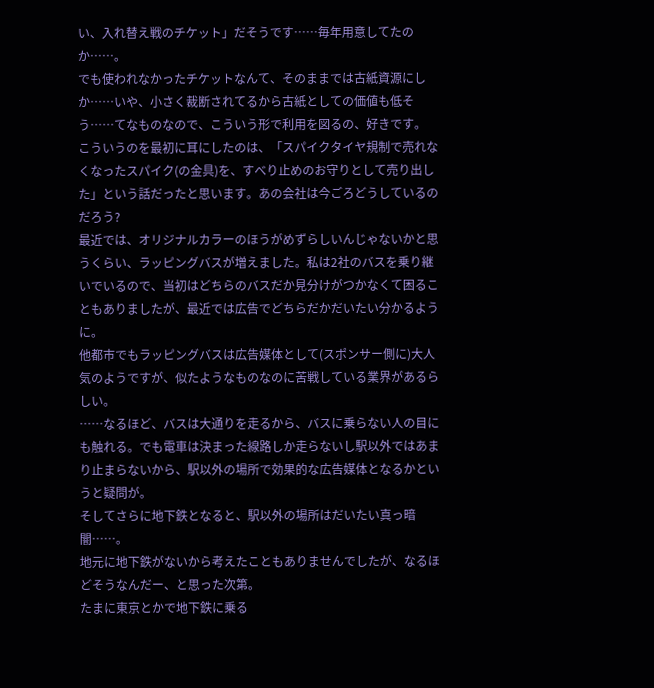い、入れ替え戦のチケット」だそうです……毎年用意してたのか……。
でも使われなかったチケットなんて、そのままでは古紙資源にしか……いや、小さく裁断されてるから古紙としての価値も低そう……てなものなので、こういう形で利用を図るの、好きです。
こういうのを最初に耳にしたのは、「スパイクタイヤ規制で売れなくなったスパイク(の金具)を、すべり止めのお守りとして売り出した」という話だったと思います。あの会社は今ごろどうしているのだろう?
最近では、オリジナルカラーのほうがめずらしいんじゃないかと思うくらい、ラッピングバスが増えました。私は2社のバスを乗り継いでいるので、当初はどちらのバスだか見分けがつかなくて困ることもありましたが、最近では広告でどちらだかだいたい分かるように。
他都市でもラッピングバスは広告媒体として(スポンサー側に)大人気のようですが、似たようなものなのに苦戦している業界があるらしい。
……なるほど、バスは大通りを走るから、バスに乗らない人の目にも触れる。でも電車は決まった線路しか走らないし駅以外ではあまり止まらないから、駅以外の場所で効果的な広告媒体となるかというと疑問が。
そしてさらに地下鉄となると、駅以外の場所はだいたい真っ暗闇……。
地元に地下鉄がないから考えたこともありませんでしたが、なるほどそうなんだー、と思った次第。
たまに東京とかで地下鉄に乗る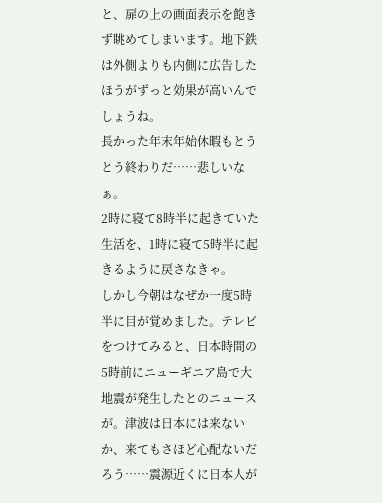と、扉の上の画面表示を飽きず眺めてしまいます。地下鉄は外側よりも内側に広告したほうがずっと効果が高いんでしょうね。
長かった年末年始休暇もとうとう終わりだ……悲しいなぁ。
2時に寝て8時半に起きていた生活を、1時に寝て5時半に起きるように戻さなきゃ。
しかし今朝はなぜか一度5時半に目が覚めました。テレビをつけてみると、日本時間の5時前にニューギニア島で大地震が発生したとのニュースが。津波は日本には来ないか、来てもさほど心配ないだろう……震源近くに日本人が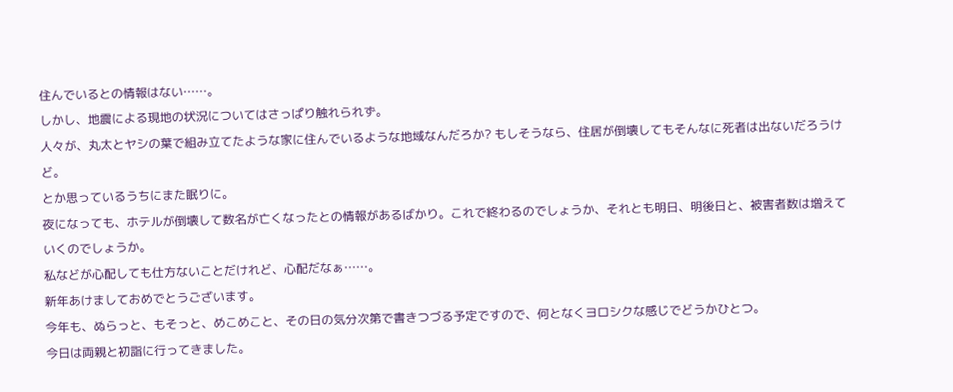住んでいるとの情報はない……。
しかし、地震による現地の状況についてはさっぱり触れられず。
人々が、丸太とヤシの葉で組み立てたような家に住んでいるような地域なんだろか? もしそうなら、住居が倒壊してもそんなに死者は出ないだろうけど。
とか思っているうちにまた眠りに。
夜になっても、ホテルが倒壊して数名が亡くなったとの情報があるばかり。これで終わるのでしょうか、それとも明日、明後日と、被害者数は増えていくのでしょうか。
私などが心配しても仕方ないことだけれど、心配だなぁ……。
新年あけましておめでとうございます。
今年も、ぬらっと、もそっと、めこめこと、その日の気分次第で書きつづる予定ですので、何となくヨロシクな感じでどうかひとつ。
今日は両親と初詣に行ってきました。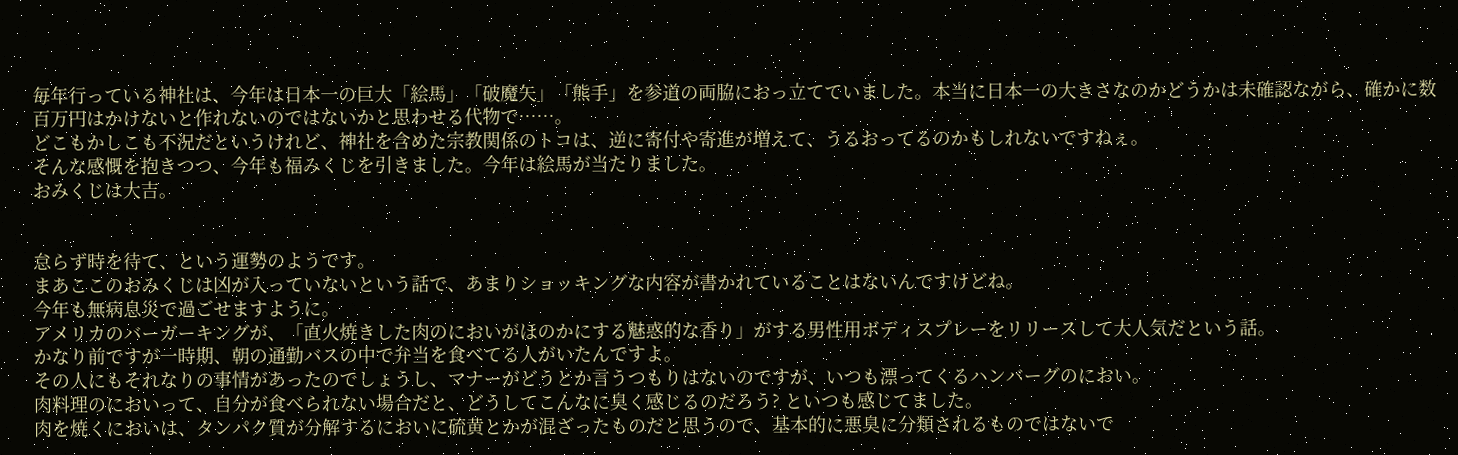毎年行っている神社は、今年は日本一の巨大「絵馬」「破魔矢」「熊手」を参道の両脇におっ立てていました。本当に日本一の大きさなのかどうかは未確認ながら、確かに数百万円はかけないと作れないのではないかと思わせる代物で……。
どこもかしこも不況だというけれど、神社を含めた宗教関係のトコは、逆に寄付や寄進が増えて、うるおってるのかもしれないですねぇ。
そんな感慨を抱きつつ、今年も福みくじを引きました。今年は絵馬が当たりました。
おみくじは大吉。


怠らず時を待て、という運勢のようです。
まあここのおみくじは凶が入っていないという話で、あまりショッキングな内容が書かれていることはないんですけどね。
今年も無病息災で過ごせますように。
アメリカのバーガーキングが、「直火焼きした肉のにおいがほのかにする魅惑的な香り」がする男性用ボディスプレーをリリースして大人気だという話。
かなり前ですが一時期、朝の通勤バスの中で弁当を食べてる人がいたんですよ。
その人にもそれなりの事情があったのでしょうし、マナーがどうとか言うつもりはないのですが、いつも漂ってくるハンバーグのにおい。
肉料理のにおいって、自分が食べられない場合だと、どうしてこんなに臭く感じるのだろう? といつも感じてました。
肉を焼くにおいは、タンパク質が分解するにおいに硫黄とかが混ざったものだと思うので、基本的に悪臭に分類されるものではないで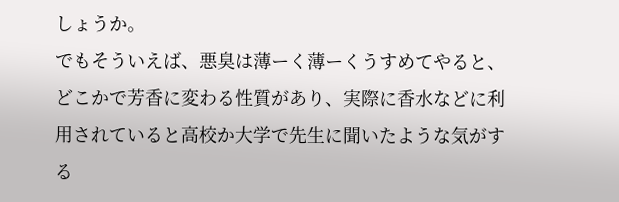しょうか。
でもそういえば、悪臭は薄ーく薄ーくうすめてやると、どこかで芳香に変わる性質があり、実際に香水などに利用されていると高校か大学で先生に聞いたような気がする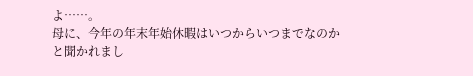よ……。
母に、今年の年末年始休暇はいつからいつまでなのかと聞かれまし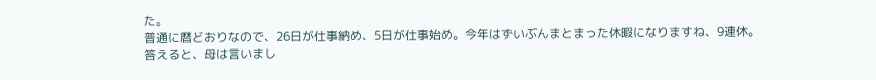た。
普通に暦どおりなので、26日が仕事納め、5日が仕事始め。今年はずいぶんまとまった休暇になりますね、9連休。
答えると、母は言いまし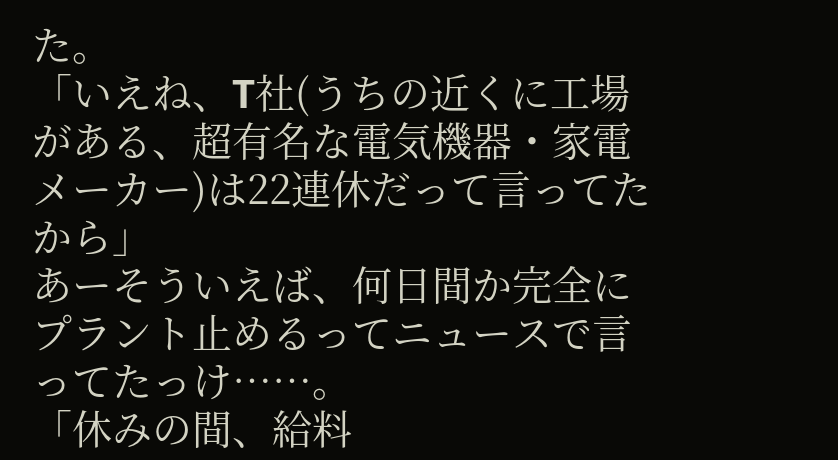た。
「いえね、T社(うちの近くに工場がある、超有名な電気機器・家電メーカー)は22連休だって言ってたから」
あーそういえば、何日間か完全にプラント止めるってニュースで言ってたっけ……。
「休みの間、給料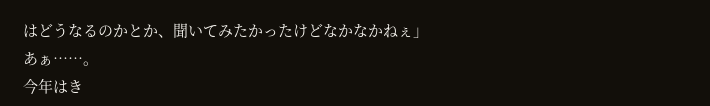はどうなるのかとか、聞いてみたかったけどなかなかねぇ」
あぁ……。
今年はき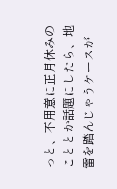っと、不用意に正月休みのこととか話題にしたら、地雷を踏んじゃうケースが